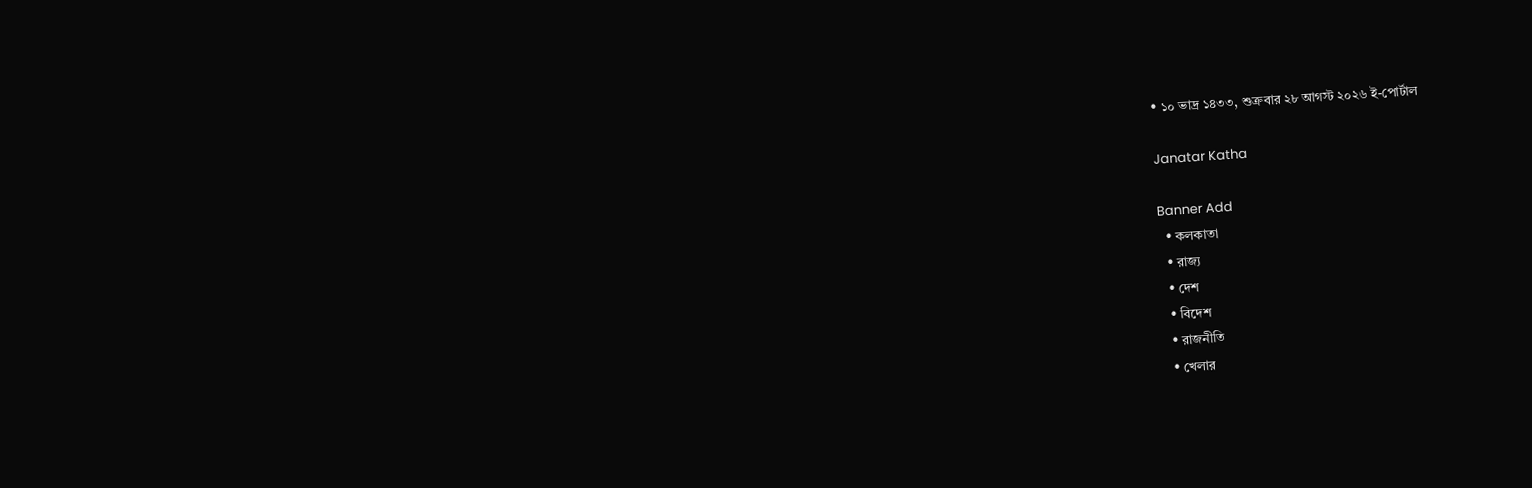• ১০ ভাদ্র ১৪৩৩, শুক্রবার ২৮ আগস্ট ২০২৬ ই-পোর্টাল

Janatar Katha

Banner Add
  • কলকাতা
  • রাজ্য
  • দেশ
  • বিদেশ
  • রাজনীতি
  • খেলার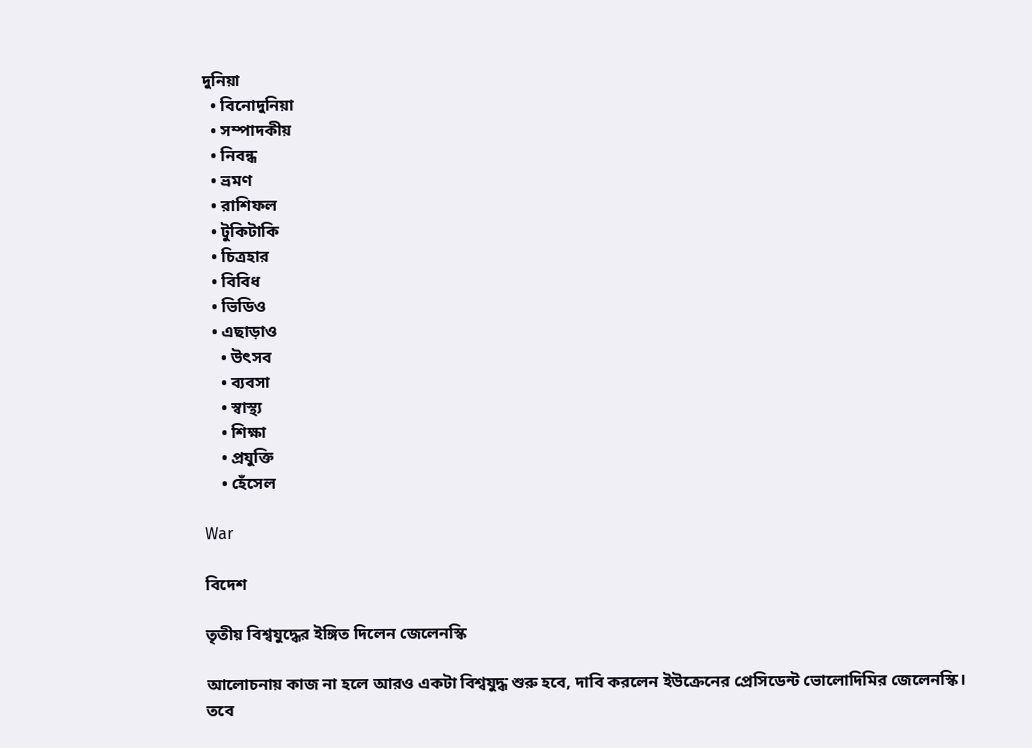দুনিয়া
  • বিনোদুনিয়া
  • সম্পাদকীয়
  • নিবন্ধ
  • ভ্রমণ
  • রাশিফল
  • টুকিটাকি
  • চিত্রহার
  • বিবিধ
  • ভিডিও
  • এছাড়াও
    • উৎসব
    • ব্যবসা
    • স্বাস্থ্য
    • শিক্ষা
    • প্রযুক্তি
    • হেঁসেল

War

বিদেশ

তৃতীয় বিশ্বযুদ্ধের ইঙ্গিত দিলেন জেলেনস্কি

আলোচনায় কাজ না হলে আরও একটা বিশ্বযুদ্ধ শুরু হবে, দাবি করলেন ইউক্রেনের প্রেসিডেন্ট ভোলোদিমির জেলেনস্কি। তবে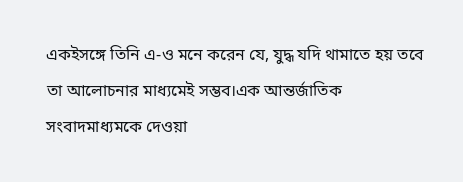একইসঙ্গে তিনি এ-ও মনে করেন যে, যুদ্ধ যদি থামাতে হয় তবে তা আলোচনার মাধ্যমেই সম্ভব।এক আন্তর্জাতিক সংবাদমাধ্যমকে দেওয়া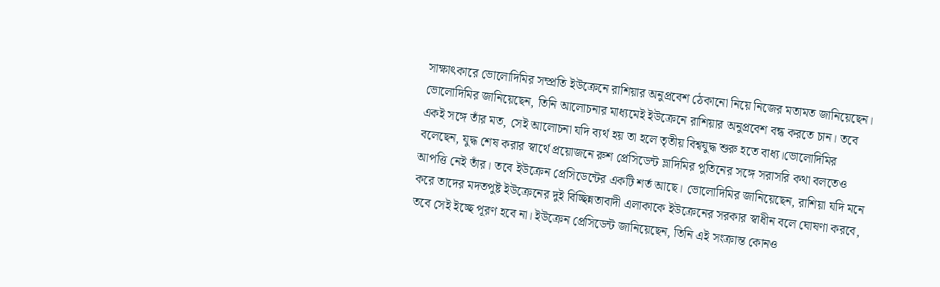সাক্ষাৎকারে ভোলোদিমির সম্প্রতি ইউক্রেনে রাশিয়ার অনুপ্রবেশ ঠেকানো নিয়ে নিজের মতামত জানিয়েছেন। ভোলোদিমির জানিয়েছেন, তিনি আলোচনার মাধ্যমেই ইউক্রেনে রাশিয়ার অনুপ্রবেশ বন্ধ করতে চান। তবে একই সঙ্গে তাঁর মত, সেই আলোচনা যদি ব্যর্থ হয় তা হলে তৃতীয় বিশ্বযুদ্ধ শুরু হতে বাধ্য।ভোলোদিমির বলেছেন, যুদ্ধ শেষ করার স্বার্থে প্রয়োজনে রুশ প্রেসিডেন্ট ভ্লাদিমির পুতিনের সঙ্গে সরাসরি কথা বলতেও আপত্তি নেই তাঁর। তবে ইউক্রেন প্রেসিডেন্টের একটি শর্ত আছে। ভোলোদিমির জানিয়েছেন, রাশিয়া যদি মনে করে তাদের মদতপুষ্ট ইউক্রেনের দুই বিচ্ছিন্নতাবাদী এলাকাকে ইউক্রেনের সরকার স্বাধীন বলে ঘোষণা করবে, তবে সেই ইচ্ছে পূরণ হবে না। ইউক্রেন প্রেসিডেন্ট জানিয়েছেন, তিনি এই সংক্রান্ত কোনও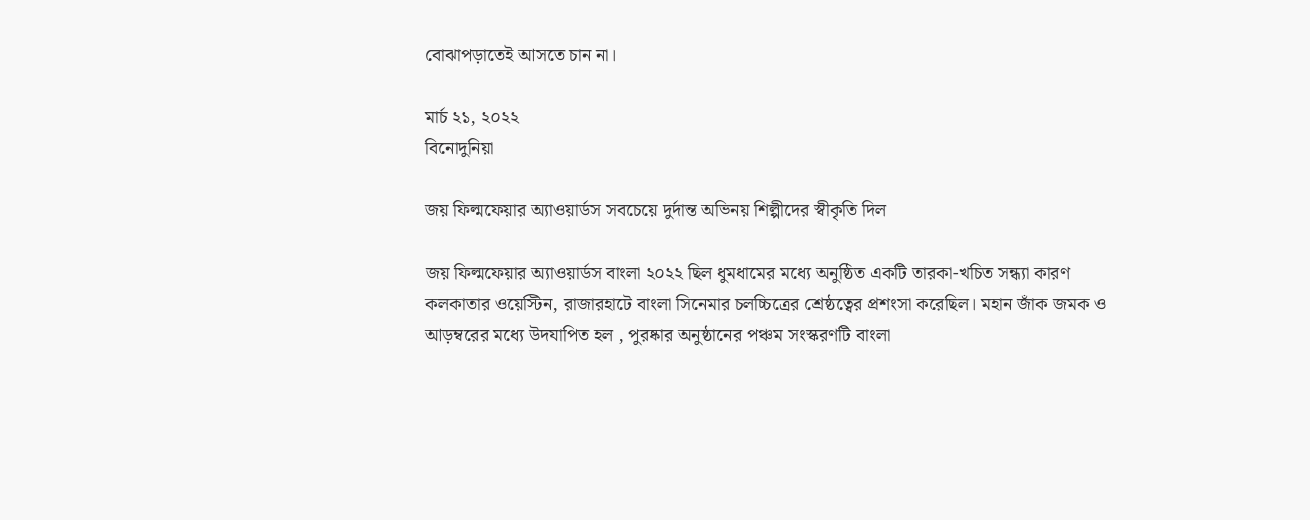বোঝাপড়াতেই আসতে চান না।

মার্চ ২১, ২০২২
বিনোদুনিয়া

জয় ফিল্মফেয়ার অ্যাওয়ার্ডস সবচেয়ে দুর্দান্ত অভিনয় শিল্পীদের স্বীকৃতি দিল

জয় ফিল্মফেয়ার অ্যাওয়ার্ডস বাংলা ২০২২ ছিল ধুমধামের মধ্যে অনুষ্ঠিত একটি তারকা-খচিত সন্ধ্যা কারণ কলকাতার ওয়েস্টিন, রাজারহাটে বাংলা সিনেমার চলচ্চিত্রের শ্রেষ্ঠত্বের প্রশংসা করেছিল। মহান জাঁক জমক ও আড়ম্বরের মধ্যে উদযাপিত হল , পুরষ্কার অনুষ্ঠানের পঞ্চম সংস্করণটি বাংলা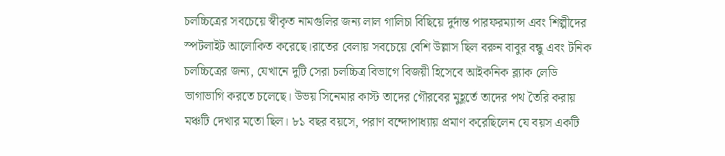চলচ্চিত্রের সবচেয়ে স্বীকৃত নামগুলির জন্য লাল গালিচা বিছিয়ে দুর্দান্ত পারফরম্যান্স এবং শিল্পীদের স্পটলাইট আলোকিত করেছে।রাতের বেলায় সবচেয়ে বেশি উল্লাস ছিল বরুন বাবুর বন্ধু এবং টনিক চলচ্চিত্রের জন্য, যেখানে দুটি সেরা চলচ্চিত্র বিভাগে বিজয়ী হিসেবে আইকনিক ব্ল্যাক লেডি ভাগাভাগি করতে চলেছে। উভয় সিনেমার কাস্ট তাদের গৌরবের মুহূর্তে তাদের পথ তৈরি করায় মঞ্চটি দেখার মতো ছিল। ৮১ বছর বয়সে, পরাণ বন্দোপাধ্যায় প্রমাণ করেছিলেন যে বয়স একটি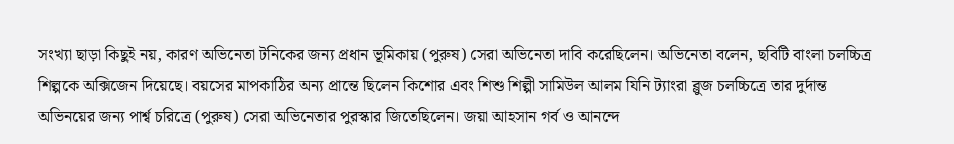সংখ্যা ছাড়া কিছুই নয়, কারণ অভিনেতা টনিকের জন্য প্রধান ভূমিকায় (পুরুষ) সেরা অভিনেতা দাবি করেছিলেন। অভিনেতা বলেন, ছবিটি বাংলা চলচ্চিত্র শিল্পকে অক্সিজেন দিয়েছে। বয়সের মাপকাঠির অন্য প্রান্তে ছিলেন কিশোর এবং শিশু শিল্পী সামিউল আলম যিনি ট্যাংরা ব্লুজ চলচ্চিত্রে তার দুর্দান্ত অভিনয়ের জন্য পার্শ্ব চরিত্রে (পুরুষ) সেরা অভিনেতার পুরস্কার জিতেছিলেন। জয়া আহসান গর্ব ও আনন্দে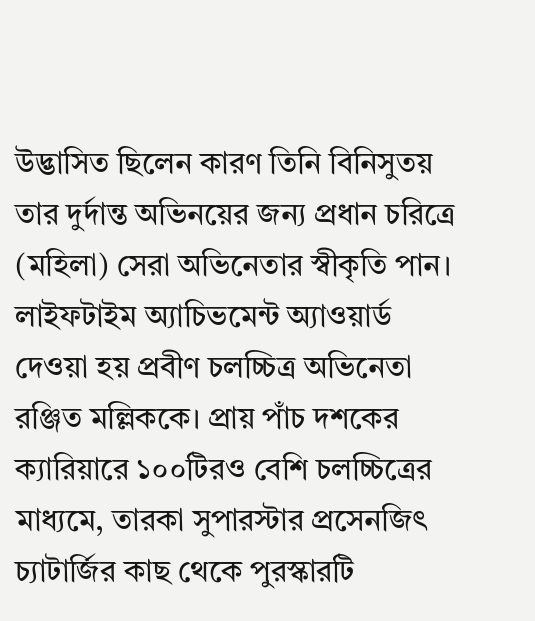উদ্ভাসিত ছিলেন কারণ তিনি বিনিসুতয় তার দুর্দান্ত অভিনয়ের জন্য প্রধান চরিত্রে (মহিলা) সেরা অভিনেতার স্বীকৃতি পান। লাইফটাইম অ্যাচিভমেন্ট অ্যাওয়ার্ড দেওয়া হয় প্রবীণ চলচ্চিত্র অভিনেতা রঞ্জিত মল্লিককে। প্রায় পাঁচ দশকের ক্যারিয়ারে ১০০টিরও বেশি চলচ্চিত্রের মাধ্যমে, তারকা সুপারস্টার প্রসেনজিৎ চ্যাটার্জির কাছ থেকে পুরস্কারটি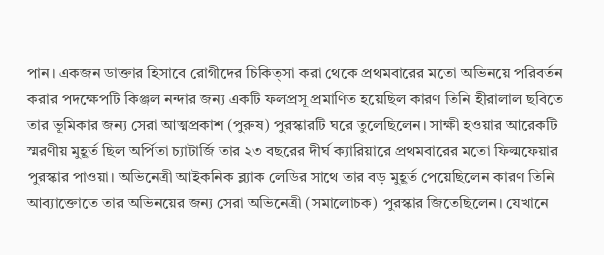পান। একজন ডাক্তার হিসাবে রোগীদের চিকিত্সা করা থেকে প্রথমবারের মতো অভিনয়ে পরিবর্তন করার পদক্ষেপটি কিঞ্জল নন্দার জন্য একটি ফলপ্রসূ প্রমাণিত হয়েছিল কারণ তিনি হীরালাল ছবিতে তার ভূমিকার জন্য সেরা আত্মপ্রকাশ (পুরুষ) পুরস্কারটি ঘরে তুলেছিলেন। সাক্ষী হওয়ার আরেকটি স্মরণীয় মুহূর্ত ছিল অর্পিতা চ্যাটার্জি তার ২৩ বছরের দীর্ঘ ক্যারিয়ারে প্রথমবারের মতো ফিল্মফেয়ার পুরস্কার পাওয়া। অভিনেত্রী আইকনিক ব্ল্যাক লেডির সাথে তার বড় মুহূর্ত পেয়েছিলেন কারণ তিনি আব্যাক্তোতে তার অভিনয়ের জন্য সেরা অভিনেত্রী (সমালোচক) পুরস্কার জিতেছিলেন। যেখানে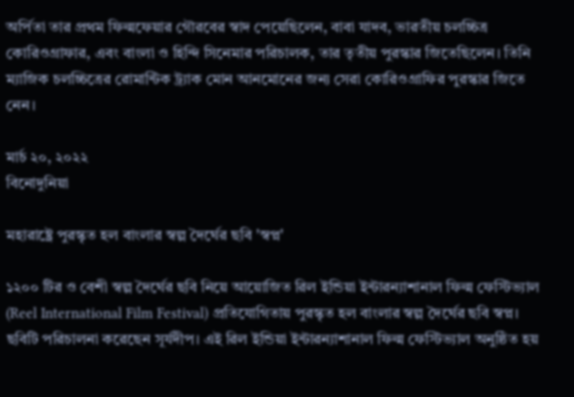অর্পিতা তার প্রথম ফিল্মফেয়ার গৌরবের স্বাদ পেয়েছিলেন, বাবা যাদব, ভারতীয় চলচ্চিত্র কোরিওগ্রাফার, এবং বাংলা ও হিন্দি সিনেমার পরিচালক, তার তৃতীয় পুরস্কার জিতেছিলেন। তিনি ম্যাজিক চলচ্চিত্রের রোমান্টিক ট্র্যাক মোন আনমোনের জন্য সেরা কোরিওগ্রাফির পুরস্কার জিতে নেন।

মার্চ ২০, ২০২২
বিনোদুনিয়া

মহারাষ্ট্রে পুরস্কৃত হল বাংলার স্বল্প দৈর্ঘের ছবি 'স্বপ্ন'

১২০০ টির ও বেশী স্বল্প দৈর্ঘের ছবি নিয়ে আয়োজিত রিল ইন্ডিয়া ইন্টারন্যাশানাল ফিল্ম ফেস্টিভ্যাল (Reel International Film Festival) প্রতিযোগিতায় পুরস্কৃত হল বাংলার স্বল্প দৈর্ঘের ছবি স্বপ্ন। ছবিটি পরিচালনা করেছেন সূর্যদীপ। এই রিল ইন্ডিয়া ইন্টারন্যাশানাল ফিল্ম ফেস্টিভ্যাল অনুষ্ঠিত হয়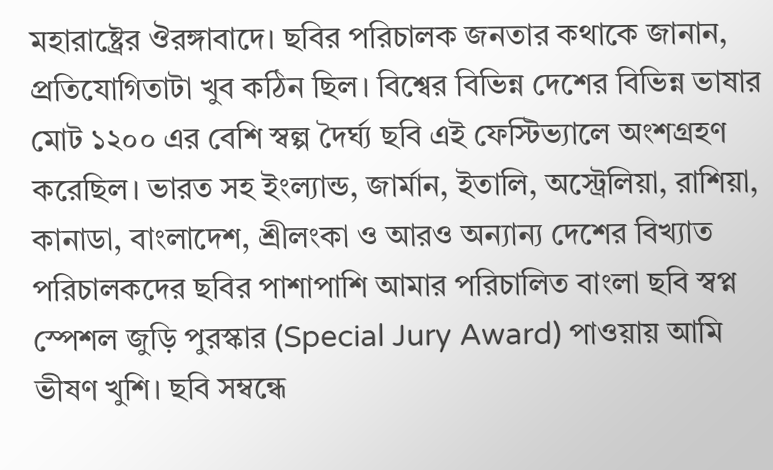মহারাষ্ট্রের ঔরঙ্গাবাদে। ছবির পরিচালক জনতার কথাকে জানান, প্রতিযোগিতাটা খুব কঠিন ছিল। বিশ্বের বিভিন্ন দেশের বিভিন্ন ভাষার মোট ১২০০ এর বেশি স্বল্প দৈর্ঘ্য ছবি এই ফেস্টিভ্যালে অংশগ্রহণ করেছিল। ভারত সহ ইংল্যান্ড, জার্মান, ইতালি, অস্ট্রেলিয়া, রাশিয়া, কানাডা, বাংলাদেশ, শ্রীলংকা ও আরও অন্যান্য দেশের বিখ্যাত পরিচালকদের ছবির পাশাপাশি আমার পরিচালিত বাংলা ছবি স্বপ্ন স্পেশল জুড়ি পুরস্কার (Special Jury Award) পাওয়ায় আমি ভীষণ খুশি। ছবি সম্বন্ধে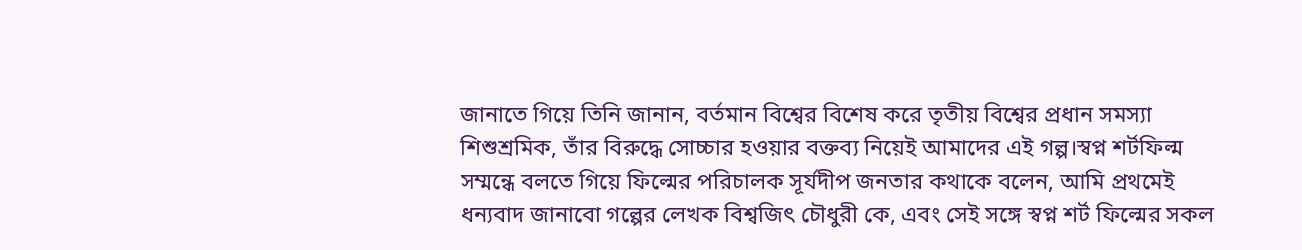জানাতে গিয়ে তিনি জানান, বর্তমান বিশ্বের বিশেষ করে তৃতীয় বিশ্বের প্রধান সমস্যা শিশুশ্রমিক, তাঁর বিরুদ্ধে সোচ্চার হওয়ার বক্তব্য নিয়েই আমাদের এই গল্প।স্বপ্ন শর্টফিল্ম সম্মন্ধে বলতে গিয়ে ফিল্মের পরিচালক সূর্যদীপ জনতার কথাকে বলেন, আমি প্রথমেই ধন্যবাদ জানাবো গল্পের লেখক বিশ্বজিৎ চৌধুরী কে, এবং সেই সঙ্গে স্বপ্ন শর্ট ফিল্মের সকল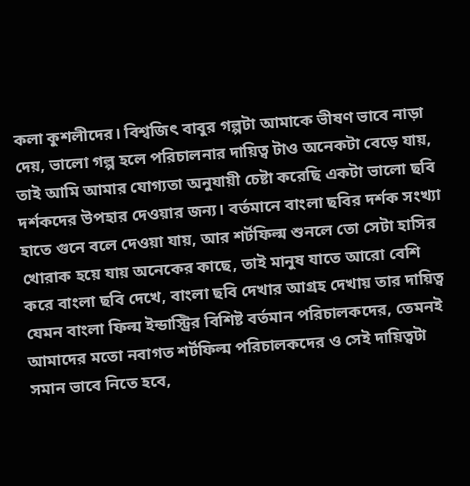কলা কুশলীদের। বিশ্বজিৎ বাবুর গল্পটা আমাকে ভীষণ ভাবে নাড়া দেয়, ভালো গল্প হলে পরিচালনার দায়িত্ব টাও অনেকটা বেড়ে যায়, তাই আমি আমার যোগ্যতা অনুযায়ী চেষ্টা করেছি একটা ভালো ছবি দর্শকদের উপহার দেওয়ার জন্য। বর্তমানে বাংলা ছবির দর্শক সংখ্যা হাতে গুনে বলে দেওয়া যায়, আর শর্টফিল্ম শুনলে তো সেটা হাসির খোরাক হয়ে যায় অনেকের কাছে, তাই মানুষ যাতে আরো বেশি করে বাংলা ছবি দেখে, বাংলা ছবি দেখার আগ্রহ দেখায় তার দায়িত্ব যেমন বাংলা ফিল্ম ইন্ডাস্ট্রির বিশিষ্ট বর্তমান পরিচালকদের, তেমনই আমাদের মতো নবাগত শর্টফিল্ম পরিচালকদের ও সেই দায়িত্বটা সমান ভাবে নিতে হবে,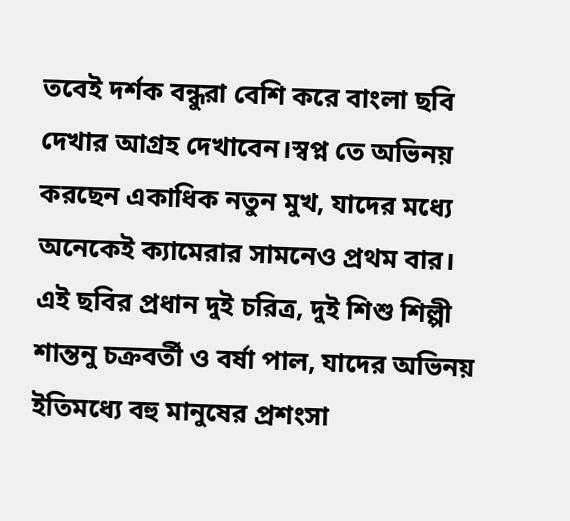তবেই দর্শক বন্ধুরা বেশি করে বাংলা ছবি দেখার আগ্রহ দেখাবেন।স্বপ্ন তে অভিনয় করছেন একাধিক নতুন মুখ, যাদের মধ্যে অনেকেই ক্যামেরার সামনেও প্রথম বার। এই ছবির প্রধান দুই চরিত্র, দুই শিশু শিল্পী শান্তনু চক্রবর্তী ও বর্ষা পাল, যাদের অভিনয় ইতিমধ্যে বহু মানুষের প্রশংসা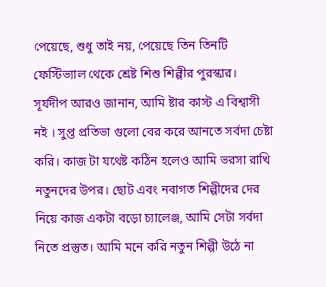পেয়েছে, শুধু তাই নয়, পেয়েছে তিন তিনটি ফেস্টিভ্যাল থেকে শ্রেষ্ট শিশু শিল্পীর পুরস্কার। সূর্যদীপ আরও জানান, আমি ষ্টার কাস্ট এ বিশ্বাসী নই । সুপ্ত প্রতিভা গুলো বের করে আনতে সর্বদা চেষ্টা করি। কাজ টা যথেষ্ট কঠিন হলেও আমি ভরসা রাখি নতুনদের উপর। ছোট এবং নবাগত শিল্পীদের দের নিয়ে কাজ একটা বড়ো চ্যালেঞ্জ, আমি সেটা সর্বদা নিতে প্রস্তুত। আমি মনে করি নতুন শিল্পী উঠে না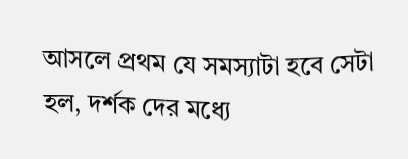আসলে প্রথম যে সমস্যাটা হবে সেটা হল, দর্শক দের মধ্যে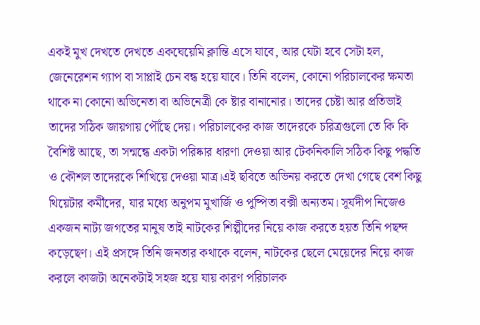একই মুখ দেখতে দেখতে একঘেয়েমি ক্লান্তি এসে যাবে, আর যেটা হবে সেটা হল, জেনেরেশন গ্যাপ বা সাপ্লাই চেন বন্ধ হয়ে যাবে। তিনি বলেন, কোনো পরিচালকের ক্ষমতা থাকে না কোনো অভিনেতা বা অভিনেত্রী কে ষ্টার বানানোর। তাদের চেষ্টা আর প্রতিভাই তাদের সঠিক জায়গায় পৌঁছে দেয়। পরিচালকের কাজ তাদেরকে চরিত্রগুলো তে কি কি বৈশিষ্ট আছে, তা সন্মন্ধে একটা পরিষ্কার ধারণা দেওয়া আর টেকনিকালি সঠিক কিছু পদ্ধতি ও কৌশল তাদেরকে শিখিয়ে দেওয়া মাত্র।এই ছবিতে অভিনয় করতে দেখা গেছে বেশ কিছু থিয়েটার কর্মীদের, যার মধ্যে অনুপম মুখার্জি ও পুষ্পিতা বক্সী অন্যতম। সূর্যদীপ নিজেও একজন নাট্য জগতের মানুষ তাই নাটকের শিল্পীদের নিয়ে কাজ করতে হয়ত তিনি পছন্দ কড়েছেণ। এই প্রসঙ্গে তিনি জনতার কথাকে বলেন, নাটকের ছেলে মেয়েদের নিয়ে কাজ করলে কাজটা অনেকটাই সহজ হয়ে যায় কারণ পরিচালক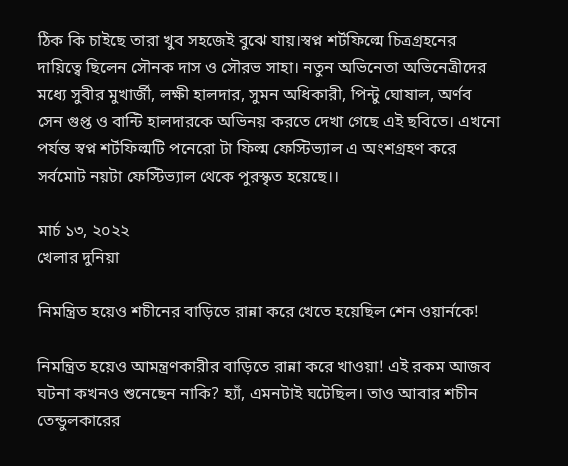ঠিক কি চাইছে তারা খুব সহজেই বুঝে যায়।স্বপ্ন শর্টফিল্মে চিত্রগ্রহনের দায়িত্বে ছিলেন সৌনক দাস ও সৌরভ সাহা। নতুন অভিনেতা অভিনেত্রীদের মধ্যে সুবীর মুখার্জী, লক্ষী হালদার, সুমন অধিকারী, পিন্টু ঘোষাল, অর্ণব সেন গুপ্ত ও বান্টি হালদারকে অভিনয় করতে দেখা গেছে এই ছবিতে। এখনো পর্যন্ত স্বপ্ন শর্টফিল্মটি পনেরো টা ফিল্ম ফেস্টিভ্যাল এ অংশগ্রহণ করে সর্বমোট নয়টা ফেস্টিভ্যাল থেকে পুরস্কৃত হয়েছে।।

মার্চ ১৩, ২০২২
খেলার দুনিয়া

নিমন্ত্রিত হয়েও শচীনের বাড়িতে রান্না করে খেতে হয়েছিল শেন ওয়ার্নকে!

নিমন্ত্রিত হয়েও আমন্ত্রণকারীর বাড়িতে রান্না করে খাওয়া! এই রকম আজব ঘটনা কখনও শুনেছেন নাকি? হ্যাঁ, এমনটাই ঘটেছিল। তাও আবার শচীন তেন্ডুলকারের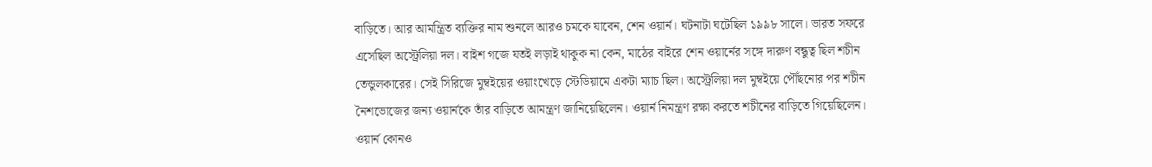বাড়িতে। আর আমন্ত্রিত ব্যক্তির নাম শুনলে আরও চমকে যাবেন, শেন ওয়ার্ন। ঘটনাটা ঘটেছিল ১৯৯৮ সালে। ভারত সফরে এসেছিল অস্ট্রেলিয়া দল। বাইশ গজে যতই লড়াই থাকুক না কেন, মাঠের বাইরে শেন ওয়ার্নের সঙ্গে দারুণ বন্ধুত্ব ছিল শচীন তেন্ডুলকারের। সেই সিরিজে মুম্বইয়ের ওয়াংখেড়ে স্টেডিয়ামে একটা ম্যাচ ছিল। অস্ট্রেলিয়া দল মুম্বইয়ে পৌঁছনোর পর শচীন নৈশভোজের জন্য ওয়ার্নকে তাঁর বাড়িতে আমন্ত্রণ জানিয়েছিলেন। ওয়ার্ন নিমন্ত্রণ রক্ষা করতে শচীনের বাড়িতে গিয়েছিলেন। ওয়ার্ন কোনও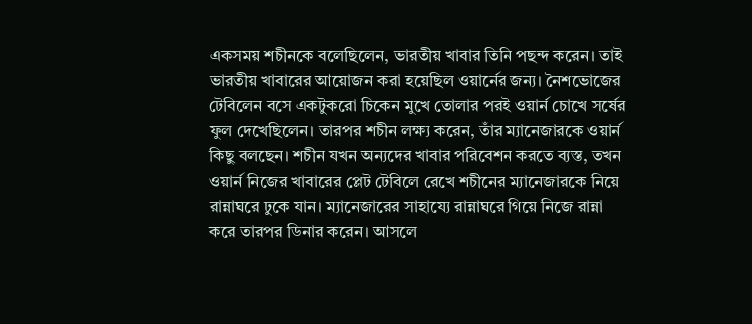একসময় শচীনকে বলেছিলেন, ভারতীয় খাবার তিনি পছন্দ করেন। তাই ভারতীয় খাবারের আয়োজন করা হয়েছিল ওয়ার্নের জন্য। নৈশভোজের টেবিলেন বসে একটুকরো চিকেন মুখে তোলার পরই ওয়ার্ন চোখে সর্ষের ফুল দেখেছিলেন। তারপর শচীন লক্ষ্য করেন, তাঁর ম্যানেজারকে ওয়ার্ন কিছু বলছেন। শচীন যখন অন্যদের খাবার পরিবেশন করতে ব্যস্ত, তখন ওয়ার্ন নিজের খাবারের প্লেট টেবিলে রেখে শচীনের ম্যানেজারকে নিয়ে রান্নাঘরে ঢুকে যান। ম্যানেজারের সাহায্যে রান্নাঘরে গিয়ে নিজে রান্না করে তারপর ডিনার করেন। আসলে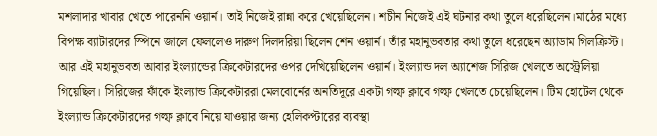মশলাদার খাবার খেতে পারেননি ওয়ার্ন। তাই নিজেই রান্না করে খেয়েছিলেন। শচীন নিজেই এই ঘটনার কথা তুলে ধরেছিলেন।মাঠের মধ্যে বিপক্ষ ব্যাটারদের স্পিনে জালে ফেললেও দারুণ দিলদরিয়া ছিলেন শেন ওয়ার্ন। তাঁর মহানুভবতার কথা তুলে ধরেছেন অ্যাডাম গিলক্রিস্ট। আর এই মহানুভবতা আবার ইংল্যান্ডের ক্রিকেটারদের ওপর দেখিয়েছিলেন ওয়ার্ন। ইংল্যান্ড দল অ্যাশেজ সিরিজ খেলতে অস্ট্রেলিয়া গিয়েছিল। সিরিজের ফাঁকে ইংল্যান্ড ক্রিকেটাররা মেলবোর্নের অনতিদূরে একটা গল্ফ ক্লাবে গল্ফ খেলতে চেয়েছিলেন। টিম হোটেল থেকে ইংল্যান্ড ক্রিকেটারদের গল্ফ ক্লাবে নিয়ে যাওয়ার জন্য হেলিকপ্টারের ব্যবস্থা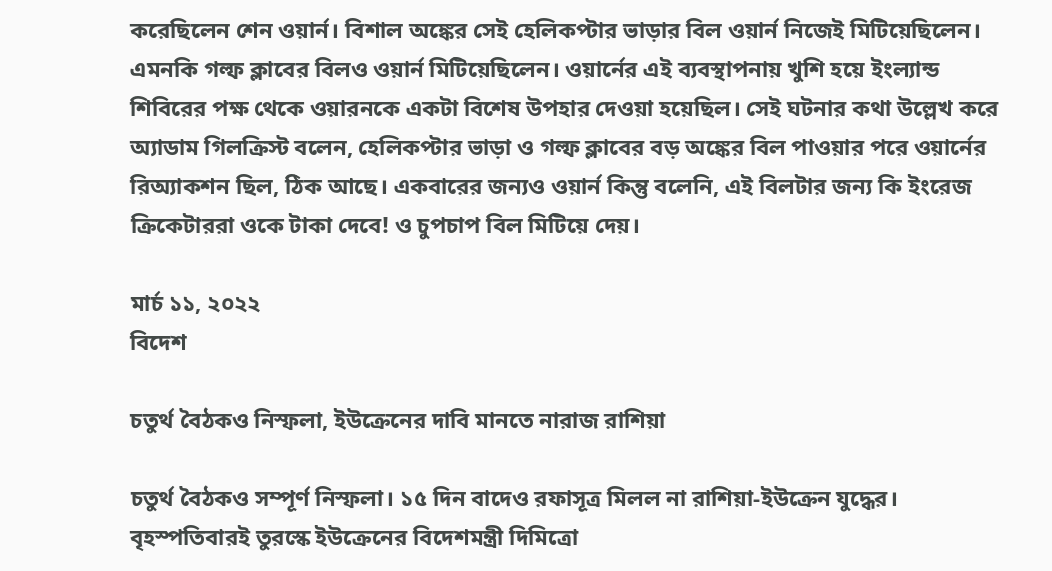করেছিলেন শেন ওয়ার্ন। বিশাল অঙ্কের সেই হেলিকপ্টার ভাড়ার বিল ওয়ার্ন নিজেই মিটিয়েছিলেন। এমনকি গল্ফ ক্লাবের বিলও ওয়ার্ন মিটিয়েছিলেন। ওয়ার্নের এই ব্যবস্থাপনায় খুশি হয়ে ইংল্যান্ড শিবিরের পক্ষ থেকে ওয়ারনকে একটা বিশেষ উপহার দেওয়া হয়েছিল। সেই ঘটনার কথা উল্লেখ করে অ্যাডাম গিলক্রিস্ট বলেন, হেলিকপ্টার ভাড়া ও গল্ফ ক্লাবের বড় অঙ্কের বিল পাওয়ার পরে ওয়ার্নের রিঅ্যাকশন ছিল, ঠিক আছে। একবারের জন্যও ওয়ার্ন কিন্তু বলেনি, এই বিলটার জন্য কি ইংরেজ ক্রিকেটাররা ওকে টাকা দেবে! ও চুপচাপ বিল মিটিয়ে দেয়।

মার্চ ১১, ২০২২
বিদেশ

চতুর্থ বৈঠকও নিস্ফলা, ইউক্রেনের দাবি মানতে নারাজ রাশিয়া

চতুর্থ বৈঠকও সম্পূর্ণ নিস্ফলা। ১৫ দিন বাদেও রফাসূত্র মিলল না রাশিয়া-ইউক্রেন যুদ্ধের। বৃহস্পতিবারই তুরস্কে ইউক্রেনের বিদেশমন্ত্রী দিমিত্রো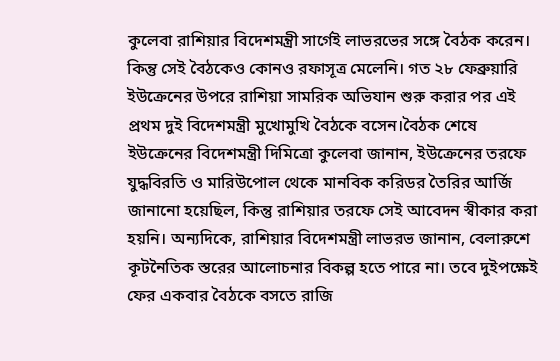কুলেবা রাশিয়ার বিদেশমন্ত্রী সার্গেই লাভরভের সঙ্গে বৈঠক করেন। কিন্তু সেই বৈঠকেও কোনও রফাসূত্র মেলেনি। গত ২৮ ফেব্রুয়ারি ইউক্রেনের উপরে রাশিয়া সামরিক অভিযান শুরু করার পর এই প্রথম দুই বিদেশমন্ত্রী মুখোমুখি বৈঠকে বসেন।বৈঠক শেষে ইউক্রেনের বিদেশমন্ত্রী দিমিত্রো কুলেবা জানান, ইউক্রেনের তরফে যুদ্ধবিরতি ও মারিউপোল থেকে মানবিক করিডর তৈরির আর্জি জানানো হয়েছিল, কিন্তু রাশিয়ার তরফে সেই আবেদন স্বীকার করা হয়নি। অন্যদিকে, রাশিয়ার বিদেশমন্ত্রী লাভরভ জানান, বেলারুশে কূটনৈতিক স্তরের আলোচনার বিকল্প হতে পারে না। তবে দুইপক্ষেই ফের একবার বৈঠকে বসতে রাজি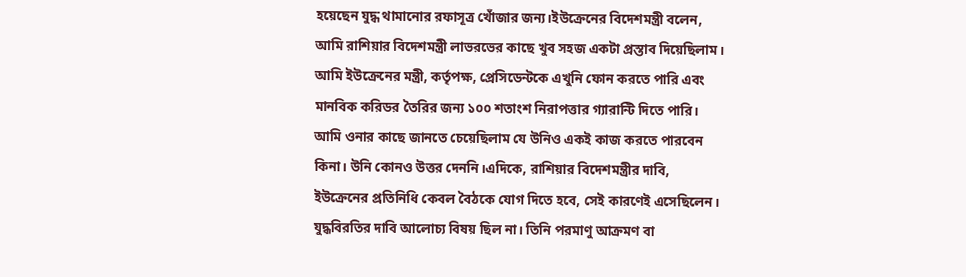হয়েছেন যুদ্ধ থামানোর রফাসূত্র খোঁজার জন্য।ইউক্রেনের বিদেশমন্ত্রী বলেন, আমি রাশিয়ার বিদেশমন্ত্রী লাভরভের কাছে খুব সহজ একটা প্রস্তাব দিয়েছিলাম। আমি ইউক্রেনের মন্ত্রী, কর্তৃপক্ষ, প্রেসিডেন্টকে এখুনি ফোন করতে পারি এবং মানবিক করিডর তৈরির জন্য ১০০ শতাংশ নিরাপত্তার গ্যারান্টি দিতে পারি। আমি ওনার কাছে জানতে চেয়েছিলাম যে উনিও একই কাজ করতে পারবেন কিনা। উনি কোনও উত্তর দেননি।এদিকে, রাশিয়ার বিদেশমন্ত্রীর দাবি, ইউক্রেনের প্রতিনিধি কেবল বৈঠকে যোগ দিতে হবে, সেই কারণেই এসেছিলেন। যুদ্ধবিরতির দাবি আলোচ্য বিষয় ছিল না। তিনি পরমাণু আক্রমণ বা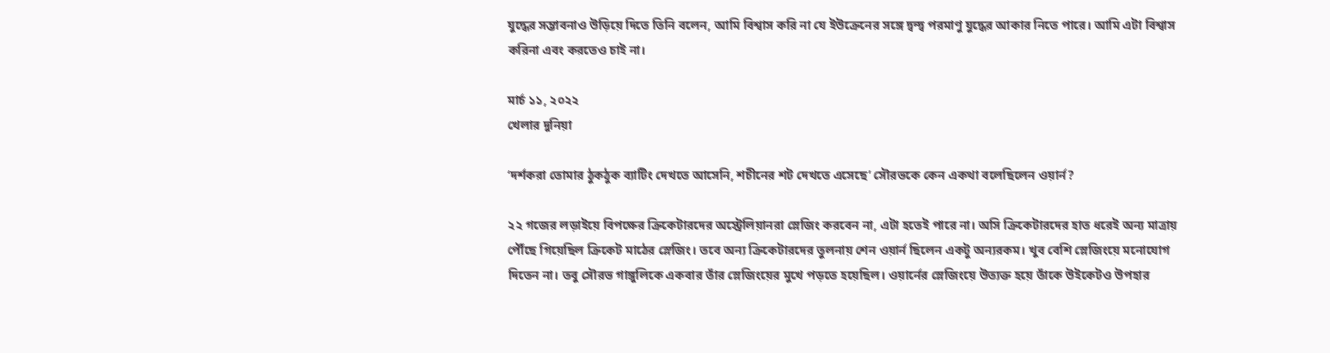যুদ্ধের সম্ভাবনাও উড়িয়ে দিতে তিনি বলেন, আমি বিশ্বাস করি না যে ইউক্রেনের সঙ্গে দ্বন্দ্ব পরমাণু যুদ্ধের আকার নিতে পারে। আমি এটা বিশ্বাস করিনা এবং করতেও চাই না।

মার্চ ১১, ২০২২
খেলার দুনিয়া

‘দর্শকরা তোমার ঠুকঠুক ব্যাটিং দেখতে আসেনি, শচীনের শট দেখতে এসেছে’ সৌরভকে কেন একথা বলেছিলেন ওয়ার্ন?

২২ গজের লড়াইয়ে বিপক্ষের ক্রিকেটারদের অস্ট্রেলিয়ানরা স্লেজিং করবেন না, এটা হতেই পারে না। অসি ক্রিকেটারদের হাত ধরেই অন্য মাত্রায় পৌঁছে গিয়েছিল ক্রিকেট মাঠের স্লেজিং। তবে অন্য ক্রিকেটারদের তুলনায় শেন ওয়ার্ন ছিলেন একটু অন্যরকম। খুব বেশি স্লেজিংয়ে মনোযোগ দিতেন না। তবু সৌরভ গাঙ্গুলিকে একবার তাঁর স্লেজিংয়ের মুখে পড়তে হয়েছিল। ওয়ার্নের স্লেজিংয়ে উত্যক্ত হয়ে তাঁকে উইকেটও উপহার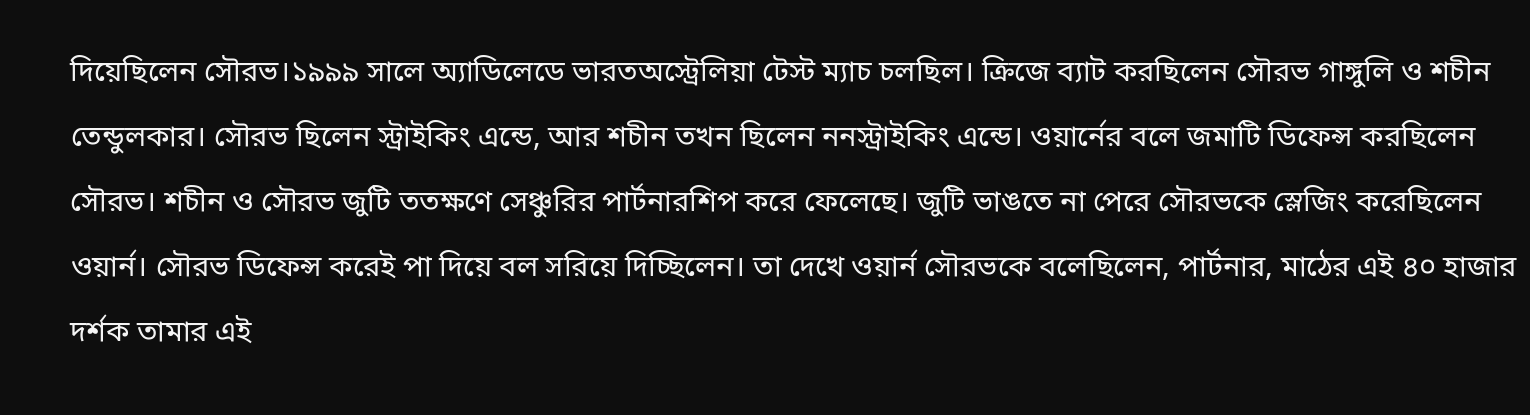দিয়েছিলেন সৌরভ।১৯৯৯ সালে অ্যাডিলেডে ভারতঅস্ট্রেলিয়া টেস্ট ম্যাচ চলছিল। ক্রিজে ব্যাট করছিলেন সৌরভ গাঙ্গুলি ও শচীন তেন্ডুলকার। সৌরভ ছিলেন স্ট্রাইকিং এন্ডে, আর শচীন তখন ছিলেন ননস্ট্রাইকিং এন্ডে। ওয়ার্নের বলে জমাটি ডিফেন্স করছিলেন সৌরভ। শচীন ও সৌরভ জুটি ততক্ষণে সেঞ্চুরির পার্টনারশিপ করে ফেলেছে। জুটি ভাঙতে না পেরে সৌরভকে স্লেজিং করেছিলেন ওয়ার্ন। সৌরভ ডিফেন্স করেই পা দিয়ে বল সরিয়ে দিচ্ছিলেন। তা দেখে ওয়ার্ন সৌরভকে বলেছিলেন, পার্টনার, মাঠের এই ৪০ হাজার দর্শক তামার এই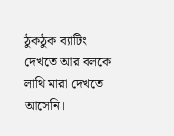ঠুকঠুক ব্যাটিং দেখতে আর বলকে লাথি মারা দেখতে আসেনি।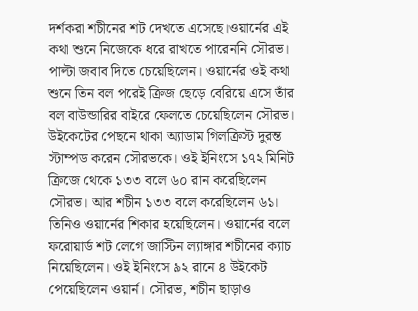দর্শকরা শচীনের শট দেখতে এসেছে।ওয়ার্নের এই কথা শুনে নিজেকে ধরে রাখতে পারেননি সৌরভ। পাল্টা জবাব দিতে চেয়েছিলেন। ওয়ার্নের ওই কথা শুনে তিন বল পরেই ক্রিজ ছেড়ে বেরিয়ে এসে তাঁর বল বাউন্ডারির বাইরে ফেলতে চেয়েছিলেন সৌরভ। উইকেটের পেছনে থাকা অ্যাডাম গিলক্রিস্ট দুরন্ত স্টাম্পড করেন সৌরভকে। ওই ইনিংসে ১৭২ মিনিট ক্রিজে থেকে ১৩৩ বলে ৬০ রান করেছিলেন সৌরভ। আর শচীন ১৩৩ বলে করেছিলেন ৬১। তিনিও ওয়ার্নের শিকার হয়েছিলেন। ওয়ার্নের বলে ফরোয়ার্ড শট লেগে জাস্টিন ল্যাঙ্গার শচীনের ক্যাচ নিয়েছিলেন। ওই ইনিংসে ৯২ রানে ৪ উইকেট পেয়েছিলেন ওয়ার্ন। সৌরভ, শচীন ছাড়াও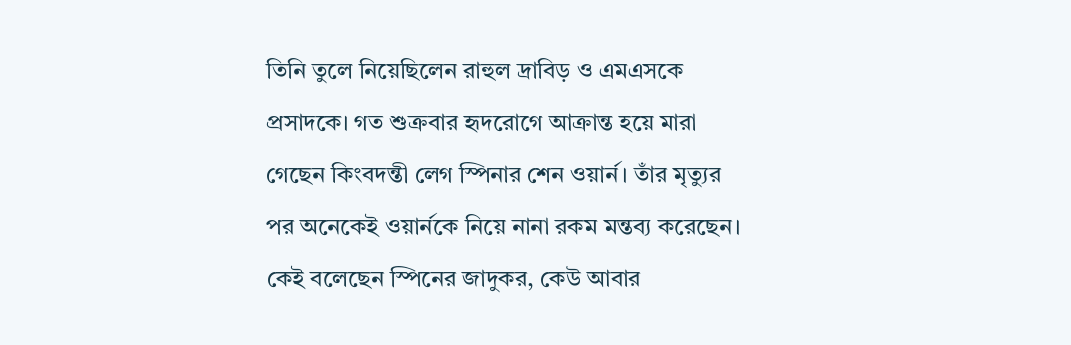তিনি তুলে নিয়েছিলেন রাহুল দ্রাবিড় ও এমএসকে প্রসাদকে। গত শুক্রবার হৃদরোগে আক্রান্ত হয়ে মারা গেছেন কিংবদন্তী লেগ স্পিনার শেন ওয়ার্ন। তাঁর মৃত্যুর পর অনেকেই ওয়ার্নকে নিয়ে নানা রকম মন্তব্য করেছেন। কেই বলেছেন স্পিনের জাদুকর, কেউ আবার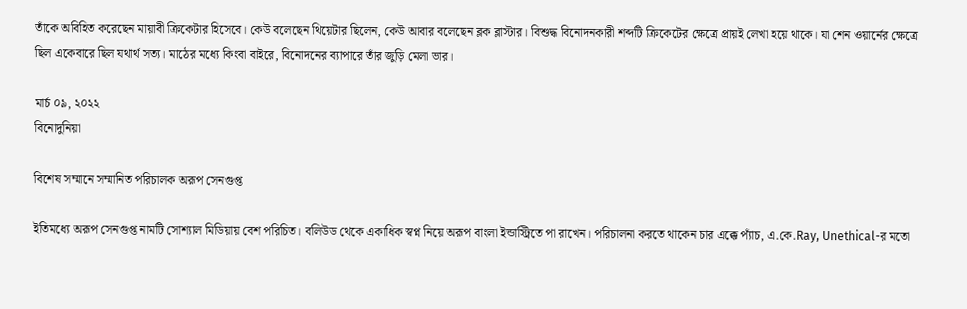তাঁকে অবিহিত করেছেন মায়াবী ক্রিকেটার হিসেবে। কেউ বলেছেন থিয়েটার ছিলেন, কেউ আবার বলেছেন ব্লক ব্লাস্টার। বিশুদ্ধ বিনোদনকারী শব্দটি ক্রিকেটের ক্ষেত্রে প্রায়ই লেখা হয়ে থাকে। যা শেন ওয়ার্নের ক্ষেত্রে ছিল একেবারে ছিল যথার্থ সত্য। মাঠের মধ্যে কিংবা বাইরে, বিনোদনের ব্যাপারে তাঁর জুড়ি মেলা ভার।

মার্চ ০৯, ২০২২
বিনোদুনিয়া

বিশেষ সম্মানে সম্মানিত পরিচালক অরূপ সেনগুপ্ত

ইতিমধ্যে অরূপ সেনগুপ্ত নামটি সোশ্যাল মিডিয়ায় বেশ পরিচিত। বলিউড থেকে একাধিক স্বপ্ন নিয়ে অরূপ বাংলা ইন্ডাস্ট্রিতে পা রাখেন। পরিচালনা করতে থাকেন চার এক্কে প্যাঁচ, এ.কে.Ray, Unethical-র মতো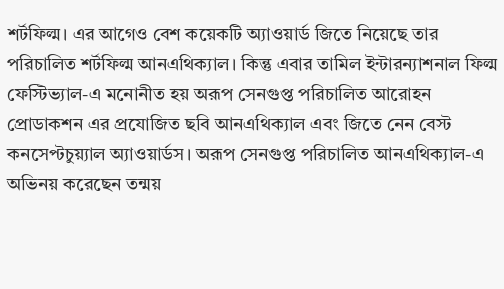শর্টফিল্ম। এর আগেও বেশ কয়েকটি অ্যাওয়ার্ড জিতে নিয়েছে তার পরিচালিত শর্টফিল্ম আনএথিক্যাল। কিন্তু এবার তামিল ইন্টারন্যাশনাল ফিল্ম ফেস্টিভ্যাল-এ মনোনীত হয় অরূপ সেনগুপ্ত পরিচালিত আরোহন প্রোডাকশন এর প্রযোজিত ছবি আনএথিক্যাল এবং জিতে নেন বেস্ট কনসেপ্টচুয়্যাল অ্যাওয়ার্ডস। অরূপ সেনগুপ্ত পরিচালিত আনএথিক্যাল-এ অভিনয় করেছেন তন্ময়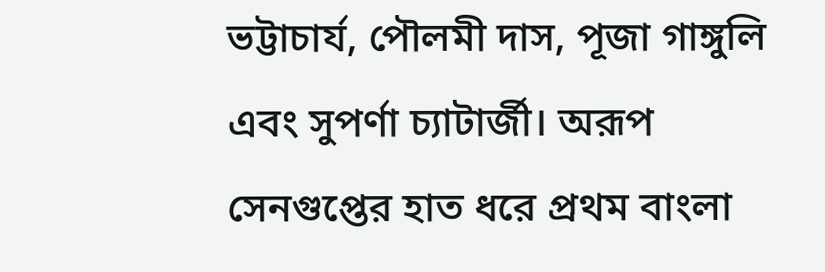ভট্টাচার্য, পৌলমী দাস, পূজা গাঙ্গুলি এবং সুপর্ণা চ্যাটার্জী। অরূপ সেনগুপ্তের হাত ধরে প্রথম বাংলা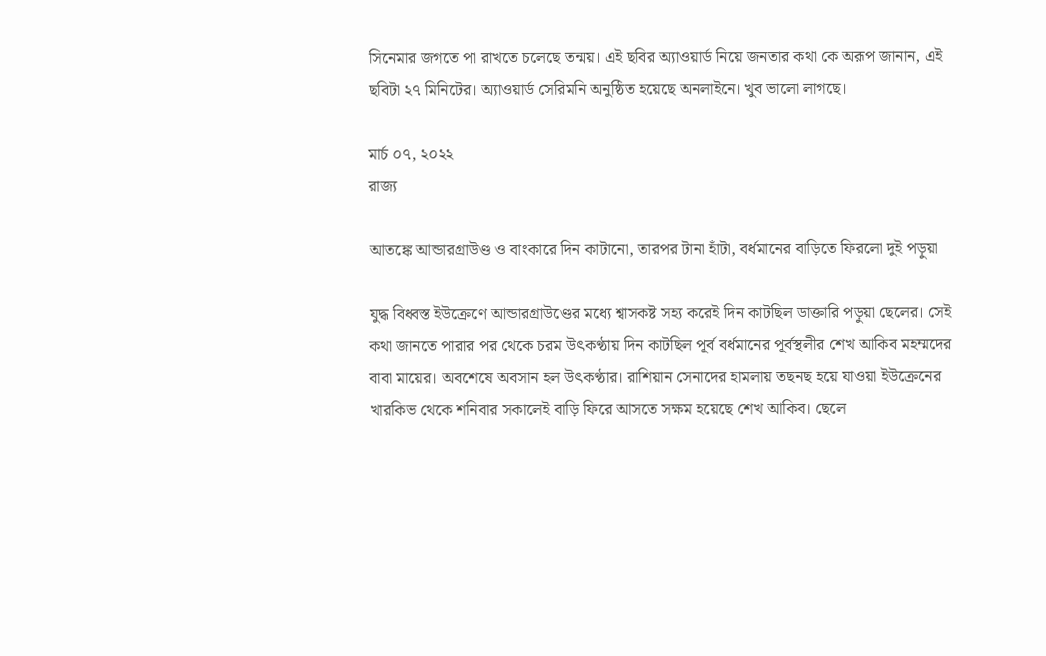সিনেমার জগতে পা রাখতে চলেছে তন্ময়। এই ছবির অ্যাওয়ার্ড নিয়ে জনতার কথা কে অরূপ জানান, এই ছবিটা ২৭ মিনিটের। অ্যাওয়ার্ড সেরিমনি অনুষ্ঠিত হয়েছে অনলাইনে। খুব ভালো লাগছে।

মার্চ ০৭, ২০২২
রাজ্য

আতঙ্কে আন্ডারগ্রাউণ্ড ও বাংকারে দিন কাটানো, তারপর টানা হাঁটা, বর্ধমানের বাড়িতে ফিরলো দুই পড়ুয়া

যুদ্ধ বিধ্বস্ত ইউক্রেণে আন্ডারগ্রাউণ্ডের মধ্যে শ্বাসকষ্ট সহ্য করেই দিন কাটছিল ডাক্তারি পড়ুয়া ছেলের। সেই কথা জানতে পারার পর থেকে চরম উৎকণ্ঠায় দিন কাটছিল পূর্ব বর্ধমানের পূর্বস্থলীর শেখ আকিব মহম্মদের বাবা মায়ের। অবশেষে অবসান হল উৎকণ্ঠার। রাশিয়ান সেনাদের হামলায় তছনছ হয়ে যাওয়া ইউক্রেনের খারকিভ থেকে শনিবার সকালেই বাড়ি ফিরে আসতে সক্ষম হয়েছে শেখ আকিব। ছেলে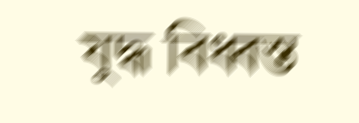যুদ্ধ বিধ্বস্ত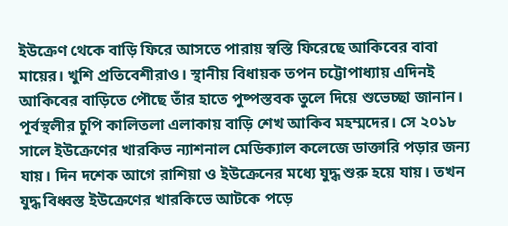ইউক্রেণ থেকে বাড়ি ফিরে আসতে পারায় স্বস্তি ফিরেছে আকিবের বাবা মায়ের। খুশি প্রতিবেশীরাও। স্থানীয় বিধায়ক তপন চট্টোপাধ্যায় এদিনই আকিবের বাড়িতে পৌছে তাঁর হাতে পুষ্পস্তবক তুলে দিয়ে শুভেচ্ছা জানান। পূর্বস্থলীর চুপি কালিতলা এলাকায় বাড়ি শেখ আকিব মহম্মদের। সে ২০১৮ সালে ইউক্রেণের খারকিভ ন্যাশনাল মেডিক্যাল কলেজে ডাক্তারি পড়ার জন্য যায়। দিন দশেক আগে রাশিয়া ও ইউক্রেনের মধ্যে যুদ্ধ শুরু হয়ে যায়। তখন যুদ্ধ বিধ্বস্ত ইউক্রেণের খারকিভে আটকে পড়ে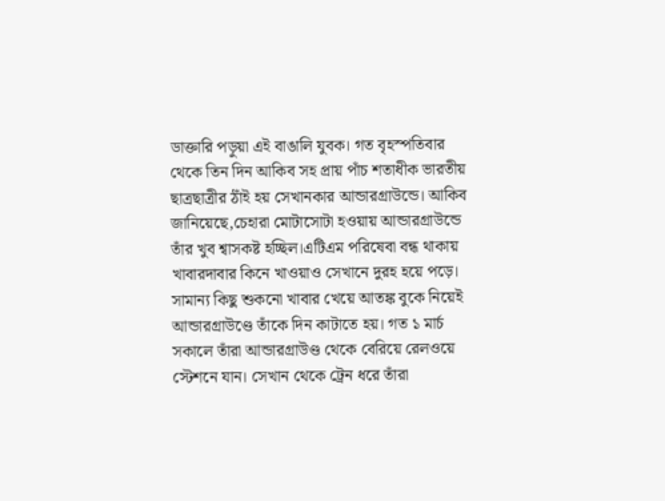ডাক্তারি পড়ুয়া এই বাঙালি যুবক। গত বৃহস্পতিবার থেকে তিন দিন আকিব সহ প্রায় পাঁচ শতাধীক ভারতীয় ছাত্রছাত্রীর ঠাঁই হয় সেখানকার আন্ডারগ্রাউন্ডে। আকিব জানিয়েছে,চেহারা মোটাসোটা হওয়ায় আন্ডারগ্রাউন্ডে তাঁর খুব শ্বাসকষ্ট হচ্ছিল।এটিএম পরিষেবা বন্ধ থাকায় খাবারদাবার কিনে খাওয়াও সেখানে দুরহ হয়ে পড়ে। সামান্য কিছু শুকনো খাবার খেয়ে আতঙ্ক বুকে নিয়েই আন্ডারগ্রাউণ্ডে তাঁকে দিন কাটাতে হয়। গত ১ মার্চ সকালে তাঁরা আন্ডারগ্রাউণ্ড থেকে বেরিয়ে রেলওয়ে স্টেশনে যান। সেখান থেকে ট্রেন ধরে তাঁরা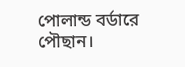পোলান্ড বর্ডারে পৌছান।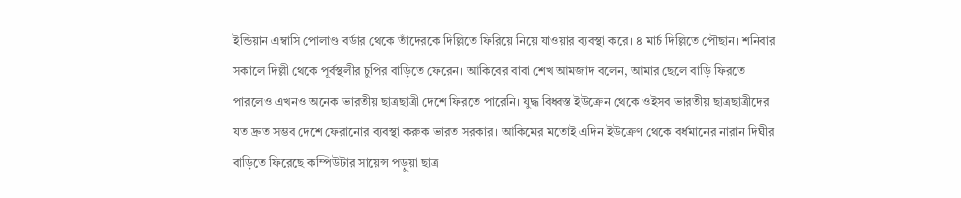ইন্ডিয়ান এম্বাসি পোলাণ্ড বর্ডার থেকে তাঁদেরকে দিল্লিতে ফিরিয়ে নিয়ে যাওয়ার ব্যবস্থা করে। ৪ মার্চ দিল্লিতে পৌছান। শনিবার সকালে দিল্লী থেকে পূর্বস্থলীর চুপির বাড়িতে ফেরেন। আকিবের বাবা শেখ আমজাদ বলেন, আমার ছেলে বাড়ি ফিরতে পারলেও এখনও অনেক ভারতীয় ছাত্রছাত্রী দেশে ফিরতে পারেনি। যুদ্ধ বিধ্বস্ত ইউক্রেন থেকে ওইসব ভারতীয় ছাত্রছাত্রীদের যত দ্রুত সম্ভব দেশে ফেরানোর ব্যবস্থা করুক ভারত সরকার। আকিমের মতোই এদিন ইউক্রেণ থেকে বর্ধমানের নারান দিঘীর বাড়িতে ফিরেছে কম্পিউটার সায়েন্স পড়ুয়া ছাত্র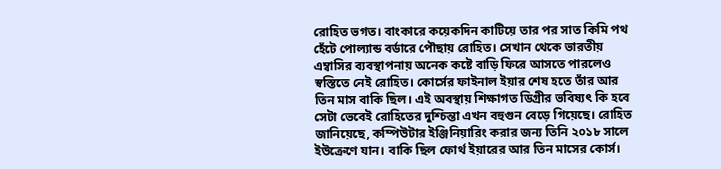রোহিত ভগত। বাংকারে কয়েকদিন কাটিয়ে তার পর সাত কিমি পথ হেঁটে পোল্যান্ড বর্ডারে পৌছায় রোহিত। সেখান থেকে ভারতীয় এম্বাসির ব্যবস্থাপনায় অনেক কষ্টে বাড়ি ফিরে আসতে পারলেও স্বস্তিতে নেই রোহিত। কোর্সের ফাইনাল ইয়ার শেষ হতে তাঁর আর তিন মাস বাকি ছিল। এই অবস্থায় শিক্ষাগত ডিগ্রীর ভবিষ্যৎ কি হবে সেটা ভেবেই রোহিতের দুশ্চিন্তা এখন বহুগুন বেড়ে গিয়েছে। রোহিত জানিয়েছে, কম্পিউটার ইঞ্জিনিয়ারিং করার জন্য তিনি ২০১৮ সালে ইউক্রেণে যান। বাকি ছিল ফোর্থ ইয়ারের আর তিন মাসের কোর্স।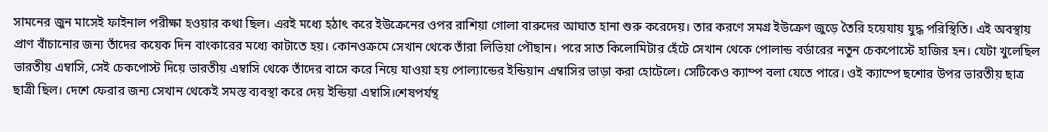সামনের জুন মাসেই ফাইনাল পরীক্ষা হওয়ার কথা ছিল। এরই মধ্যে হঠাৎ করে ইউক্রেনের ওপর রাশিয়া গোলা বারুদের আঘাত হানা শুরু করেদেয়। তার করণে সমগ্র ইউক্রেণ জুড়ে তৈরি হয়েযায় যুদ্ধ পরিস্থিতি। এই অবস্থায় প্রাণ বাঁচানোর জন্য তাঁদের কয়েক দিন বাংকারের মধ্যে কাটাতে হয়। কোনওক্রমে সেখান থেকে তাঁরা লিভিয়া পৌছান। পরে সাত কিলোমিটার হেঁটে সেখান থেকে পোলান্ড বর্ডারের নতুন চেকপোস্টে হাজির হন। যেটা খুলেছিল ভারতীয় এম্বাসি, সেই চেকপোস্ট দিয়ে ভারতীয় এম্বাসি থেকে তাঁদের বাসে করে নিয়ে যাওয়া হয় পোল্যান্ডের ইন্ডিয়ান এম্বাসির ভাড়া করা হোটেলে। সেটিকেও ক্যাম্প বলা যেতে পারে। ওই ক্যাম্পে ছশোর উপর ভারতীয় ছাত্র ছাত্রী ছিল। দেশে ফেরার জন্য সেখান থেকেই সমস্ত ব্যবস্থা করে দেয় ইন্ডিয়া এম্বাসি।শেষপর্যন্থ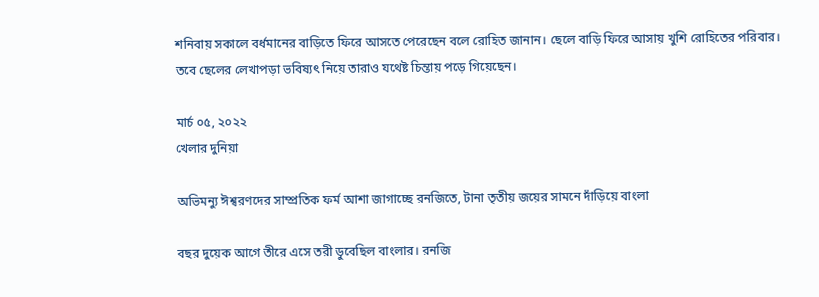শনিবায় সকালে বর্ধমানের বাড়িতে ফিরে আসতে পেরেছেন বলে রোহিত জানান। ছেলে বাড়ি ফিরে আসায় খুশি রোহিতের পরিবার। তবে ছেলের লেখাপড়া ভবিষ্যৎ নিয়ে তারাও যথেষ্ট চিন্তায় পড়ে গিয়েছেন।

মার্চ ০৫, ২০২২
খেলার দুনিয়া

অভিমন্যু ঈশ্বরণদের সাম্প্রতিক ফর্ম আশা জাগাচ্ছে রনজিতে, টানা তৃতীয় জয়ের সামনে দাঁড়িয়ে বাংলা

বছর দুয়েক আগে তীরে এসে তরী ডুবেছিল বাংলার। রনজি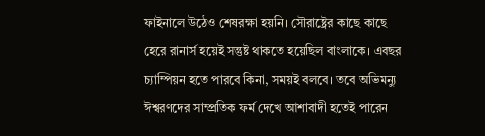ফাইনালে উঠেও শেষরক্ষা হয়নি। সৌরাষ্ট্রের কাছে কাছে হেরে রানার্স হয়েই সন্তুষ্ট থাকতে হয়েছিল বাংলাকে। এবছর চ্যাম্পিয়ন হতে পারবে কিনা, সময়ই বলবে। তবে অভিমন্যু ঈশ্বরণদের সাম্প্রতিক ফর্ম দেখে আশাবাদী হতেই পারেন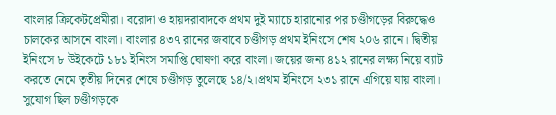বাংলার ক্রিকেটপ্রেমীরা। বরোদা ও হায়দরাবাদকে প্রথম দুই ম্যাচে হারানোর পর চণ্ডীগড়ের বিরুদ্ধেও চালকের আসনে বাংলা। বাংলার ৪৩৭ রানের জবাবে চণ্ডীগড় প্রথম ইনিংসে শেষ ২০৬ রানে। দ্বিতীয় ইনিংসে ৮ উইকেটে ১৮১ ইনিংস সমাপ্তি ঘোষণা করে বাংলা। জয়ের জন্য ৪১২ রানের লক্ষ্য নিয়ে ব্যাট করতে নেমে তৃতীয় দিনের শেষে চণ্ডীগড় তুলেছে ১৪/২।প্রথম ইনিংসে ২৩১ রানে এগিয়ে যায় বাংলা। সুযোগ ছিল চণ্ডীগড়কে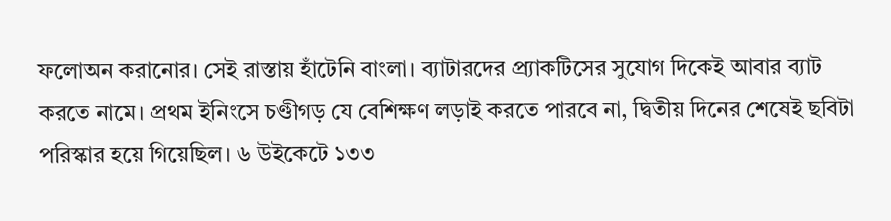ফলোঅন করানোর। সেই রাস্তায় হাঁটেনি বাংলা। ব্যাটারদের প্র্যাকটিসের সুযোগ দিকেই আবার ব্যাট করতে নামে। প্রথম ইনিংসে চণ্ডীগড় যে বেশিক্ষণ লড়াই করতে পারবে না, দ্বিতীয় দিনের শেষেই ছবিটা পরিস্কার হয়ে গিয়েছিল। ৬ উইকেটে ১৩৩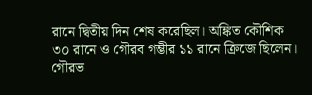রানে দ্বিতীয় দিন শেষ করেছিল। অঙ্কিত কৌশিক ৩০ রানে ও গৌরব গম্ভীর ১১ রানে ক্রিজে ছিলেন। গৌরভ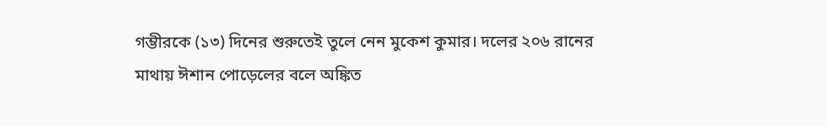গম্ভীরকে (১৩) দিনের শুরুতেই তুলে নেন মুকেশ কুমার। দলের ২০৬ রানের মাথায় ঈশান পোড়েলের বলে অঙ্কিত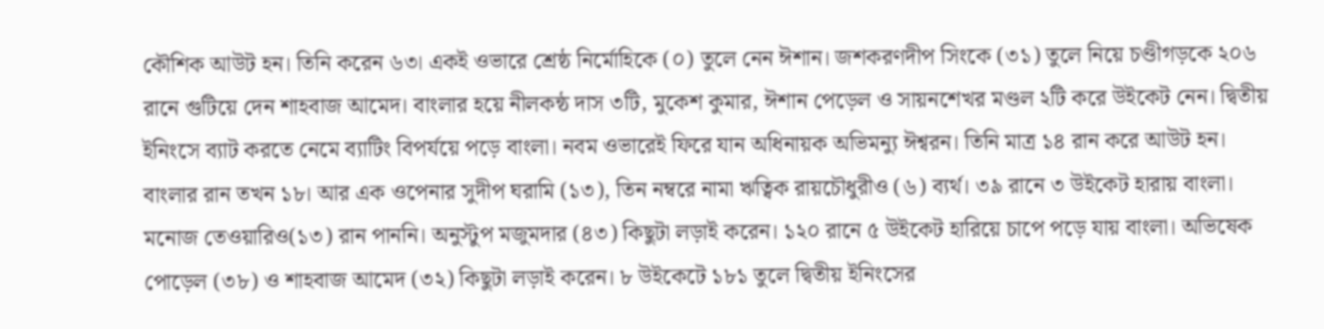কৌশিক আউট হন। তিনি করেন ৬৩। একই ওভারে শ্রেষ্ঠ নির্মোহিকে (০) তুলে নেন ঈশান। জশকরণদীপ সিংকে (৩১) তুলে নিয়ে চণ্ডীগড়কে ২০৬ রানে গুটিয়ে দেন শাহবাজ আমেদ। বাংলার হয়ে নীলকন্ঠ দাস ৩টি, মুকেশ কুমার, ঈশান পেড়েল ও সায়নশেখর মণ্ডল ২টি করে উইকেট নেন। দ্বিতীয় ইনিংসে ব্যাট করতে নেমে ব্যাটিং বিপর্যয়ে পড়ে বাংলা। নবম ওভারেই ফিরে যান অধিনায়ক অভিমন্যু ঈশ্বরন। তিনি মাত্র ১৪ রান করে আউট হন। বাংলার রান তখন ১৮। আর এক ওপেনার সুদীপ ঘরামি (১৩), তিন নম্বরে নামা ঋত্বিক রায়চৌধুরীও (৬) ব্যর্থ। ৩৯ রানে ৩ উইকেট হারায় বাংলা। মনোজ তেওয়ারিও(১৩) রান পাননি। অনুস্টুপ মজুমদার (৪৩) কিছুটা লড়াই করেন। ১২০ রানে ৫ উইকেট হারিয়ে চাপে পড়ে যায় বাংলা। অভিষেক পোড়েল (৩৮) ও শাহবাজ আমেদ (৩২) কিছুটা লড়াই করেন। ৮ উইকেটে ১৮১ তুলে দ্বিতীয় ইনিংসের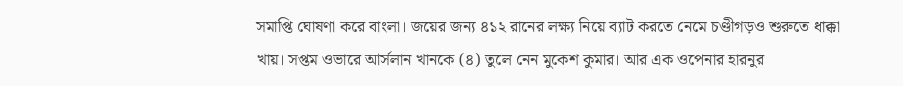সমাপ্তি ঘোষণা করে বাংলা। জয়ের জন্য ৪১২ রানের লক্ষ্য নিয়ে ব্যাট করতে নেমে চণ্ডীগড়ও শুরুতে ধাক্কা খায়। সপ্তম ওভারে আর্সলান খানকে (৪) তুলে নেন মুকেশ কুমার। আর এক ওপেনার হারনুর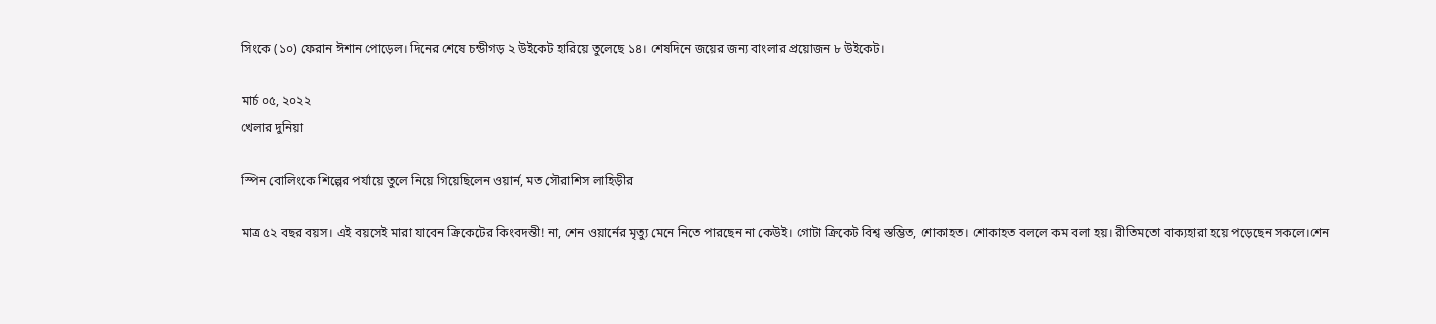সিংকে (১০) ফেরান ঈশান পোড়েল। দিনের শেষে চন্ডীগড় ২ উইকেট হারিয়ে তুলেছে ১৪। শেষদিনে জয়ের জন্য বাংলার প্রয়োজন ৮ উইকেট।

মার্চ ০৫, ২০২২
খেলার দুনিয়া

স্পিন বোলিংকে শিল্পের পর্যায়ে তুলে নিয়ে গিয়েছিলেন ওয়ার্ন, মত সৌরাশিস লাহিড়ীর

মাত্র ৫২ বছর বয়স। এই বয়সেই মারা যাবেন ক্রিকেটের কিংবদন্তী! না, শেন ওয়ার্নের মৃত্যু মেনে নিতে পারছেন না কেউই। গোটা ক্রিকেট বিশ্ব স্তম্ভিত, শোকাহত। শোকাহত বললে কম বলা হয়। রীতিমতো বাক্যহারা হয়ে পড়েছেন সকলে।শেন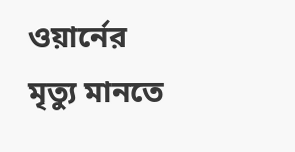ওয়ার্নের মৃত্যু মানতে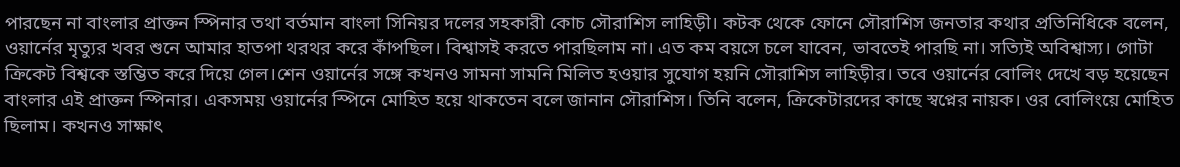পারছেন না বাংলার প্রাক্তন স্পিনার তথা বর্তমান বাংলা সিনিয়র দলের সহকারী কোচ সৌরাশিস লাহিড়ী। কটক থেকে ফোনে সৌরাশিস জনতার কথার প্রতিনিধিকে বলেন, ওয়ার্নের মৃত্যুর খবর শুনে আমার হাতপা থরথর করে কাঁপছিল। বিশ্বাসই করতে পারছিলাম না। এত কম বয়সে চলে যাবেন, ভাবতেই পারছি না। সত্যিই অবিশ্বাস্য। গোটা ক্রিকেট বিশ্বকে স্তম্ভিত করে দিয়ে গেল।শেন ওয়ার্নের সঙ্গে কখনও সামনা সামনি মিলিত হওয়ার সুযোগ হয়নি সৌরাশিস লাহিড়ীর। তবে ওয়ার্নের বোলিং দেখে বড় হয়েছেন বাংলার এই প্রাক্তন স্পিনার। একসময় ওয়ার্নের স্পিনে মোহিত হয়ে থাকতেন বলে জানান সৌরাশিস। তিনি বলেন, ক্রিকেটারদের কাছে স্বপ্নের নায়ক। ওর বোলিংয়ে মোহিত ছিলাম। কখনও সাক্ষাৎ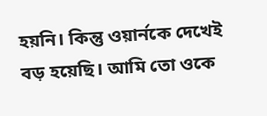হয়নি। কিন্তু ওয়ার্নকে দেখেই বড় হয়েছি। আমি তো ওকে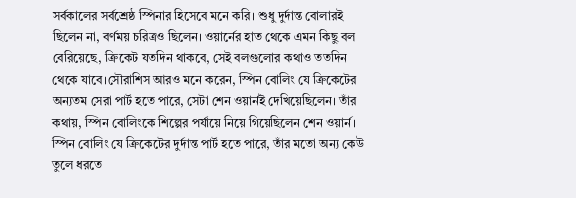সর্বকালের সর্বশ্রেষ্ঠ স্পিনার হিসেবে মনে করি। শুধু দুর্দান্ত বোলারই ছিলেন না, বর্ণময় চরিত্রও ছিলেন। ওয়ার্নের হাত থেকে এমন কিছু বল বেরিয়েছে, ক্রিকেট যতদিন থাকবে, সেই বলগুলোর কথাও ততদিন থেকে যাবে।সৌরাশিস আরও মনে করেন, স্পিন বোলিং যে ক্রিকেটের অন্যতম সেরা পার্ট হতে পারে, সেটা শেন ওয়ার্নই দেখিয়েছিলেন। তাঁর কথায়, স্পিন বোলিংকে শিল্পের পর্যায়ে নিয়ে গিয়েছিলেন শেন ওয়ার্ন। স্পিন বোলিং যে ক্রিকেটের দুর্দান্ত পার্ট হতে পারে, তাঁর মতো অন্য কেউ তুলে ধরতে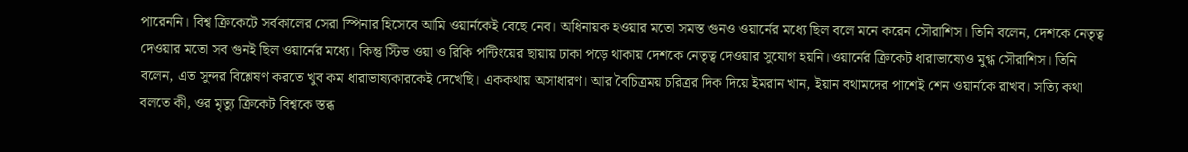পারেননি। বিশ্ব ক্রিকেটে সর্বকালের সেরা স্পিনার হিসেবে আমি ওয়ার্নকেই বেছে নেব। অধিনায়ক হওয়ার মতো সমস্ত গুনও ওয়ার্নের মধ্যে ছিল বলে মনে করেন সৌরাশিস। তিনি বলেন, দেশকে নেতৃত্ব দেওয়ার মতো সব গুনই ছিল ওয়ার্নের মধ্যে। কিন্তু স্টিভ ওয়া ও রিকি পন্টিংয়ের ছায়ায় ঢাকা পড়ে থাকায় দেশকে নেতৃত্ব দেওয়ার সুযোগ হয়নি।ওয়ার্নের ক্রিকেট ধারাভাষ্যেও মুগ্ধ সৌরাশিস। তিনি বলেন, এত সুন্দর বিশ্লেষণ করতে খুব কম ধারাভাষ্যকারকেই দেখেছি। এককথায় অসাধারণ। আর বৈচিত্রময় চরিত্রর দিক দিয়ে ইমরান খান, ইয়ান বথামদের পাশেই শেন ওয়ার্নকে রাখব। সত্যি কথা বলতে কী, ওর মৃত্যু ক্রিকেট বিশ্বকে স্তব্ধ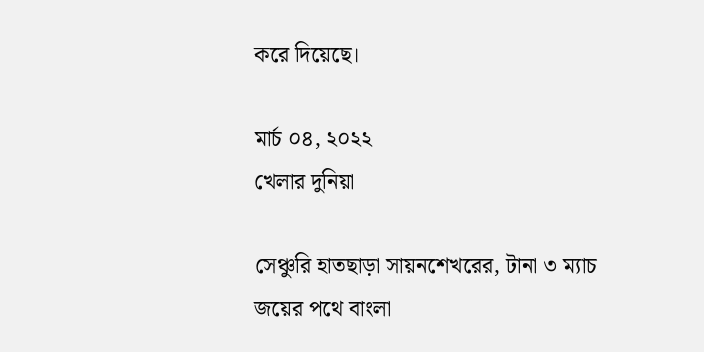করে দিয়েছে।

মার্চ ০৪, ২০২২
খেলার দুনিয়া

সেঞ্চুরি হাতছাড়া সায়নশেখরের, টানা ৩ ম্যাচ জয়ের পথে বাংলা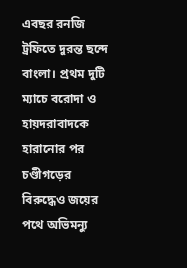এবছর রনজি ট্রফিতে দুরন্ত ছন্দে বাংলা। প্রথম দুটি ম্যাচে বরোদা ও হায়দরাবাদকে হারানোর পর চণ্ডীগড়ের বিরুদ্ধেও জয়ের পথে অভিমন্যু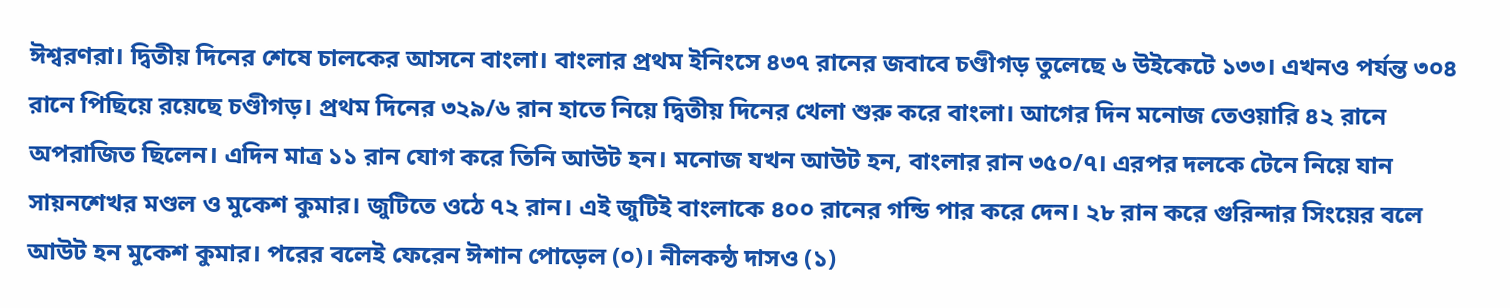ঈশ্বরণরা। দ্বিতীয় দিনের শেষে চালকের আসনে বাংলা। বাংলার প্রথম ইনিংসে ৪৩৭ রানের জবাবে চণ্ডীগড় তুলেছে ৬ উইকেটে ১৩৩। এখনও পর্যন্ত ৩০৪ রানে পিছিয়ে রয়েছে চণ্ডীগড়। প্রথম দিনের ৩২৯/৬ রান হাতে নিয়ে দ্বিতীয় দিনের খেলা শুরু করে বাংলা। আগের দিন মনোজ তেওয়ারি ৪২ রানে অপরাজিত ছিলেন। এদিন মাত্র ১১ রান যোগ করে তিনি আউট হন। মনোজ যখন আউট হন, বাংলার রান ৩৫০/৭। এরপর দলকে টেনে নিয়ে যান সায়নশেখর মণ্ডল ও মুকেশ কুমার। জুটিতে ওঠে ৭২ রান। এই জুটিই বাংলাকে ৪০০ রানের গন্ডি পার করে দেন। ২৮ রান করে গুরিন্দার সিংয়ের বলে আউট হন মুকেশ কুমার। পরের বলেই ফেরেন ঈশান পোড়েল (০)। নীলকন্ঠ দাসও (১)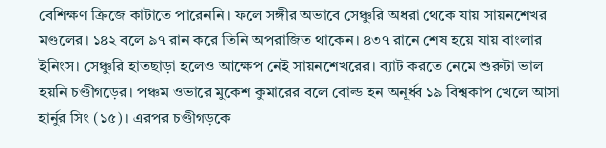বেশিক্ষণ ক্রিজে কাটাতে পারেননি। ফলে সঙ্গীর অভাবে সেঞ্চুরি অধরা থেকে যায় সায়নশেখর মণ্ডলের। ১৪২ বলে ৯৭ রান করে তিনি অপরাজিত থাকেন। ৪৩৭ রানে শেষ হয়ে যায় বাংলার ইনিংস। সেঞ্চুরি হাতছাড়া হলেও আক্ষেপ নেই সায়নশেখরের। ব্যাট করতে নেমে শুরুটা ভাল হয়নি চণ্ডীগড়ের। পঞ্চম ওভারে মুকেশ কুমারের বলে বোল্ড হন অনূর্ধ্ব ১৯ বিশ্বকাপ খেলে আসা হার্নুর সিং (১৫)। এরপর চণ্ডীগড়কে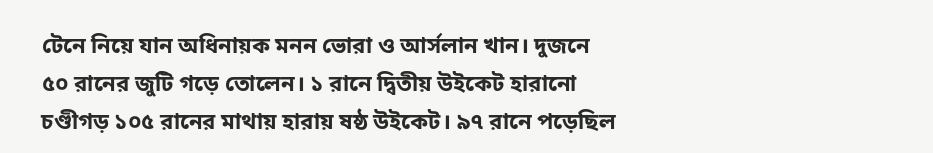টেনে নিয়ে যান অধিনায়ক মনন ভোরা ও আর্সলান খান। দুজনে ৫০ রানের জুটি গড়ে তোলেন। ১ রানে দ্বিতীয় উইকেট হারানো চণ্ডীগড় ১০৫ রানের মাথায় হারায় ষষ্ঠ উইকেট। ৯৭ রানে পড়েছিল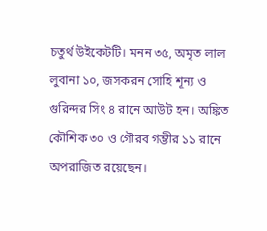চতুর্থ উইকেটটি। মনন ৩৫, অমৃত লাল লুবানা ১০, জসকরন সোহি শূন্য ও গুরিন্দর সিং ৪ রানে আউট হন। অঙ্কিত কৌশিক ৩০ ও গৌরব গম্ভীর ১১ রানে অপরাজিত রয়েছেন।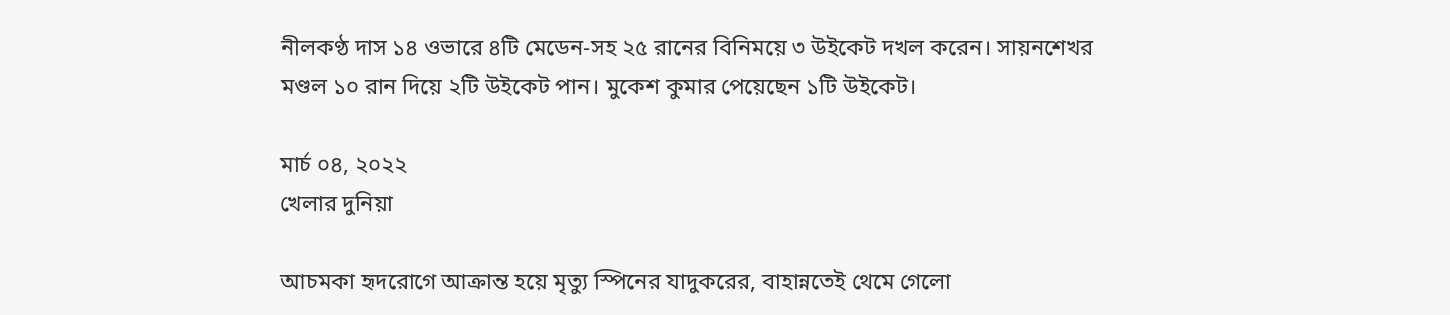নীলকণ্ঠ দাস ১৪ ওভারে ৪টি মেডেন-সহ ২৫ রানের বিনিময়ে ৩ উইকেট দখল করেন। সায়নশেখর মণ্ডল ১০ রান দিয়ে ২টি উইকেট পান। মুকেশ কুমার পেয়েছেন ১টি উইকেট।

মার্চ ০৪, ২০২২
খেলার দুনিয়া

আচমকা হৃদরোগে আক্রান্ত হয়ে মৃত্যু স্পিনের যাদুকরের, বাহান্নতেই থেমে গেলো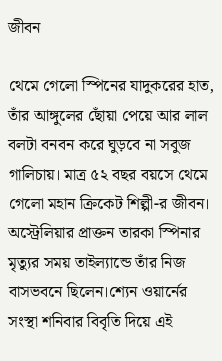জীবন

থেমে গেলো স্পিনের যাদুকরের হাত, তাঁর আঙ্গুলের ছোঁয়া পেয়ে আর লাল বলটা বনবন করে ঘুড়বে না সবুজ গালিচায়। মাত্র ৫২ বছর বয়সে থেমে গেলো মহান ক্রিকেট শিল্পী-র জীবন। অস্ট্রেলিয়ার প্রাক্তন তারকা স্পিনার মৃত্যুর সময় তাইল্যান্ডে তাঁর নিজ বাসভবনে ছিলেন।শ্যেন ওয়ার্নের সংস্থা শনিবার বিবৃতি দিয়ে এই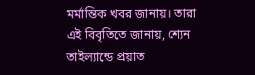মর্মান্তিক খবর জানায়। তারা এই বিবৃতিতে জানায়, শ্যেন তাইল্যান্ডে প্রয়াত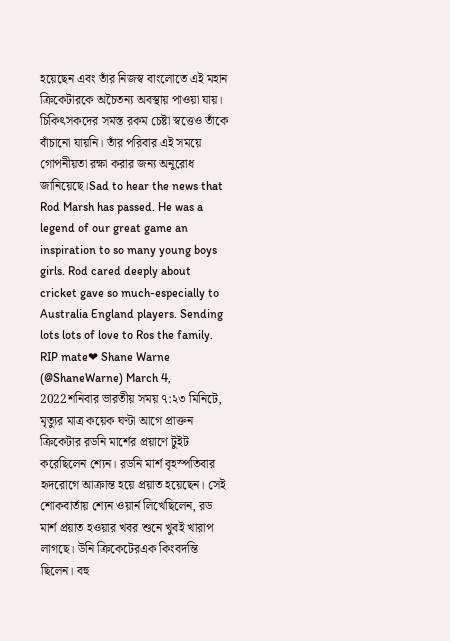হয়েছেন এবং তাঁর নিজস্ব বাংলোতে এই মহান ক্রিকেটারকে অচৈতন্য অবস্থায় পাওয়া যায়। চিকিৎসকদের সমস্ত রকম চেষ্টা স্বত্তেও তাঁকে বাঁচানো যায়নি। তাঁর পরিবার এই সময়ে গোপনীয়তা রক্ষা করার জন্য অনুরোধ জানিয়েছে।Sad to hear the news that Rod Marsh has passed. He was a legend of our great game an inspiration to so many young boys girls. Rod cared deeply about cricket gave so much-especially to Australia England players. Sending lots lots of love to Ros the family. RIP mate❤ Shane Warne (@ShaneWarne) March 4, 2022শনিবার ভারতীয় সময় ৭:২৩ মিনিটে, মৃত্যুর মাত্র কয়েক ঘণ্টা আগে প্রাক্তন ক্রিকেটার রডনি মার্শের প্রয়াণে টুইট করেছিলেন শ্যেন। রডনি মার্শ বৃহস্পতিবার হৃদরোগে আক্রান্ত হয়ে প্রয়াত হয়েছেন। সেই শোকবার্তায় শ্যেন ওয়ার্ন লিখেছিলেন, রড মার্শ প্রয়াত হওয়ার খবর শুনে খুবই খারাপ লাগছে। উনি ক্রিকেটেরএক কিংবদন্তি ছিলেন। বহু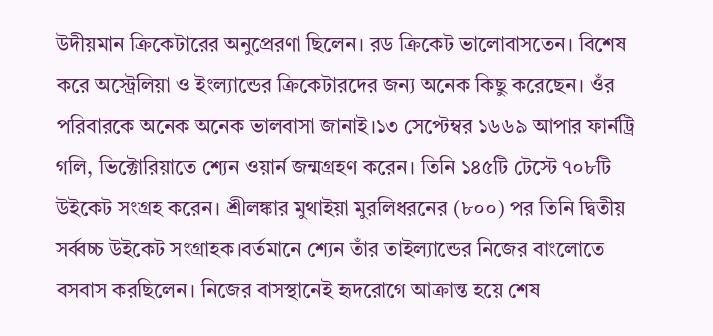উদীয়মান ক্রিকেটারের অনুপ্রেরণা ছিলেন। রড ক্রিকেট ভালোবাসতেন। বিশেষ করে অস্ট্রেলিয়া ও ইংল্যান্ডের ক্রিকেটারদের জন্য অনেক কিছু করেছেন। ওঁর পরিবারকে অনেক অনেক ভালবাসা জানাই।১৩ সেপ্টেম্বর ১৬৬৯ আপার ফার্নট্রি গলি, ভিক্টোরিয়াতে শ্যেন ওয়ার্ন জন্মগ্রহণ করেন। তিনি ১৪৫টি টেস্টে ৭০৮টি উইকেট সংগ্রহ করেন। শ্রীলঙ্কার মুথাইয়া মুরলিধরনের (৮০০) পর তিনি দ্বিতীয় সর্ব্বচ্চ উইকেট সংগ্রাহক।বর্তমানে শ্যেন তাঁর তাইল্যান্ডের নিজের বাংলোতে বসবাস করছিলেন। নিজের বাসস্থানেই হৃদরোগে আক্রান্ত হয়ে শেষ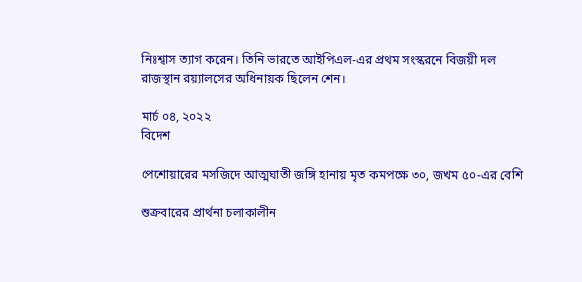নিঃশ্বাস ত্যাগ করেন। তিনি ভারতে আইপিএল-এর প্রথম সংস্করনে বিজয়ী দল রাজস্থান রয়্যালসের অধিনায়ক ছিলেন শেন।

মার্চ ০৪, ২০২২
বিদেশ

পেশোয়ারের মসজিদে আত্মঘাতী জঙ্গি হানায় মৃত কমপক্ষে ৩০, জখম ৫০-এর বেশি

শুক্রবারের প্রার্থনা চলাকালীন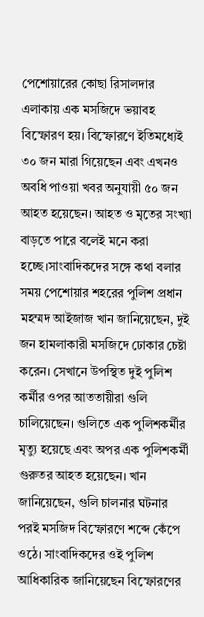পেশোয়ারের কোছা রিসালদার এলাকায় এক মসজিদে ভয়াবহ বিস্ফোরণ হয়। বিস্ফোরণে ইতিমধ্যেই ৩০ জন মারা গিয়েছেন এবং এখনও অবধি পাওয়া খবর অনুযায়ী ৫০ জন আহত হয়েছেন। আহত ও মৃতের সংখ্যা বাড়তে পারে বলেই মনে করা হচ্ছে।সাংবাদিকদের সঙ্গে কথা বলার সময় পেশোয়ার শহরের পুলিশ প্রধান মহম্মদ আইজাজ খান জানিয়েছেন, দুই জন হামলাকারী মসজিদে ঢোকার চেষ্টা করেন। সেখানে উপস্থিত দুই পুলিশ কর্মীর ওপর আততায়ীরা গুলি চালিয়েছেন। গুলিতে এক পুলিশকর্মীর মৃত্যু হয়েছে এবং অপর এক পুলিশকর্মী গুরুতর আহত হয়েছেন। খান জানিয়েছেন, গুলি চালনার ঘটনার পরই মসজিদ বিস্ফোরণে শব্দে কেঁপে ওঠে। সাংবাদিকদের ওই পুলিশ আধিকারিক জানিয়েছেন বিস্ফোরণের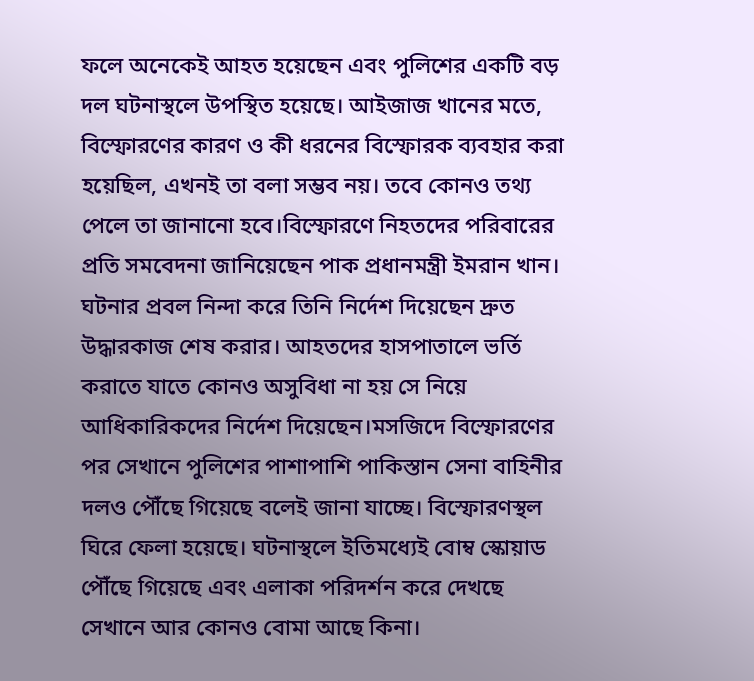ফলে অনেকেই আহত হয়েছেন এবং পুলিশের একটি বড় দল ঘটনাস্থলে উপস্থিত হয়েছে। আইজাজ খানের মতে, বিস্ফোরণের কারণ ও কী ধরনের বিস্ফোরক ব্যবহার করা হয়েছিল, এখনই তা বলা সম্ভব নয়। তবে কোনও তথ্য পেলে তা জানানো হবে।বিস্ফোরণে নিহতদের পরিবারের প্রতি সমবেদনা জানিয়েছেন পাক প্রধানমন্ত্রী ইমরান খান। ঘটনার প্রবল নিন্দা করে তিনি নির্দেশ দিয়েছেন দ্রুত উদ্ধারকাজ শেষ করার। আহতদের হাসপাতালে ভর্তি করাতে যাতে কোনও অসুবিধা না হয় সে নিয়ে আধিকারিকদের নির্দেশ দিয়েছেন।মসজিদে বিস্ফোরণের পর সেখানে পুলিশের পাশাপাশি পাকিস্তান সেনা বাহিনীর দলও পৌঁছে গিয়েছে বলেই জানা যাচ্ছে। বিস্ফোরণস্থল ঘিরে ফেলা হয়েছে। ঘটনাস্থলে ইতিমধ্যেই বোম্ব স্কোয়াড পৌঁছে গিয়েছে এবং এলাকা পরিদর্শন করে দেখছে সেখানে আর কোনও বোমা আছে কিনা।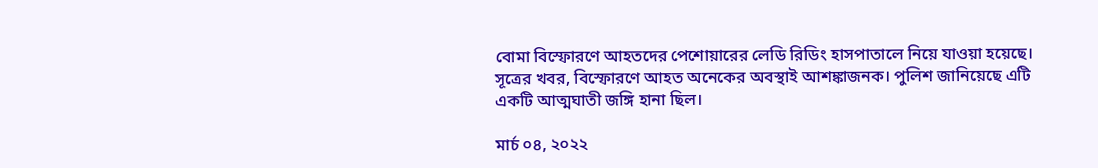বোমা বিস্ফোরণে আহতদের পেশোয়ারের লেডি রিডিং হাসপাতালে নিয়ে যাওয়া হয়েছে। সূত্রের খবর, বিস্ফোরণে আহত অনেকের অবস্থাই আশঙ্কাজনক। পুলিশ জানিয়েছে এটি একটি আত্মঘাতী জঙ্গি হানা ছিল।

মার্চ ০৪, ২০২২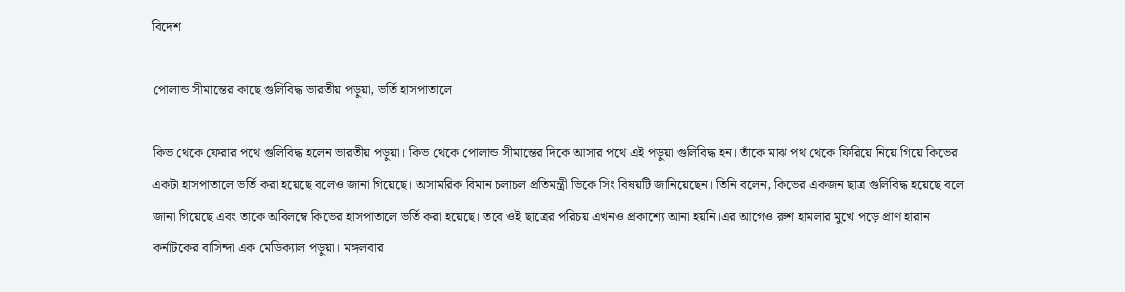বিদেশ

পোলান্ড সীমান্তের কাছে গুলিবিদ্ধ ভারতীয় পড়ুয়া, ভর্তি হাসপাতালে

কিভ থেকে ফেরার পথে গুলিবিদ্ধ হলেন ভারতীয় পড়ুয়া। কিভ থেকে পোলান্ড সীমান্তের দিকে আসার পথে এই পড়ুয়া গুলিবিদ্ধ হন। তাঁকে মাঝ পথ থেকে ফিরিয়ে নিয়ে গিয়ে কিভের একটা হাসপাতালে ভর্তি করা হয়েছে বলেও জানা গিয়েছে। অসামরিক বিমান চলাচল প্রতিমন্ত্রী ভিকে সিং বিষয়টি জানিয়েছেন। তিনি বলেন, কিভের একজন ছাত্র গুলিবিদ্ধ হয়েছে বলে জানা গিয়েছে এবং তাকে অবিলম্বে কিভের হাসপাতালে ভর্তি করা হয়েছে। তবে ওই ছাত্রের পরিচয় এখনও প্রকাশ্যে আনা হয়নি।এর আগেও রুশ হামলার মুখে পড়ে প্রাণ হারান কর্নাটকের বাসিন্দা এক মেডিক্যাল পড়ুয়া। মঙ্গলবার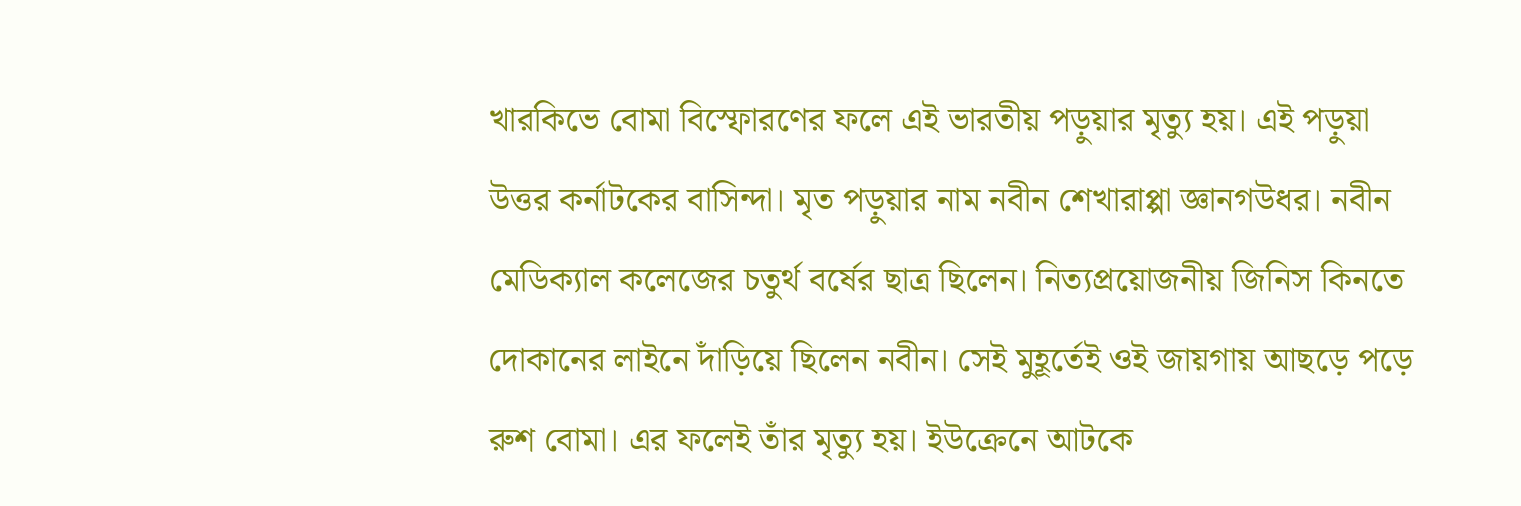খারকিভে বোমা বিস্ফোরণের ফলে এই ভারতীয় পড়ুয়ার মৃত্যু হয়। এই পড়ুয়া উত্তর কর্নাটকের বাসিন্দা। মৃত পড়ুয়ার নাম নবীন শেখারাপ্পা জ্ঞানগউধর। নবীন মেডিক্যাল কলেজের চতুর্থ বর্ষের ছাত্র ছিলেন। নিত্যপ্রয়োজনীয় জিনিস কিনতে দোকানের লাইনে দাঁড়িয়ে ছিলেন নবীন। সেই মুহূর্তেই ওই জায়গায় আছড়ে পড়ে রুশ বোমা। এর ফলেই তাঁর মৃত্যু হয়। ইউক্রেনে আটকে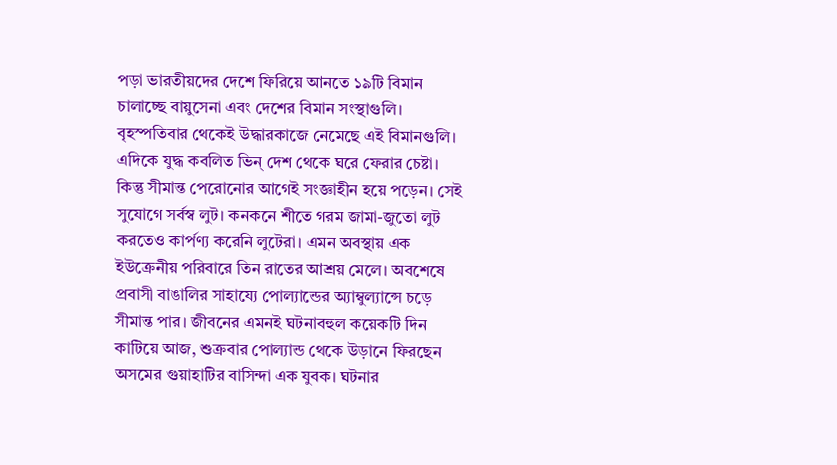পড়া ভারতীয়দের দেশে ফিরিয়ে আনতে ১৯টি বিমান চালাচ্ছে বায়ুসেনা এবং দেশের বিমান সংস্থাগুলি। বৃহস্পতিবার থেকেই উদ্ধারকাজে নেমেছে এই বিমানগুলি। এদিকে যুদ্ধ কবলিত ভিন্ দেশ থেকে ঘরে ফেরার চেষ্টা। কিন্তু সীমান্ত পেরোনোর আগেই সংজ্ঞাহীন হয়ে পড়েন। সেই সুযোগে সর্বস্ব লুট। কনকনে শীতে গরম জামা-জুতো লুট করতেও কার্পণ্য করেনি লুটেরা। এমন অবস্থায় এক ইউক্রেনীয় পরিবারে তিন রাতের আশ্রয় মেলে। অবশেষে প্রবাসী বাঙালির সাহায্যে পোল্যান্ডের অ্যাম্বুল্যান্সে চড়ে সীমান্ত পার। জীবনের এমনই ঘটনাবহুল কয়েকটি দিন কাটিয়ে আজ, শুক্রবার পোল্যান্ড থেকে উড়ানে ফিরছেন অসমের গুয়াহাটির বাসিন্দা এক যুবক। ঘটনার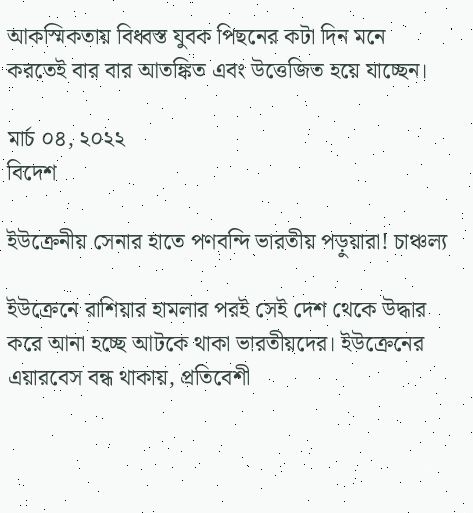আকস্মিকতায় বিধ্বস্ত যুবক পিছনের কটা দিন মনে করতেই বার বার আতঙ্কিত এবং উত্তেজিত হয়ে যাচ্ছেন।

মার্চ ০৪, ২০২২
বিদেশ

ইউক্রেনীয় সেনার হাতে পণবন্দি ভারতীয় পড়ুয়ারা! চাঞ্চল্য

ইউক্রেনে রাশিয়ার হামলার পরই সেই দেশ থেকে উদ্ধার করে আনা হচ্ছে আটকে থাকা ভারতীয়দের। ইউক্রেনের এয়ারবেস বন্ধ থাকায়, প্রতিবেশী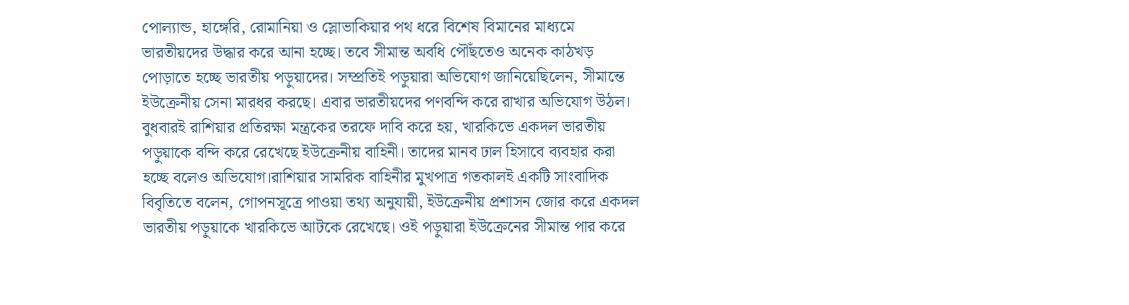পোল্যান্ড, হাঙ্গেরি, রোমানিয়া ও স্লোভাকিয়ার পথ ধরে বিশেষ বিমানের মাধ্যমে ভারতীয়দের উদ্ধার করে আনা হচ্ছে। তবে সীমান্ত অবধি পৌঁছতেও অনেক কাঠখড় পোড়াতে হচ্ছে ভারতীয় পড়ুয়াদের। সম্প্রতিই পড়ুয়ারা অভিযোগ জানিয়েছিলেন, সীমান্তে ইউক্রেনীয় সেনা মারধর করছে। এবার ভারতীয়দের পণবন্দি করে রাখার অভিযোগ উঠল। বুধবারই রাশিয়ার প্রতিরক্ষা মন্ত্রকের তরফে দাবি করে হয়, খারকিভে একদল ভারতীয় পড়ুয়াকে বন্দি করে রেখেছে ইউক্রেনীয় বাহিনী। তাদের মানব ঢাল হিসাবে ব্যবহার করা হচ্ছে বলেও অভিযোগ।রাশিয়ার সামরিক বাহিনীর মুখপাত্র গতকালই একটি সাংবাদিক বিবৃতিতে বলেন, গোপনসূত্রে পাওয়া তথ্য অনুযায়ী, ইউক্রেনীয় প্রশাসন জোর করে একদল ভারতীয় পড়ুয়াকে খারকিভে আটকে রেখেছে। ওই পড়ুয়ারা ইউক্রেনের সীমান্ত পার করে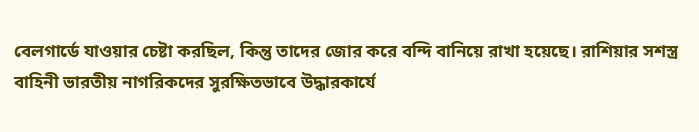বেলগার্ডে যাওয়ার চেষ্টা করছিল, কিন্তু তাদের জোর করে বন্দি বানিয়ে রাখা হয়েছে। রাশিয়ার সশস্ত্র বাহিনী ভারতীয় নাগরিকদের সুরক্ষিতভাবে উদ্ধারকার্যে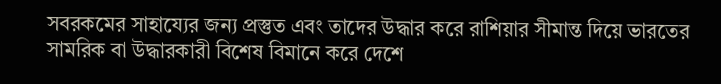সবরকমের সাহায্যের জন্য প্রস্তুত এবং তাদের উদ্ধার করে রাশিয়ার সীমান্ত দিয়ে ভারতের সামরিক বা উদ্ধারকারী বিশেষ বিমানে করে দেশে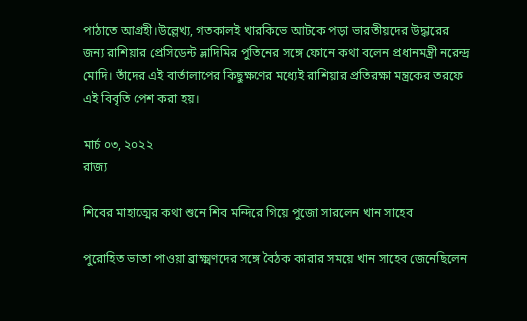পাঠাতে আগ্রহী।উল্লেখ্য, গতকালই খারকিভে আটকে পড়া ভারতীয়দের উদ্ধারের জন্য রাশিয়ার প্রেসিডেন্ট ভ্লাদিমির পুতিনের সঙ্গে ফোনে কথা বলেন প্রধানমন্ত্রী নরেন্দ্র মোদি। তাঁদের এই বার্তালাপের কিছুক্ষণের মধ্যেই রাশিয়ার প্রতিরক্ষা মন্ত্রকের তরফে এই বিবৃতি পেশ করা হয়।

মার্চ ০৩, ২০২২
রাজ্য

শিবের মাহাত্মের কথা শুনে শিব মন্দিরে গিয়ে পুজো সারলেন খান সাহেব

পুরোহিত ভাতা পাওয়া ব্রাক্ষ্মণদের সঙ্গে বৈঠক কারার সময়ে খান সাহেব জেনেছিলেন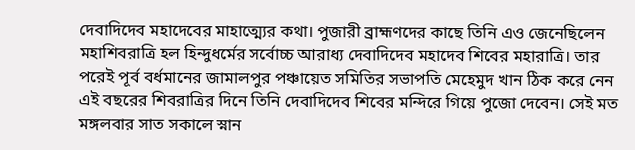দেবাদিদেব মহাদেবের মাহাত্ম্যের কথা। পুজারী ব্রাহ্মণদের কাছে তিনি এও জেনেছিলেন মহাশিবরাত্রি হল হিন্দুধর্মের সর্বোচ্চ আরাধ্য দেবাদিদেব মহাদেব শিবের মহারাত্রি। তার পরেই পূর্ব বর্ধমানের জামালপুর পঞ্চায়েত সমিতির সভাপতি মেহেমুদ খান ঠিক করে নেন এই বছরের শিবরাত্রির দিনে তিনি দেবাদিদেব শিবের মন্দিরে গিয়ে পুজো দেবেন। সেই মত মঙ্গলবার সাত সকালে স্নান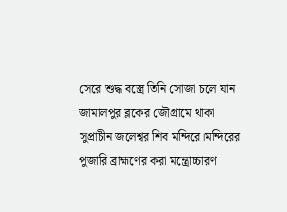সেরে শুদ্ধ বস্ত্রে তিনি সোজা চলে যান জামালপুর ব্লকের জৌগ্রামে থাকা সুপ্রাচীন জলেশ্বর শিব মন্দিরে।মন্দিরের পুজারি ব্রাহ্মণের করা মন্ত্রোচ্চারণ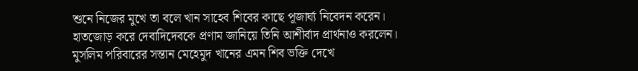শুনে নিজের মুখে তা বলে খান সাহেব শিবের কাছে পূজার্ঘ্য নিবেদন করেন। হাতজোড় করে দেবাদিদেবকে প্রণাম জানিয়ে তিনি আশীর্বাদ প্রার্থনাও করলেন। মুসলিম পরিবারের সন্তান মেহেমুদ খানের এমন শিব ভক্তি দেখে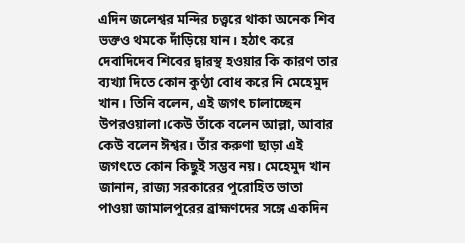এদিন জলেশ্বর মন্দির চত্ত্বরে থাকা অনেক শিব ভক্তও থমকে দাঁড়িয়ে যান। হঠাৎ করে দেবাদিদেব শিবের দ্বারস্থ হওয়ার কি কারণ তার ব্যখ্যা দিতে কোন কুণ্ঠা বোধ করে নি মেহেমুদ খান। তিনি বলেন, এই জগৎ চালাচ্ছেন উপরওয়ালা।কেউ তাঁকে বলেন আল্লা, আবার কেউ বলেন ঈশ্বর। তাঁর করুণা ছাড়া এই জগৎতে কোন কিছুই সম্ভব নয়। মেহেমুদ খান জানান, রাজ্য সরকারের পুরোহিত ভাতা পাওয়া জামালপুরের ব্রাহ্মণদের সঙ্গে একদিন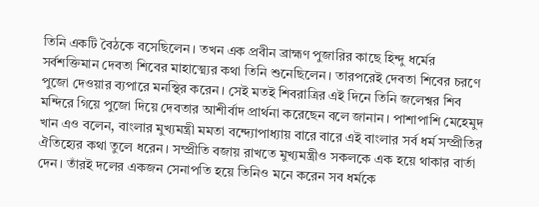তিনি একটি বৈঠকে বসেছিলেন। তখন এক প্রবীন ব্রাহ্মণ পুজারির কাছে হিন্দু ধর্মের সর্বশক্তিমান দেবতা শিবের মাহাত্ম্যের কথা তিনি শুনেছিলেন। তারপরেই দেবতা শিবের চরণে পুজো দেওয়ার ব্যপারে মনস্থির করেন। সেই মতই শিবরাত্রির এই দিনে তিনি জলেশ্বর শিব মন্দিরে গিয়ে পুজো দিয়ে দেবতার আশীর্বাদ প্রার্থনা করেছেন বলে জানান। পাশাপাশি মেহেমুদ খান এও বলেন, বাংলার মুখ্যমন্ত্রী মমতা বন্দ্যোপাধ্যায় বারে বারে এই বাংলার সর্ব ধর্ম সম্প্রীতির ঐতিহ্যের কথা তুলে ধরেন। সম্প্রীতি বজায় রাখতে মুখ্যমন্ত্রীও সকলকে এক হয়ে থাকার বার্তা দেন। তাঁরই দলের একজন সেনাপতি হয়ে তিনিও মনে করেন সব ধর্মকে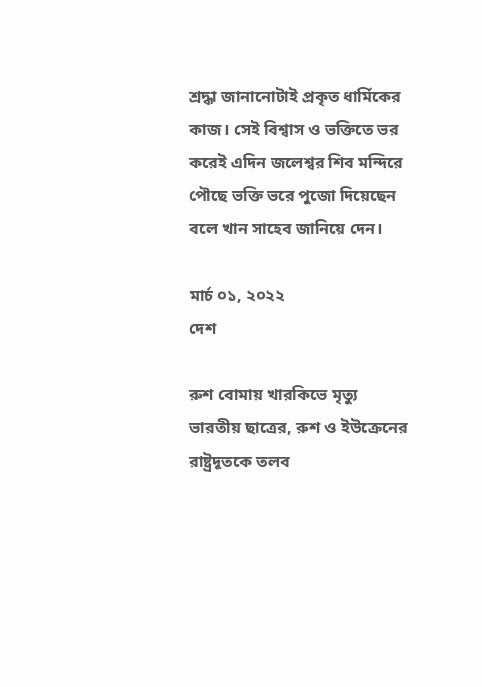শ্রদ্ধা জানানোটাই প্রকৃত ধার্মিকের কাজ। সেই বিশ্বাস ও ভক্তিতে ভর করেই এদিন জলেশ্বর শিব মন্দিরে পৌছে ভক্তি ভরে পুজো দিয়েছেন বলে খান সাহেব জানিয়ে দেন।

মার্চ ০১, ২০২২
দেশ

রুশ বোমায় খারকিভে মৃত্যু ভারতীয় ছাত্রের, রুশ ও ইউক্রেনের রাষ্ট্রদূতকে তলব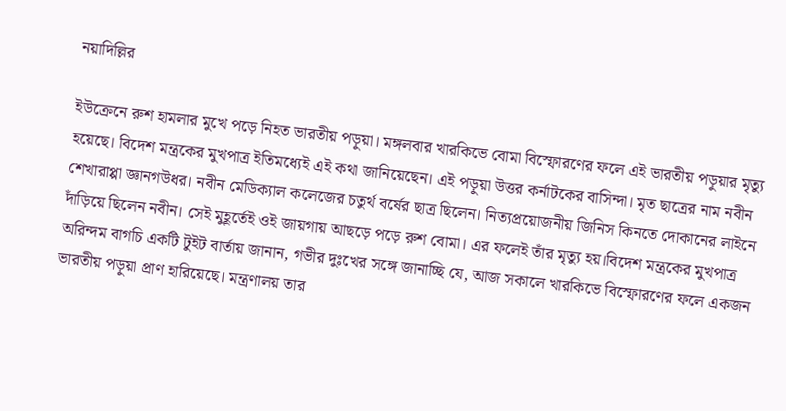নয়াদিল্লির

ইউক্রেনে রুশ হামলার মুখে পড়ে নিহত ভারতীয় পড়ুয়া। মঙ্গলবার খারকিভে বোমা বিস্ফোরণের ফলে এই ভারতীয় পড়ুয়ার মৃত্যু হয়েছে। বিদেশ মন্ত্রকের মুখপাত্র ইতিমধ্যেই এই কথা জানিয়েছেন। এই পড়ুয়া উত্তর কর্নাটকের বাসিন্দা। মৃত ছাত্রের নাম নবীন শেখারাপ্পা জ্ঞানগউধর। নবীন মেডিক্যাল কলেজের চতুর্থ বর্ষের ছাত্র ছিলেন। নিত্যপ্রয়োজনীয় জিনিস কিনতে দোকানের লাইনে দাঁড়িয়ে ছিলেন নবীন। সেই মুহূর্তেই ওই জায়গায় আছড়ে পড়ে রুশ বোমা। এর ফলেই তাঁর মৃত্যু হয়।বিদেশ মন্ত্রকের মুখপাত্র অরিন্দম বাগচি একটি টুইট বার্তায় জানান, গভীর দুঃখের সঙ্গে জানাচ্ছি যে, আজ সকালে খারকিভে বিস্ফোরণের ফলে একজন ভারতীয় পড়ুয়া প্রাণ হারিয়েছে। মন্ত্রণালয় তার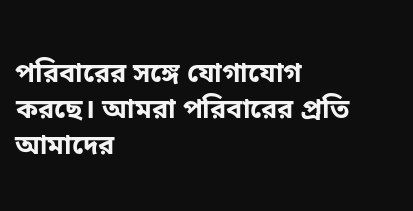পরিবারের সঙ্গে যোগাযোগ করছে। আমরা পরিবারের প্রতি আমাদের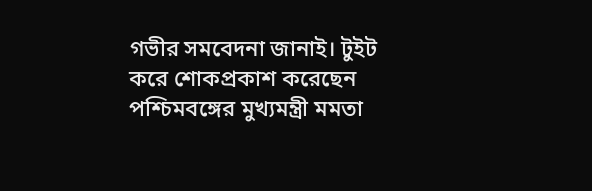গভীর সমবেদনা জানাই। টুইট করে শোকপ্রকাশ করেছেন পশ্চিমবঙ্গের মুখ্যমন্ত্রী মমতা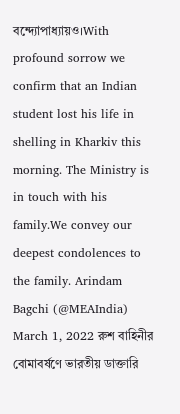বন্দ্যোপাধ্যায়ও।With profound sorrow we confirm that an Indian student lost his life in shelling in Kharkiv this morning. The Ministry is in touch with his family.We convey our deepest condolences to the family. Arindam Bagchi (@MEAIndia) March 1, 2022 রুশ বাহিনীর বোমাবর্ষণে ভারতীয় ডাক্তারি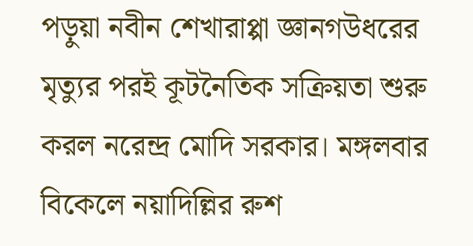পড়ুয়া নবীন শেখারাপ্পা জ্ঞানগউধরের মৃত্যুর পরই কূটনৈতিক সক্রিয়তা শুরু করল নরেন্দ্র মোদি সরকার। মঙ্গলবার বিকেলে নয়াদিল্লির রুশ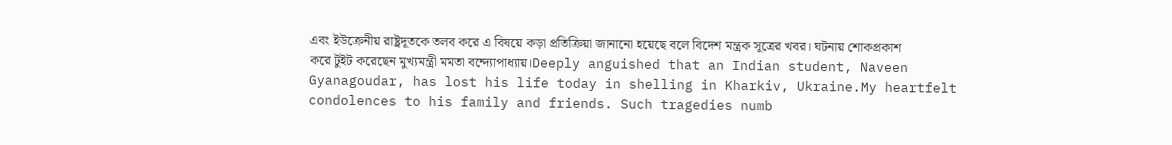এবং ইউক্রেনীয় রাষ্ট্রদূতকে তলব করে এ বিষয়ে কড়া প্রতিক্রিয়া জানানো হয়েছে বলে বিদেশ মন্ত্রক সূত্রের খবর। ঘটনায় শোকপ্রকাশ করে টুইট করেছেন মুখ্যমন্ত্রী মমতা বন্দ্যোপাধ্যায়।Deeply anguished that an Indian student, Naveen Gyanagoudar, has lost his life today in shelling in Kharkiv, Ukraine.My heartfelt condolences to his family and friends. Such tragedies numb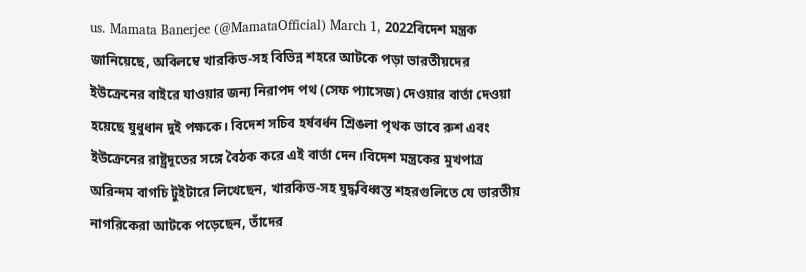us. Mamata Banerjee (@MamataOfficial) March 1, 2022বিদেশ মন্ত্রক জানিয়েছে, অবিলম্বে খারকিভ-সহ বিভিন্ন শহরে আটকে পড়া ভারতীয়দের ইউক্রেনের বাইরে যাওয়ার জন্য নিরাপদ পথ (সেফ প্যাসেজ) দেওয়ার বার্তা দেওয়া হয়েছে যুধুধান দুই পক্ষকে। বিদেশ সচিব হর্ষবর্ধন শ্রিঙলা পৃথক ভাবে রুশ এবং ইউক্রেনের রাষ্ট্রদূতের সঙ্গে বৈঠক করে এই বার্তা দেন।বিদেশ মন্ত্রকের মুখপাত্র অরিন্দম বাগচি টুইটারে লিখেছেন, খারকিভ-সহ যুদ্ধবিধ্বস্ত শহরগুলিতে যে ভারতীয় নাগরিকেরা আটকে পড়েছেন, তাঁদের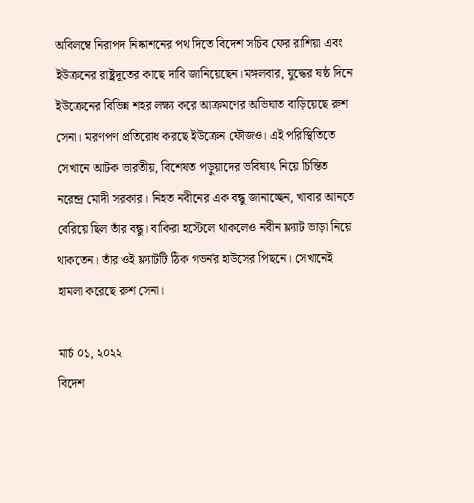অবিলম্বে নিরাপদ নিষ্কাশনের পথ দিতে বিদেশ সচিব ফের রাশিয়া এবং ইউক্রনের রাষ্ট্রদূতের কাছে দাবি জানিয়েছেন।মঙ্গলবার, যুদ্ধের ষষ্ঠ দিনে ইউক্রেনের বিভিন্ন শহর লক্ষ্য করে আক্রমণের অভিঘাত বাড়িয়েছে রুশ সেনা। মরণপণ প্রতিরোধ করছে ইউক্রেন ফৌজও। এই পরিস্থিতিতে সেখানে আটক ভারতীয়, বিশেষত পড়ুয়াদের ভবিষ্যৎ নিয়ে চিন্তিত নরেন্দ্র মোদী সরকার। নিহত নবীনের এক বন্ধু জানাচ্ছেন, খাবার আনতে বেরিয়ে ছিল তাঁর বন্ধু। বাকিরা হস্টেলে থাকলেও নবীন ফ্ল্যাট ভাড়া নিয়ে থাকতেন। তাঁর ওই ফ্ল্যাটটি ঠিক গভর্নর হাউসের পিছনে। সেখানেই হামলা করেছে রুশ সেনা।

মার্চ ০১, ২০২২
বিদেশ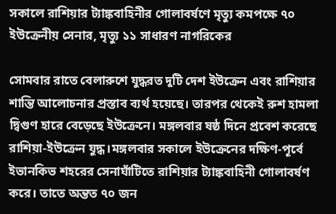সকালে রাশিয়ার ট্যাঙ্কবাহিনীর গোলাবর্ষণে মৃত্যু কমপক্ষে ৭০ ইউক্রেনীয় সেনার, মৃত্যু ১১ সাধারণ নাগরিকের

সোমবার রাতে বেলারুশে যুদ্ধরত দুটি দেশ ইউক্রেন এবং রাশিয়ার শান্তি আলোচনার প্রস্তাব ব্যর্থ হয়েছে। তারপর থেকেই রুশ হামলা দ্বিগুণ হারে বেড়েছে ইউক্রেনে। মঙ্গলবার ষষ্ঠ দিনে প্রবেশ করেছে রাশিয়া-ইউক্রেন যুদ্ধ।মঙ্গলবার সকালে ইউক্রেনের দক্ষিণ-পূর্বে ইভানকিভ শহরের সেনাঘাঁটিতে রাশিয়ার ট্যাঙ্কবাহিনী গোলাবর্ষণ করে। তাতে অন্তত ৭০ জন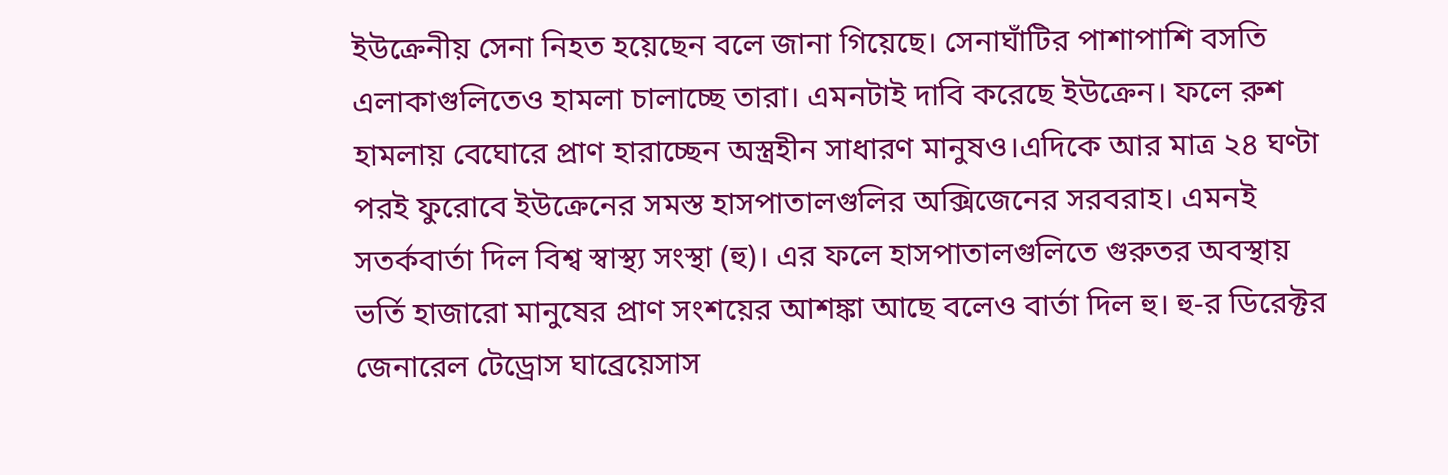ইউক্রেনীয় সেনা নিহত হয়েছেন বলে জানা গিয়েছে। সেনাঘাঁটির পাশাপাশি বসতি এলাকাগুলিতেও হামলা চালাচ্ছে তারা। এমনটাই দাবি করেছে ইউক্রেন। ফলে রুশ হামলায় বেঘোরে প্রাণ হারাচ্ছেন অস্ত্রহীন সাধারণ মানুষও।এদিকে আর মাত্র ২৪ ঘণ্টা পরই ফুরোবে ইউক্রেনের সমস্ত হাসপাতালগুলির অক্সিজেনের সরবরাহ। এমনই সতর্কবার্তা দিল বিশ্ব স্বাস্থ্য সংস্থা (হু)। এর ফলে হাসপাতালগুলিতে গুরুতর অবস্থায় ভর্তি হাজারো মানুষের প্রাণ সংশয়ের আশঙ্কা আছে বলেও বার্তা দিল হু। হু-র ডিরেক্টর জেনারেল টেড্রোস ঘাব্রেয়েসাস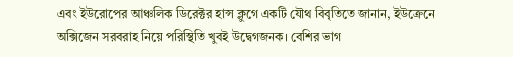এবং ইউরোপের আঞ্চলিক ডিরেক্টর হান্স ক্লুগে একটি যৌথ বিবৃতিতে জানান, ইউক্রেনে অক্সিজেন সরবরাহ নিয়ে পরিস্থিতি খুবই উদ্বেগজনক। বেশির ভাগ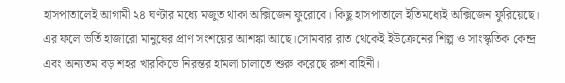হাসপাতালেই আগামী ২৪ ঘণ্টার মধ্যে মজুত থাকা অক্সিজেন ফুরোবে। কিছু হাসপাতালে ইতিমধ্যেই অক্সিজেন ফুরিয়েছে। এর ফলে ভর্তি হাজারো মানুষের প্রাণ সংশয়ের আশঙ্কা আছে।সোমবার রাত থেকেই ইউক্রেনের শিল্প ও সাংস্কৃতিক কেন্দ্র এবং অন্যতম বড় শহর খারকিভে নিরন্তর হামলা চালাতে শুরু করেছে রুশ বাহিনী।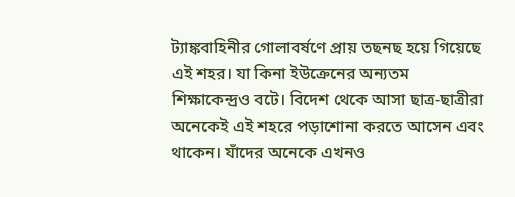ট্যাঙ্কবাহিনীর গোলাবর্ষণে প্রায় তছনছ হয়ে গিয়েছে এই শহর। যা কিনা ইউক্রেনের অন্যতম শিক্ষাকেন্দ্রও বটে। বিদেশ থেকে আসা ছাত্র-ছাত্রীরা অনেকেই এই শহরে পড়াশোনা করতে আসেন এবং থাকেন। যাঁদের অনেকে এখনও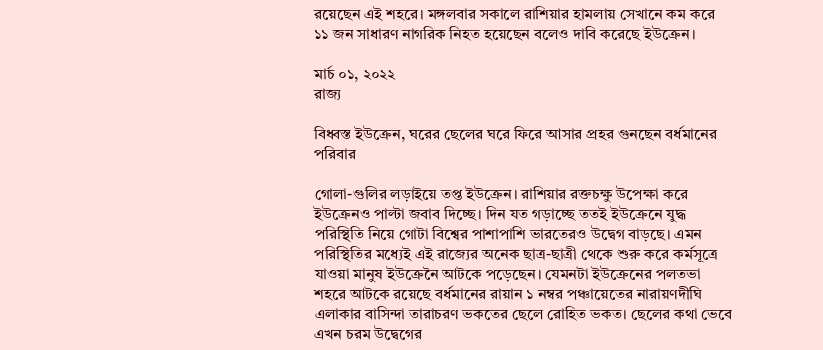রয়েছেন এই শহরে। মঙ্গলবার সকালে রাশিয়ার হামলায় সেখানে কম করে ১১ জন সাধারণ নাগরিক নিহত হয়েছেন বলেও দাবি করেছে ইউক্রেন।

মার্চ ০১, ২০২২
রাজ্য

বিধ্বস্ত ইউক্রেন, ঘরের ছেলের ঘরে ফিরে আসার প্রহর গুনছেন বর্ধমানের পরিবার

গোলা-গুলির লড়াইয়ে তপ্ত ইউক্রেন। রাশিয়ার রক্তচক্ষু উপেক্ষা করে ইউক্রেনও পাল্টা জবাব দিচ্ছে। দিন যত গড়াচ্ছে ততই ইউক্রেনে যুদ্ধ পরিস্থিতি নিয়ে গোটা বিশ্বের পাশাপাশি ভারতেরও উদ্বেগ বাড়ছে। এমন পরিস্থিতির মধ্যেই এই রাজ্যের অনেক ছাত্র-ছাত্রী থেকে শুরু করে কর্মসূত্রে যাওয়া মানুষ ইউক্রেনৈ আটকে পড়েছেন। যেমনটা ইউক্রেনের পলতভা শহরে আটকে রয়েছে বর্ধমানের রায়ান ১ নম্বর পঞ্চায়েতের নারায়ণদীঘি এলাকার বাসিন্দা তারাচরণ ভকতের ছেলে রোহিত ভকত। ছেলের কথা ভেবে এখন চরম উদ্বেগের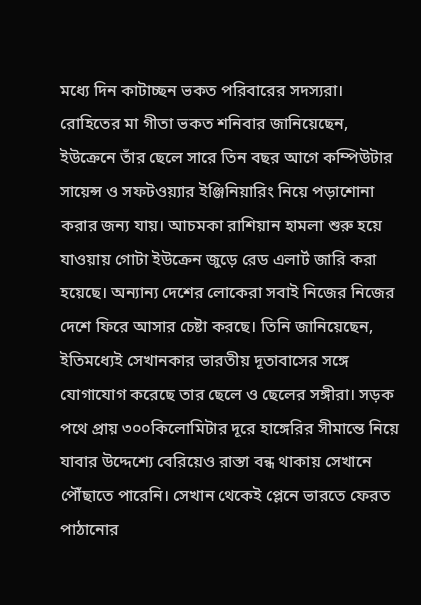মধ্যে দিন কাটাচ্ছন ভকত পরিবারের সদস্যরা। রোহিতের মা গীতা ভকত শনিবার জানিয়েছেন, ইউক্রেনে তাঁর ছেলে সারে তিন বছর আগে কম্পিউটার সায়েন্স ও সফটওয়্যার ইঞ্জিনিয়ারিং নিয়ে পড়াশোনা করার জন্য যায়। আচমকা রাশিয়ান হামলা শুরু হয়ে যাওয়ায় গোটা ইউক্রেন জুড়ে রেড এলার্ট জারি করা হয়েছে। অন্যান্য দেশের লোকেরা সবাই নিজের নিজের দেশে ফিরে আসার চেষ্টা করছে। তিনি জানিয়েছেন, ইতিমধ্যেই সেখানকার ভারতীয় দূতাবাসের সঙ্গে যোগাযোগ করেছে তার ছেলে ও ছেলের সঙ্গীরা। সড়ক পথে প্রায় ৩০০কিলোমিটার দূরে হাঙ্গেরির সীমান্তে নিয়ে যাবার উদ্দেশ্যে বেরিয়েও রাস্তা বন্ধ থাকায় সেখানে পৌঁছাতে পারেনি। সেখান থেকেই প্লেনে ভারতে ফেরত পাঠানোর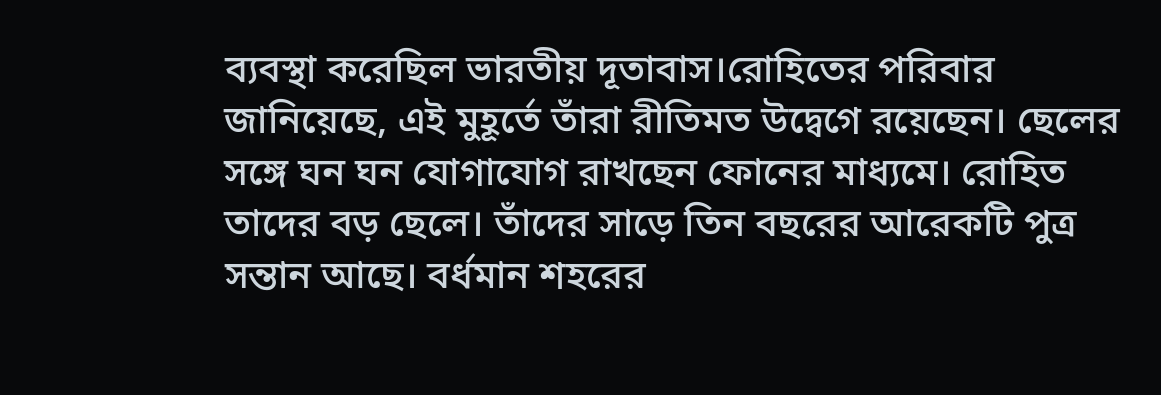ব্যবস্থা করেছিল ভারতীয় দূতাবাস।রোহিতের পরিবার জানিয়েছে, এই মুহূর্তে তাঁরা রীতিমত উদ্বেগে রয়েছেন। ছেলের সঙ্গে ঘন ঘন যোগাযোগ রাখছেন ফোনের মাধ্যমে। রোহিত তাদের বড় ছেলে। তাঁদের সাড়ে তিন বছরের আরেকটি পুত্র সন্তান আছে। বর্ধমান শহরের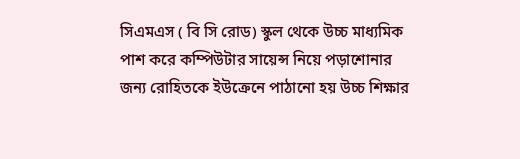সিএমএস ( বি সি রোড) স্কুল থেকে উচ্চ মাধ্যমিক পাশ করে কম্পিউটার সায়েন্স নিয়ে পড়াশোনার জন্য রোহিতকে ইউক্রেনে পাঠানো হয় উচ্চ শিক্ষার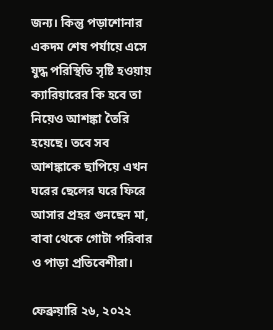জন্য। কিন্তু পড়াশোনার একদম শেষ পর্যায়ে এসে যুদ্ধ পরিস্থিতি সৃষ্টি হওয়ায় ক্যারিয়ারের কি হবে তা নিয়েও আশঙ্কা তৈরি হয়েছে। তবে সব আশঙ্কাকে ছাপিয়ে এখন ঘরের ছেলের ঘরে ফিরে আসার প্রহর গুনছেন মা, বাবা থেকে গোটা পরিবার ও পাড়া প্রতিবেশীরা।

ফেব্রুয়ারি ২৬, ২০২২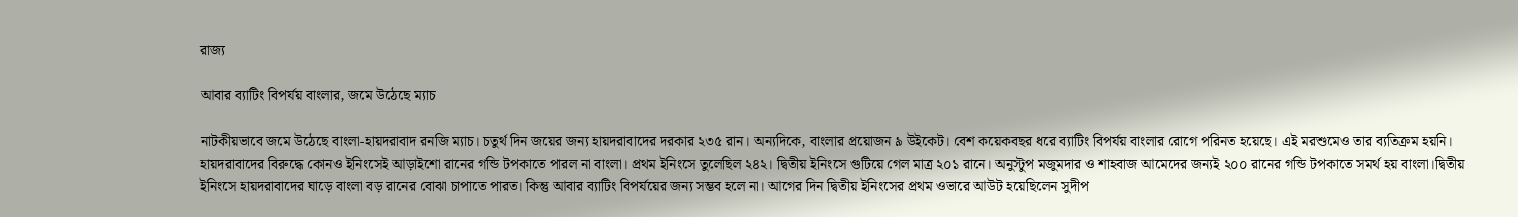রাজ্য

আবার ব্যাটিং বিপর্যয় বাংলার, জমে উঠেছে ম্যাচ

নাটকীয়ভাবে জমে উঠেছে বাংলা-হায়দরাবাদ রনজি ম্যাচ। চতুর্থ দিন জয়ের জন্য হায়দরাবাদের দরকার ২৩৫ রান। অন্যদিকে, বাংলার প্রয়োজন ৯ উইকেট। বেশ কয়েকবছর ধরে ব্যাটিং বিপর্যয় বাংলার রোগে পরিনত হয়েছে। এই মরশুমেও তার ব্যতিক্রম হয়নি। হায়দরাবাদের বিরুদ্ধে কোনও ইনিংসেই আড়াইশো রানের গন্ডি টপকাতে পারল না বাংলা। প্রথম ইনিংসে তুলেছিল ২৪২। দ্বিতীয় ইনিংসে গুটিয়ে গেল মাত্র ২০১ রানে। অনুস্টুপ মজুমদার ও শাহবাজ আমেদের জন্যই ২০০ রানের গন্ডি টপকাতে সমর্থ হয় বাংলা।দ্বিতীয় ইনিংসে হায়দরাবাদের ঘাড়ে বাংলা বড় রানের বোঝা চাপাতে পারত। কিন্তু আবার ব্যাটিং বিপর্যয়ের জন্য সম্ভব হলে না। আগের দিন দ্বিতীয় ইনিংসের প্রথম ওভারে আউট হয়েছিলেন সুদীপ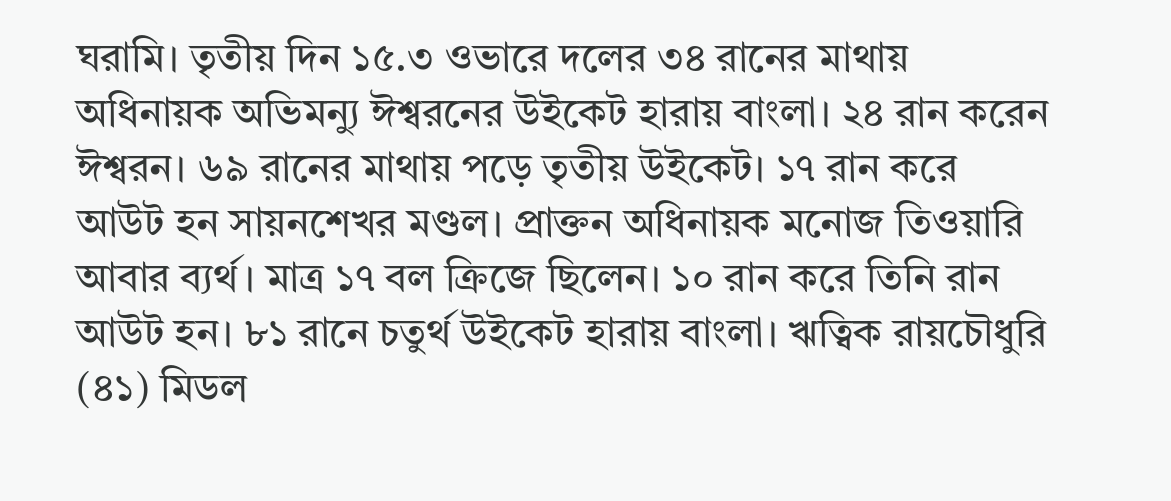ঘরামি। তৃতীয় দিন ১৫.৩ ওভারে দলের ৩৪ রানের মাথায় অধিনায়ক অভিমন্যু ঈশ্বরনের উইকেট হারায় বাংলা। ২৪ রান করেন ঈশ্বরন। ৬৯ রানের মাথায় পড়ে তৃতীয় উইকেট। ১৭ রান করে আউট হন সায়নশেখর মণ্ডল। প্রাক্তন অধিনায়ক মনোজ তিওয়ারি আবার ব্যর্থ। মাত্র ১৭ বল ক্রিজে ছিলেন। ১০ রান করে তিনি রান আউট হন। ৮১ রানে চতুর্থ উইকেট হারায় বাংলা। ঋত্বিক রায়চৌধুরি (৪১) মিডল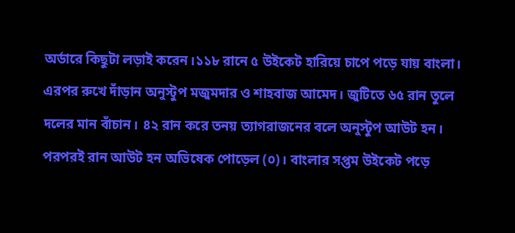অর্ডারে কিছুটা লড়াই করেন।১১৮ রানে ৫ উইকেট হারিয়ে চাপে পড়ে যায় বাংলা। এরপর রুখে দাঁড়ান অনুস্টুপ মজুমদার ও শাহবাজ আমেদ। জুটিতে ৬৫ রান তুলে দলের মান বাঁচান। ৪২ রান করে তনয় ত্যাগরাজনের বলে অনুস্টুপ আউট হন। পরপরই রান আউট হন অভিষেক পোড়েল (০)। বাংলার সপ্তম উইকেট পড়ে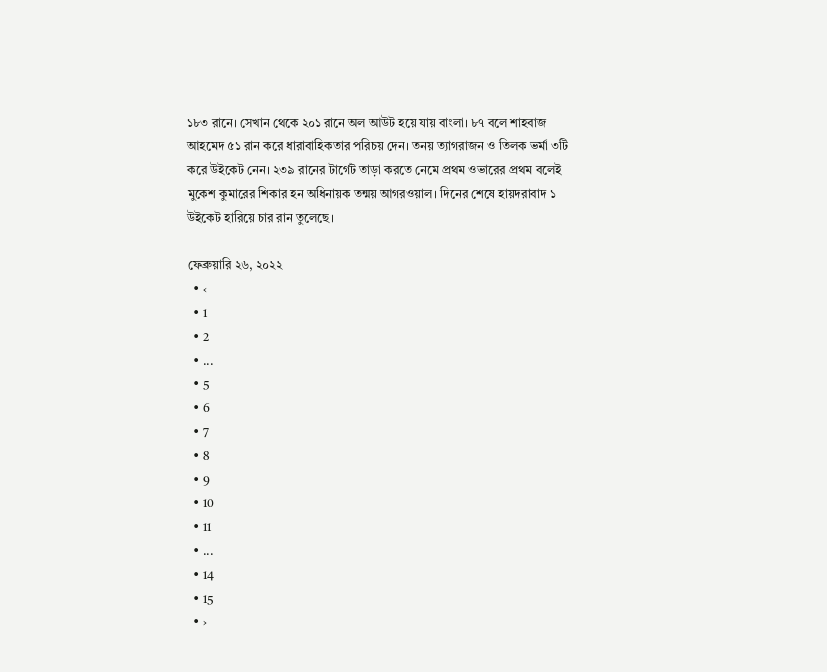১৮৩ রানে। সেখান থেকে ২০১ রানে অল আউট হয়ে যায় বাংলা। ৮৭ বলে শাহবাজ আহমেদ ৫১ রান করে ধারাবাহিকতার পরিচয় দেন। তনয় ত্যাগরাজন ও তিলক ভর্মা ৩টি করে উইকেট নেন। ২৩৯ রানের টার্গেট তাড়া করতে নেমে প্রথম ওভারের প্রথম বলেই মুকেশ কুমারের শিকার হন অধিনায়ক তন্ময় আগরওয়াল। দিনের শেষে হায়দরাবাদ ১ উইকেট হারিয়ে চার রান তুলেছে।

ফেব্রুয়ারি ২৬, ২০২২
  • ‹
  • 1
  • 2
  • ...
  • 5
  • 6
  • 7
  • 8
  • 9
  • 10
  • 11
  • ...
  • 14
  • 15
  • ›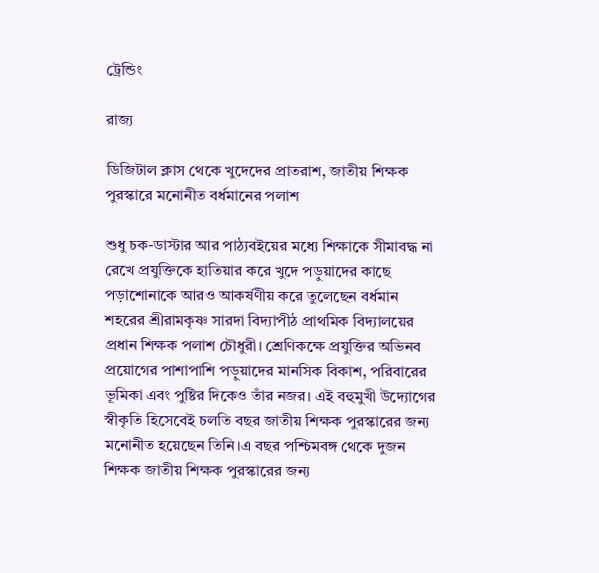ট্রেন্ডিং

রাজ্য

ডিজিটাল ক্লাস থেকে খুদেদের প্রাতরাশ, জাতীয় শিক্ষক পুরস্কারে মনোনীত বর্ধমানের পলাশ

শুধু চক-ডাস্টার আর পাঠ্যবইয়ের মধ্যে শিক্ষাকে সীমাবদ্ধ না রেখে প্রযুক্তিকে হাতিয়ার করে খুদে পড়ুয়াদের কাছে পড়াশোনাকে আরও আকর্ষণীয় করে তুলেছেন বর্ধমান শহরের শ্রীরামকৃষ্ণ সারদা বিদ্যাপীঠ প্রাথমিক বিদ্যালয়ের প্রধান শিক্ষক পলাশ চৌধুরী। শ্রেণিকক্ষে প্রযুক্তির অভিনব প্রয়োগের পাশাপাশি পড়ুয়াদের মানসিক বিকাশ, পরিবারের ভূমিকা এবং পুষ্টির দিকেও তাঁর নজর। এই বহুমুখী উদ্যোগের স্বীকৃতি হিসেবেই চলতি বছর জাতীয় শিক্ষক পুরস্কারের জন্য মনোনীত হয়েছেন তিনি।এ বছর পশ্চিমবঙ্গ থেকে দুজন শিক্ষক জাতীয় শিক্ষক পুরস্কারের জন্য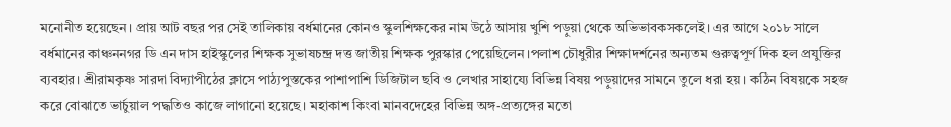মনোনীত হয়েছেন। প্রায় আট বছর পর সেই তালিকায় বর্ধমানের কোনও স্কুলশিক্ষকের নাম উঠে আসায় খুশি পড়ুয়া থেকে অভিভাবকসকলেই। এর আগে ২০১৮ সালে বর্ধমানের কাঞ্চননগর ডি এন দাস হাইস্কুলের শিক্ষক সুভাষচন্দ্র দত্ত জাতীয় শিক্ষক পুরস্কার পেয়েছিলেন।পলাশ চৌধুরীর শিক্ষাদর্শনের অন্যতম গুরুত্বপূর্ণ দিক হল প্রযুক্তির ব্যবহার। শ্রীরামকৃষ্ণ সারদা বিদ্যাপীঠের ক্লাসে পাঠ্যপুস্তকের পাশাপাশি ডিজিটাল ছবি ও লেখার সাহায্যে বিভিন্ন বিষয় পড়ুয়াদের সামনে তুলে ধরা হয়। কঠিন বিষয়কে সহজ করে বোঝাতে ভার্চুয়াল পদ্ধতিও কাজে লাগানো হয়েছে। মহাকাশ কিংবা মানবদেহের বিভিন্ন অঙ্গ-প্রত্যঙ্গের মতো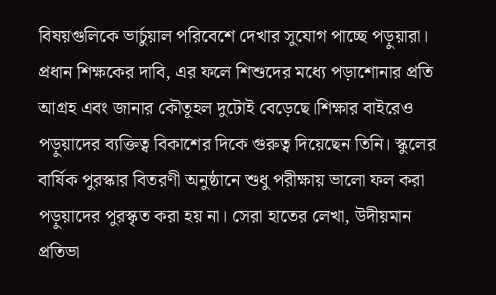বিষয়গুলিকে ভার্চুয়াল পরিবেশে দেখার সুযোগ পাচ্ছে পড়ুয়ারা। প্রধান শিক্ষকের দাবি, এর ফলে শিশুদের মধ্যে পড়াশোনার প্রতি আগ্রহ এবং জানার কৌতূহল দুটোই বেড়েছে।শিক্ষার বাইরেও পড়ুয়াদের ব্যক্তিত্ব বিকাশের দিকে গুরুত্ব দিয়েছেন তিনি। স্কুলের বার্ষিক পুরস্কার বিতরণী অনুষ্ঠানে শুধু পরীক্ষায় ভালো ফল করা পড়ুয়াদের পুরস্কৃত করা হয় না। সেরা হাতের লেখা, উদীয়মান প্রতিভা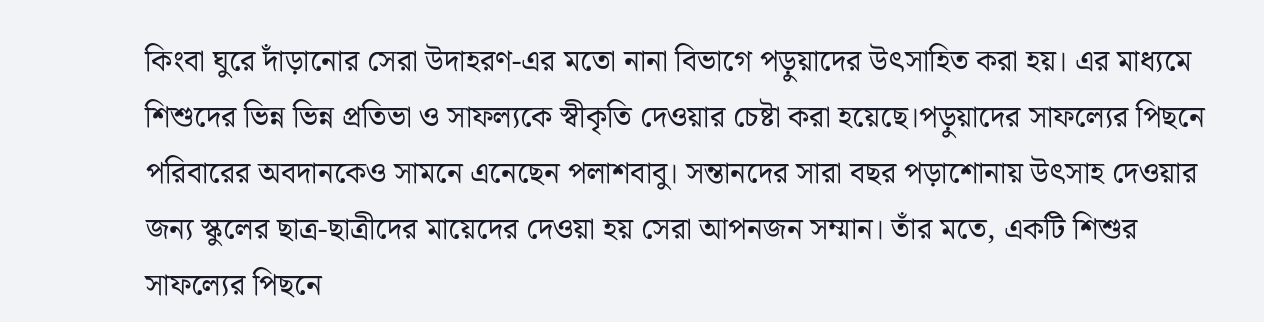কিংবা ঘুরে দাঁড়ানোর সেরা উদাহরণ-এর মতো নানা বিভাগে পড়ুয়াদের উৎসাহিত করা হয়। এর মাধ্যমে শিশুদের ভিন্ন ভিন্ন প্রতিভা ও সাফল্যকে স্বীকৃতি দেওয়ার চেষ্টা করা হয়েছে।পড়ুয়াদের সাফল্যের পিছনে পরিবারের অবদানকেও সামনে এনেছেন পলাশবাবু। সন্তানদের সারা বছর পড়াশোনায় উৎসাহ দেওয়ার জন্য স্কুলের ছাত্র-ছাত্রীদের মায়েদের দেওয়া হয় সেরা আপনজন সম্মান। তাঁর মতে, একটি শিশুর সাফল্যের পিছনে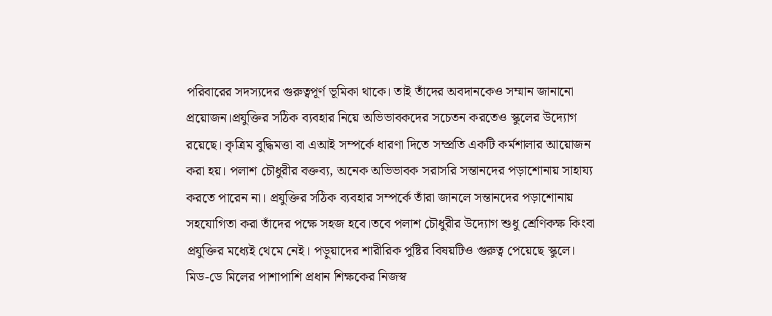পরিবারের সদস্যদের গুরুত্বপূর্ণ ভূমিকা থাকে। তাই তাঁদের অবদানকেও সম্মান জানানো প্রয়োজন।প্রযুক্তির সঠিক ব্যবহার নিয়ে অভিভাবকদের সচেতন করতেও স্কুলের উদ্যোগ রয়েছে। কৃত্রিম বুদ্ধিমত্তা বা এআই সম্পর্কে ধারণা দিতে সম্প্রতি একটি কর্মশালার আয়োজন করা হয়। পলাশ চৌধুরীর বক্তব্য, অনেক অভিভাবক সরাসরি সন্তানদের পড়াশোনায় সাহায্য করতে পারেন না। প্রযুক্তির সঠিক ব্যবহার সম্পর্কে তাঁরা জানলে সন্তানদের পড়াশোনায় সহযোগিতা করা তাঁদের পক্ষে সহজ হবে।তবে পলাশ চৌধুরীর উদ্যোগ শুধু শ্রেণিকক্ষ কিংবা প্রযুক্তির মধ্যেই থেমে নেই। পড়ুয়াদের শারীরিক পুষ্টির বিষয়টিও গুরুত্ব পেয়েছে স্কুলে। মিড-ডে মিলের পাশাপাশি প্রধান শিক্ষকের নিজস্ব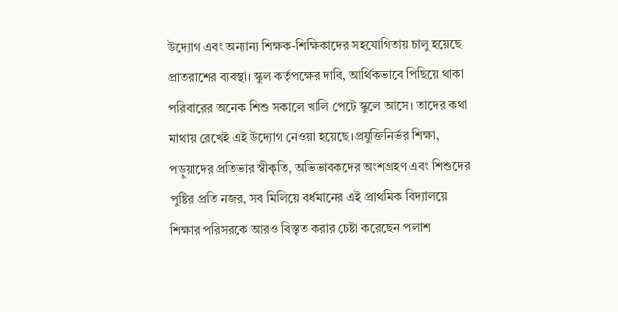উদ্যোগ এবং অন্যান্য শিক্ষক-শিক্ষিকাদের সহযোগিতায় চালু হয়েছে প্রাতরাশের ব্যবস্থা। স্কুল কর্তৃপক্ষের দাবি, আর্থিকভাবে পিছিয়ে থাকা পরিবারের অনেক শিশু সকালে খালি পেটে স্কুলে আসে। তাদের কথা মাথায় রেখেই এই উদ্যোগ নেওয়া হয়েছে।প্রযুক্তিনির্ভর শিক্ষা, পড়ুয়াদের প্রতিভার স্বীকৃতি, অভিভাবকদের অংশগ্রহণ এবং শিশুদের পুষ্টির প্রতি নজর, সব মিলিয়ে বর্ধমানের এই প্রাথমিক বিদ্যালয়ে শিক্ষার পরিসরকে আরও বিস্তৃত করার চেষ্টা করেছেন পলাশ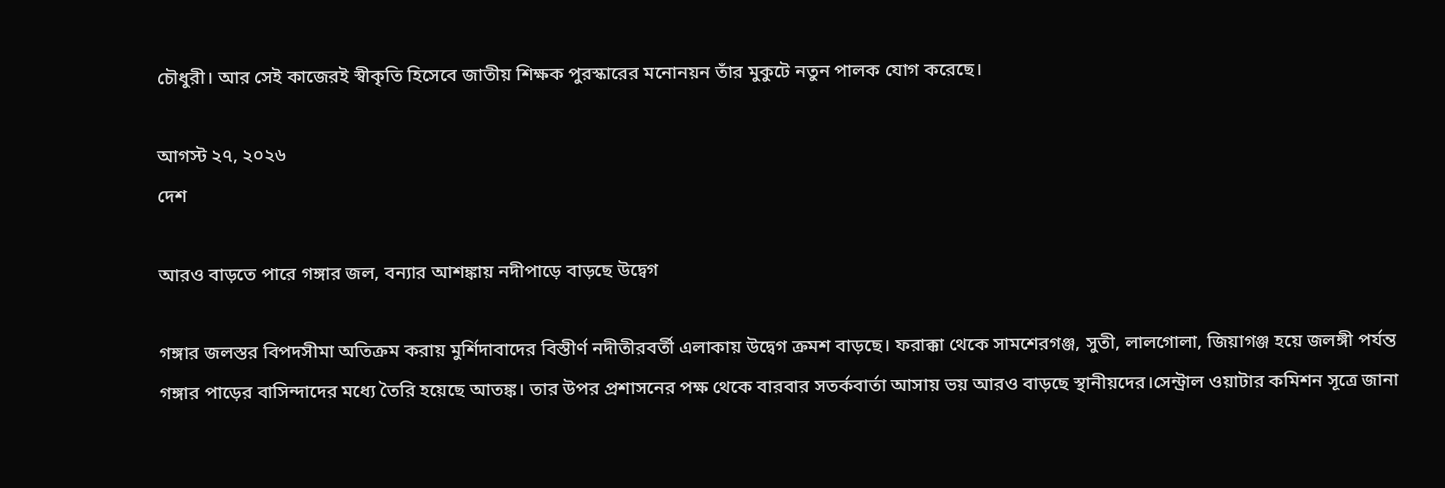চৌধুরী। আর সেই কাজেরই স্বীকৃতি হিসেবে জাতীয় শিক্ষক পুরস্কারের মনোনয়ন তাঁর মুকুটে নতুন পালক যোগ করেছে।

আগস্ট ২৭, ২০২৬
দেশ

আরও বাড়তে পারে গঙ্গার জল, বন্যার আশঙ্কায় নদীপাড়ে বাড়ছে উদ্বেগ

গঙ্গার জলস্তর বিপদসীমা অতিক্রম করায় মুর্শিদাবাদের বিস্তীর্ণ নদীতীরবর্তী এলাকায় উদ্বেগ ক্রমশ বাড়ছে। ফরাক্কা থেকে সামশেরগঞ্জ, সুতী, লালগোলা, জিয়াগঞ্জ হয়ে জলঙ্গী পর্যন্ত গঙ্গার পাড়ের বাসিন্দাদের মধ্যে তৈরি হয়েছে আতঙ্ক। তার উপর প্রশাসনের পক্ষ থেকে বারবার সতর্কবার্তা আসায় ভয় আরও বাড়ছে স্থানীয়দের।সেন্ট্রাল ওয়াটার কমিশন সূত্রে জানা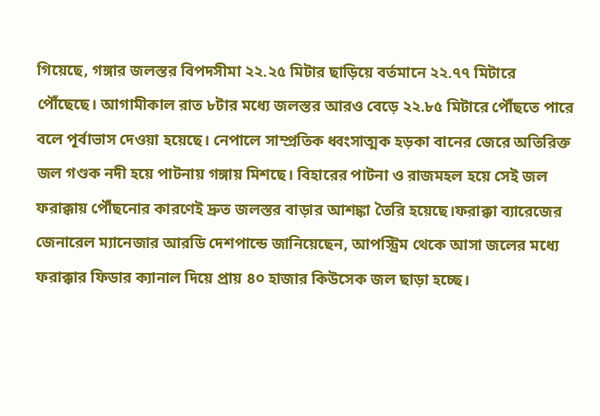গিয়েছে, গঙ্গার জলস্তর বিপদসীমা ২২.২৫ মিটার ছাড়িয়ে বর্তমানে ২২.৭৭ মিটারে পৌঁছেছে। আগামীকাল রাত ৮টার মধ্যে জলস্তর আরও বেড়ে ২২.৮৫ মিটারে পৌঁছতে পারে বলে পূর্বাভাস দেওয়া হয়েছে। নেপালে সাম্প্রতিক ধ্বংসাত্মক হড়কা বানের জেরে অতিরিক্ত জল গণ্ডক নদী হয়ে পাটনায় গঙ্গায় মিশছে। বিহারের পাটনা ও রাজমহল হয়ে সেই জল ফরাক্কায় পৌঁছনোর কারণেই দ্রুত জলস্তর বাড়ার আশঙ্কা তৈরি হয়েছে।ফরাক্কা ব্যারেজের জেনারেল ম্যানেজার আরডি দেশপান্ডে জানিয়েছেন, আপস্ট্রিম থেকে আসা জলের মধ্যে ফরাক্কার ফিডার ক্যানাল দিয়ে প্রায় ৪০ হাজার কিউসেক জল ছাড়া হচ্ছে।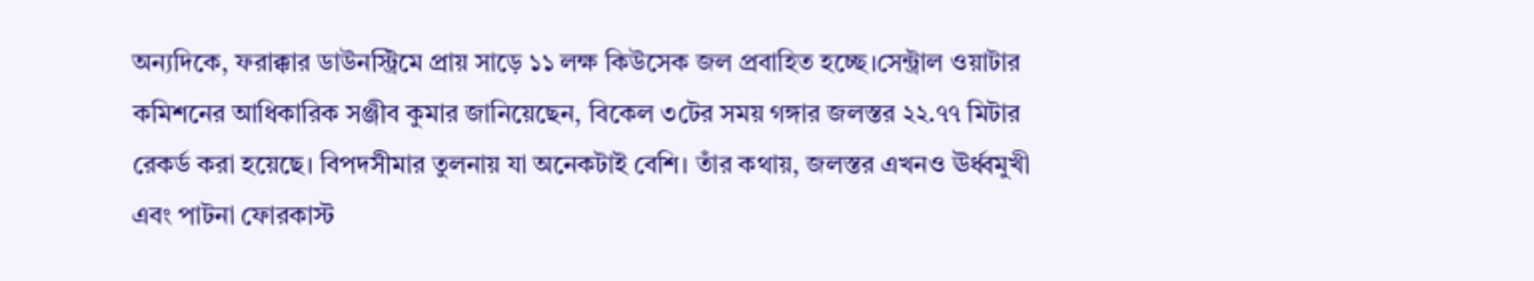অন্যদিকে, ফরাক্কার ডাউনস্ট্রিমে প্রায় সাড়ে ১১ লক্ষ কিউসেক জল প্রবাহিত হচ্ছে।সেন্ট্রাল ওয়াটার কমিশনের আধিকারিক সঞ্জীব কুমার জানিয়েছেন, বিকেল ৩টের সময় গঙ্গার জলস্তর ২২.৭৭ মিটার রেকর্ড করা হয়েছে। বিপদসীমার তুলনায় যা অনেকটাই বেশি। তাঁর কথায়, জলস্তর এখনও ঊর্ধ্বমুখী এবং পাটনা ফোরকাস্ট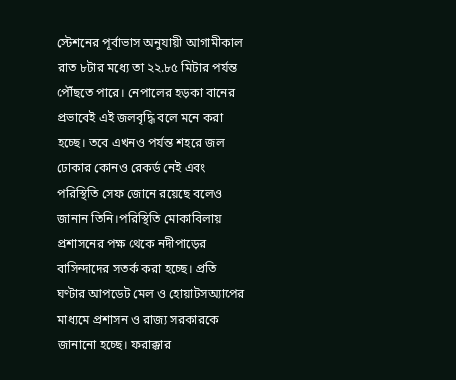স্টেশনের পূর্বাভাস অনুযায়ী আগামীকাল রাত ৮টার মধ্যে তা ২২.৮৫ মিটার পর্যন্ত পৌঁছতে পারে। নেপালের হড়কা বানের প্রভাবেই এই জলবৃদ্ধি বলে মনে করা হচ্ছে। তবে এখনও পর্যন্ত শহরে জল ঢোকার কোনও রেকর্ড নেই এবং পরিস্থিতি সেফ জোনে রয়েছে বলেও জানান তিনি।পরিস্থিতি মোকাবিলায় প্রশাসনের পক্ষ থেকে নদীপাড়ের বাসিন্দাদের সতর্ক করা হচ্ছে। প্রতি ঘণ্টার আপডেট মেল ও হোয়াটসঅ্যাপের মাধ্যমে প্রশাসন ও রাজ্য সরকারকে জানানো হচ্ছে। ফরাক্কার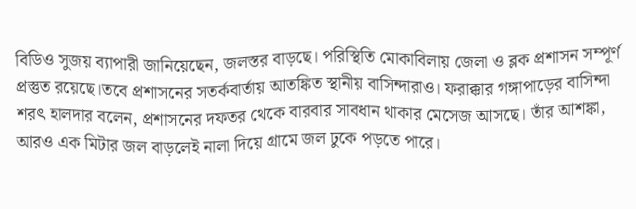বিডিও সুজয় ব্যাপারী জানিয়েছেন, জলস্তর বাড়ছে। পরিস্থিতি মোকাবিলায় জেলা ও ব্লক প্রশাসন সম্পূর্ণ প্রস্তুত রয়েছে।তবে প্রশাসনের সতর্কবার্তায় আতঙ্কিত স্থানীয় বাসিন্দারাও। ফরাক্কার গঙ্গাপাড়ের বাসিন্দা শরৎ হালদার বলেন, প্রশাসনের দফতর থেকে বারবার সাবধান থাকার মেসেজ আসছে। তাঁর আশঙ্কা, আরও এক মিটার জল বাড়লেই নালা দিয়ে গ্রামে জল ঢুকে পড়তে পারে।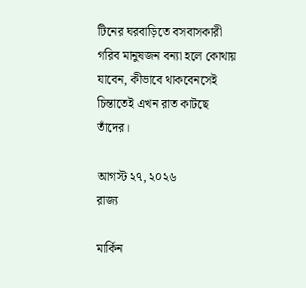টিনের ঘরবাড়িতে বসবাসকারী গরিব মানুষজন বন্যা হলে কোথায় যাবেন, কীভাবে থাকবেনসেই চিন্তাতেই এখন রাত কাটছে তাঁদের।

আগস্ট ২৭, ২০২৬
রাজ্য

মার্কিন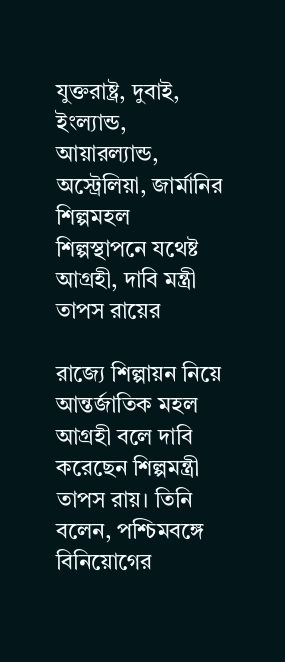যুক্তরাষ্ট্র, দুবাই, ইংল্যান্ড, আয়ারল্যান্ড, অস্ট্রেলিয়া, জার্মানির শিল্পমহল শিল্পস্থাপনে যথেষ্ট আগ্রহী, দাবি মন্ত্রী তাপস রায়ের

রাজ্যে শিল্পায়ন নিয়ে আন্তর্জাতিক মহল আগ্রহী বলে দাবি করেছেন শিল্পমন্ত্রী তাপস রায়। তিনি বলেন, পশ্চিমবঙ্গে বিনিয়োগের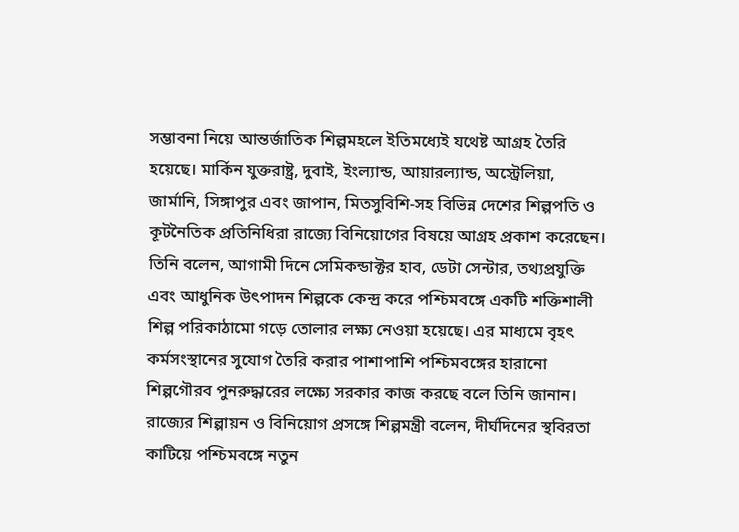সম্ভাবনা নিয়ে আন্তর্জাতিক শিল্পমহলে ইতিমধ্যেই যথেষ্ট আগ্রহ তৈরি হয়েছে। মার্কিন যুক্তরাষ্ট্র, দুবাই, ইংল্যান্ড, আয়ারল্যান্ড, অস্ট্রেলিয়া, জার্মানি, সিঙ্গাপুর এবং জাপান, মিতসুবিশি-সহ বিভিন্ন দেশের শিল্পপতি ও কূটনৈতিক প্রতিনিধিরা রাজ্যে বিনিয়োগের বিষয়ে আগ্রহ প্রকাশ করেছেন। তিনি বলেন, আগামী দিনে সেমিকন্ডাক্টর হাব, ডেটা সেন্টার, তথ্যপ্রযুক্তি এবং আধুনিক উৎপাদন শিল্পকে কেন্দ্র করে পশ্চিমবঙ্গে একটি শক্তিশালী শিল্প পরিকাঠামো গড়ে তোলার লক্ষ্য নেওয়া হয়েছে। এর মাধ্যমে বৃহৎ কর্মসংস্থানের সুযোগ তৈরি করার পাশাপাশি পশ্চিমবঙ্গের হারানো শিল্পগৌরব পুনরুদ্ধারের লক্ষ্যে সরকার কাজ করছে বলে তিনি জানান। রাজ্যের শিল্পায়ন ও বিনিয়োগ প্রসঙ্গে শিল্পমন্ত্রী বলেন, দীর্ঘদিনের স্থবিরতা কাটিয়ে পশ্চিমবঙ্গে নতুন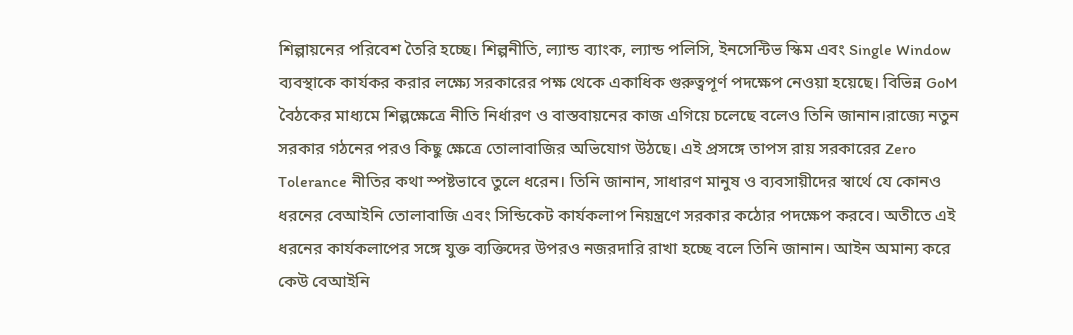শিল্পায়নের পরিবেশ তৈরি হচ্ছে। শিল্পনীতি, ল্যান্ড ব্যাংক, ল্যান্ড পলিসি, ইনসেন্টিভ স্কিম এবং Single Window ব্যবস্থাকে কার্যকর করার লক্ষ্যে সরকারের পক্ষ থেকে একাধিক গুরুত্বপূর্ণ পদক্ষেপ নেওয়া হয়েছে। বিভিন্ন GoM বৈঠকের মাধ্যমে শিল্পক্ষেত্রে নীতি নির্ধারণ ও বাস্তবায়নের কাজ এগিয়ে চলেছে বলেও তিনি জানান।রাজ্যে নতুন সরকার গঠনের পরও কিছু ক্ষেত্রে তোলাবাজির অভিযোগ উঠছে। এই প্রসঙ্গে তাপস রায় সরকারের Zero Tolerance নীতির কথা স্পষ্টভাবে তুলে ধরেন। তিনি জানান, সাধারণ মানুষ ও ব্যবসায়ীদের স্বার্থে যে কোনও ধরনের বেআইনি তোলাবাজি এবং সিন্ডিকেট কার্যকলাপ নিয়ন্ত্রণে সরকার কঠোর পদক্ষেপ করবে। অতীতে এই ধরনের কার্যকলাপের সঙ্গে যুক্ত ব্যক্তিদের উপরও নজরদারি রাখা হচ্ছে বলে তিনি জানান। আইন অমান্য করে কেউ বেআইনি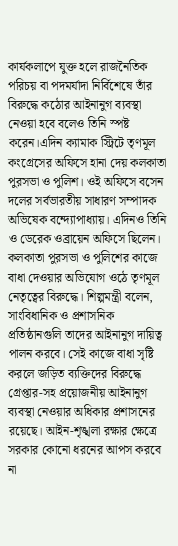কার্যকলাপে যুক্ত হলে রাজনৈতিক পরিচয় বা পদমর্যাদা নির্বিশেষে তাঁর বিরুদ্ধে কঠোর আইনানুগ ব্যবস্থা নেওয়া হবে বলেও তিনি স্পষ্ট করেন।এদিন ক্যামাক স্ট্রিটে তৃণমূল কংগ্রেসের অফিসে হানা দেয় কলকাতা পুরসভা ও পুলিশ। ওই অফিসে বসেন দলের সর্বভারতীয় সাধারণ সম্পাদক অভিষেক বন্দ্যোপাধ্যায়। এদিনও তিনি ও ডেরেক ওব্রায়েন অফিসে ছিলেন। কলকাতা পুরসভা ও পুলিশের কাজে বাধা দেওয়ার অভিযোগ ওঠে তৃণমূল নেতৃত্বের বিরুদ্ধে। শিল্পমন্ত্রী বলেন, সাংবিধানিক ও প্রশাসনিক প্রতিষ্ঠানগুলি তাদের আইনানুগ দায়িত্ব পালন করবে। সেই কাজে বাধা সৃষ্টি করলে জড়িত ব্যক্তিদের বিরুদ্ধে গ্রেপ্তার-সহ প্রয়োজনীয় আইনানুগ ব্যবস্থা নেওয়ার অধিকার প্রশাসনের রয়েছে। আইন-শৃঙ্খলা রক্ষার ক্ষেত্রে সরকার কোনো ধরনের আপস করবে না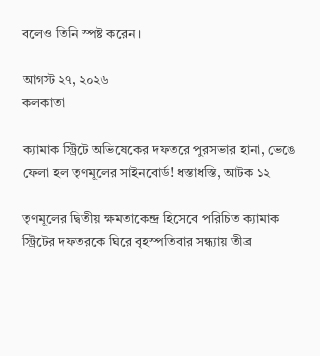বলেও তিনি স্পষ্ট করেন।

আগস্ট ২৭, ২০২৬
কলকাতা

ক্যামাক স্ট্রিটে অভিষেকের দফতরে পুরসভার হানা, ভেঙে ফেলা হল তৃণমূলের সাইনবোর্ড! ধস্তাধস্তি, আটক ১২

তৃণমূলের দ্বিতীয় ক্ষমতাকেন্দ্র হিসেবে পরিচিত ক্যামাক স্ট্রিটের দফতরকে ঘিরে বৃহস্পতিবার সন্ধ্যায় তীব্র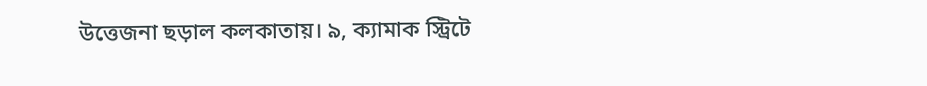উত্তেজনা ছড়াল কলকাতায়। ৯, ক্যামাক স্ট্রিটে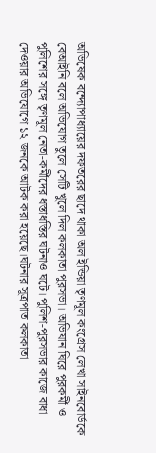অভিষেক বন্দ্যোপাধ্যায়ের দফতরের ছাদে থাকা অল ইন্ডিয়া তৃণমূল কংগ্রেস লেখা সাইনবোর্ডকে বেআইনি বলে অভিযোগ তুলে সেটি খুলে দিল কলকাতা পুরসভা। অভিযান ঘিরে পুরকর্মী ও পুলিশের সঙ্গে তৃণমূল নেতা-কর্মীদের ধস্তাধস্তির ঘটনাও ঘটে। পুলিশ-পুরসভার কাজে বাধা দেওয়ার অভিযোগে ১২ জনকে আটক করা হয়েছে।ঘটনার সূত্রপাত কলকাতা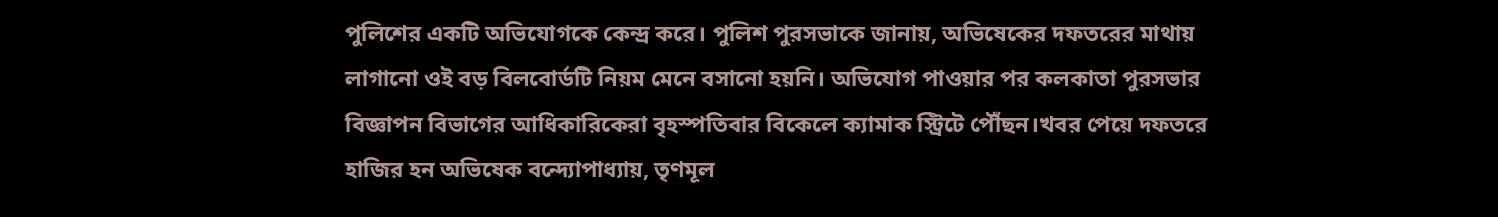পুলিশের একটি অভিযোগকে কেন্দ্র করে। পুলিশ পুরসভাকে জানায়, অভিষেকের দফতরের মাথায় লাগানো ওই বড় বিলবোর্ডটি নিয়ম মেনে বসানো হয়নি। অভিযোগ পাওয়ার পর কলকাতা পুরসভার বিজ্ঞাপন বিভাগের আধিকারিকেরা বৃহস্পতিবার বিকেলে ক্যামাক স্ট্রিটে পৌঁছন।খবর পেয়ে দফতরে হাজির হন অভিষেক বন্দ্যোপাধ্যায়, তৃণমূল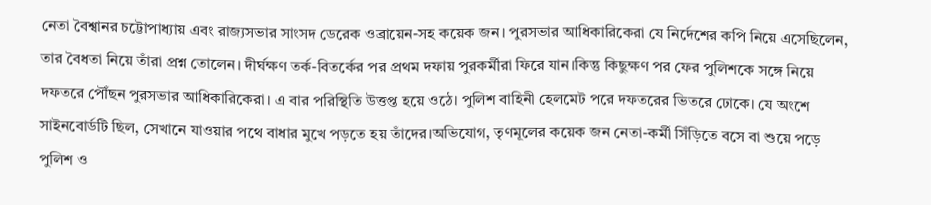নেতা বৈশ্বানর চট্টোপাধ্যায় এবং রাজ্যসভার সাংসদ ডেরেক ওব্রায়েন-সহ কয়েক জন। পুরসভার আধিকারিকেরা যে নির্দেশের কপি নিয়ে এসেছিলেন, তার বৈধতা নিয়ে তাঁরা প্রশ্ন তোলেন। দীর্ঘক্ষণ তর্ক-বিতর্কের পর প্রথম দফায় পুরকর্মীরা ফিরে যান।কিন্তু কিছুক্ষণ পর ফের পুলিশকে সঙ্গে নিয়ে দফতরে পৌঁছন পুরসভার আধিকারিকেরা। এ বার পরিস্থিতি উত্তপ্ত হয়ে ওঠে। পুলিশ বাহিনী হেলমেট পরে দফতরের ভিতরে ঢোকে। যে অংশে সাইনবোর্ডটি ছিল, সেখানে যাওয়ার পথে বাধার মুখে পড়তে হয় তাঁদের।অভিযোগ, তৃণমূলের কয়েক জন নেতা-কর্মী সিঁড়িতে বসে বা শুয়ে পড়ে পুলিশ ও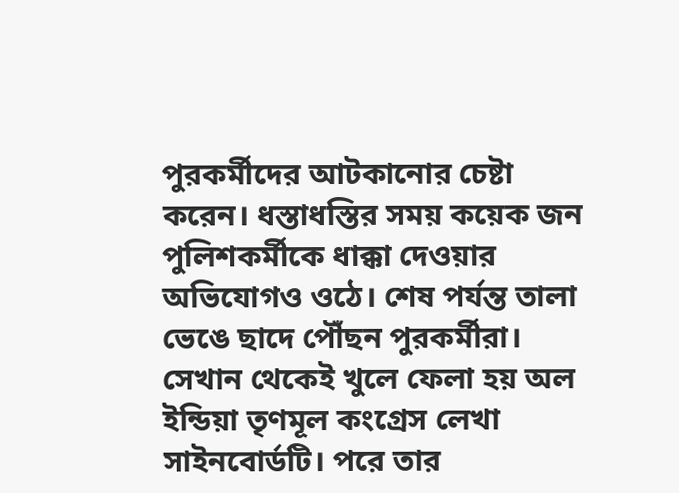পুরকর্মীদের আটকানোর চেষ্টা করেন। ধস্তাধস্তির সময় কয়েক জন পুলিশকর্মীকে ধাক্কা দেওয়ার অভিযোগও ওঠে। শেষ পর্যন্ত তালা ভেঙে ছাদে পৌঁছন পুরকর্মীরা। সেখান থেকেই খুলে ফেলা হয় অল ইন্ডিয়া তৃণমূল কংগ্রেস লেখা সাইনবোর্ডটি। পরে তার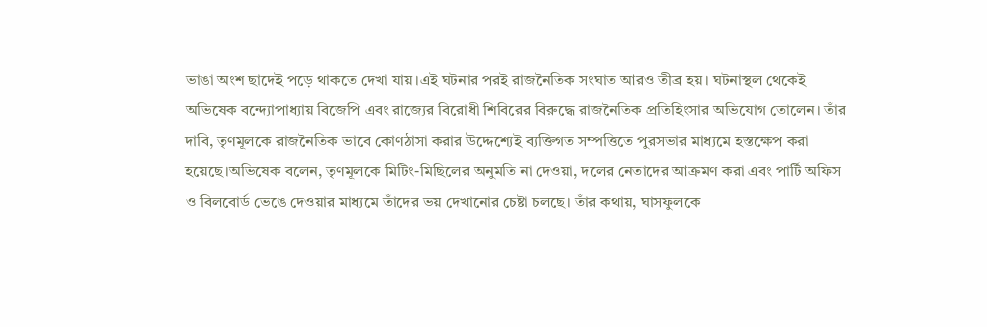ভাঙা অংশ ছাদেই পড়ে থাকতে দেখা যায়।এই ঘটনার পরই রাজনৈতিক সংঘাত আরও তীব্র হয়। ঘটনাস্থল থেকেই অভিষেক বন্দ্যোপাধ্যায় বিজেপি এবং রাজ্যের বিরোধী শিবিরের বিরুদ্ধে রাজনৈতিক প্রতিহিংসার অভিযোগ তোলেন। তাঁর দাবি, তৃণমূলকে রাজনৈতিক ভাবে কোণঠাসা করার উদ্দেশ্যেই ব্যক্তিগত সম্পত্তিতে পুরসভার মাধ্যমে হস্তক্ষেপ করা হয়েছে।অভিষেক বলেন, তৃণমূলকে মিটিং-মিছিলের অনুমতি না দেওয়া, দলের নেতাদের আক্রমণ করা এবং পার্টি অফিস ও বিলবোর্ড ভেঙে দেওয়ার মাধ্যমে তাঁদের ভয় দেখানোর চেষ্টা চলছে। তাঁর কথায়, ঘাসফুলকে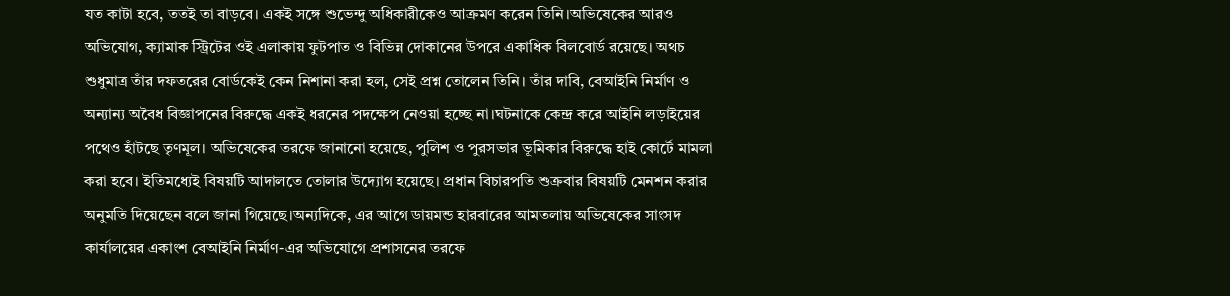যত কাটা হবে, ততই তা বাড়বে। একই সঙ্গে শুভেন্দু অধিকারীকেও আক্রমণ করেন তিনি।অভিষেকের আরও অভিযোগ, ক্যামাক স্ট্রিটের ওই এলাকায় ফুটপাত ও বিভিন্ন দোকানের উপরে একাধিক বিলবোর্ড রয়েছে। অথচ শুধুমাত্র তাঁর দফতরের বোর্ডকেই কেন নিশানা করা হল, সেই প্রশ্ন তোলেন তিনি। তাঁর দাবি, বেআইনি নির্মাণ ও অন্যান্য অবৈধ বিজ্ঞাপনের বিরুদ্ধে একই ধরনের পদক্ষেপ নেওয়া হচ্ছে না।ঘটনাকে কেন্দ্র করে আইনি লড়াইয়ের পথেও হাঁটছে তৃণমূল। অভিষেকের তরফে জানানো হয়েছে, পুলিশ ও পুরসভার ভূমিকার বিরুদ্ধে হাই কোর্টে মামলা করা হবে। ইতিমধ্যেই বিষয়টি আদালতে তোলার উদ্যোগ হয়েছে। প্রধান বিচারপতি শুক্রবার বিষয়টি মেনশন করার অনুমতি দিয়েছেন বলে জানা গিয়েছে।অন্যদিকে, এর আগে ডায়মন্ড হারবারের আমতলায় অভিষেকের সাংসদ কার্যালয়ের একাংশ বেআইনি নির্মাণ-এর অভিযোগে প্রশাসনের তরফে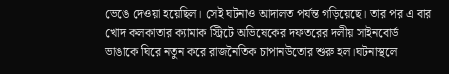ভেঙে দেওয়া হয়েছিল। সেই ঘটনাও আদালত পর্যন্ত গড়িয়েছে। তার পর এ বার খোদ কলকাতার ক্যামাক স্ট্রিটে অভিষেকের দফতরের দলীয় সাইনবোর্ড ভাঙাকে ঘিরে নতুন করে রাজনৈতিক চাপানউতোর শুরু হল।ঘটনাস্থলে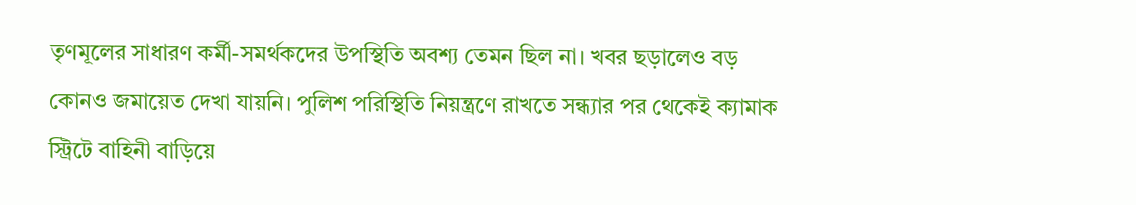তৃণমূলের সাধারণ কর্মী-সমর্থকদের উপস্থিতি অবশ্য তেমন ছিল না। খবর ছড়ালেও বড় কোনও জমায়েত দেখা যায়নি। পুলিশ পরিস্থিতি নিয়ন্ত্রণে রাখতে সন্ধ্যার পর থেকেই ক্যামাক স্ট্রিটে বাহিনী বাড়িয়ে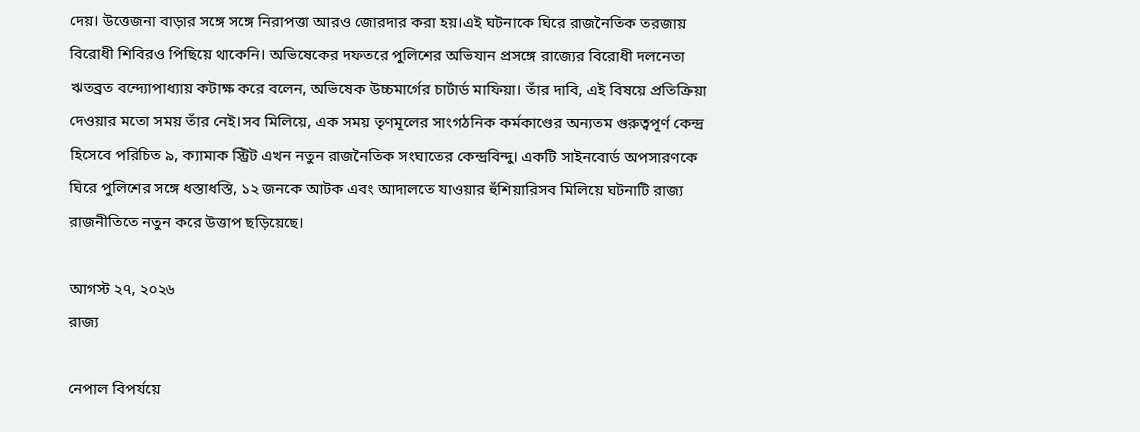দেয়। উত্তেজনা বাড়ার সঙ্গে সঙ্গে নিরাপত্তা আরও জোরদার করা হয়।এই ঘটনাকে ঘিরে রাজনৈতিক তরজায় বিরোধী শিবিরও পিছিয়ে থাকেনি। অভিষেকের দফতরে পুলিশের অভিযান প্রসঙ্গে রাজ্যের বিরোধী দলনেতা ঋতব্রত বন্দ্যোপাধ্যায় কটাক্ষ করে বলেন, অভিষেক উচ্চমার্গের চার্টার্ড মাফিয়া। তাঁর দাবি, এই বিষয়ে প্রতিক্রিয়া দেওয়ার মতো সময় তাঁর নেই।সব মিলিয়ে, এক সময় তৃণমূলের সাংগঠনিক কর্মকাণ্ডের অন্যতম গুরুত্বপূর্ণ কেন্দ্র হিসেবে পরিচিত ৯, ক্যামাক স্ট্রিট এখন নতুন রাজনৈতিক সংঘাতের কেন্দ্রবিন্দু। একটি সাইনবোর্ড অপসারণকে ঘিরে পুলিশের সঙ্গে ধস্তাধস্তি, ১২ জনকে আটক এবং আদালতে যাওয়ার হুঁশিয়ারিসব মিলিয়ে ঘটনাটি রাজ্য রাজনীতিতে নতুন করে উত্তাপ ছড়িয়েছে।

আগস্ট ২৭, ২০২৬
রাজ্য

নেপাল বিপর্যয়ে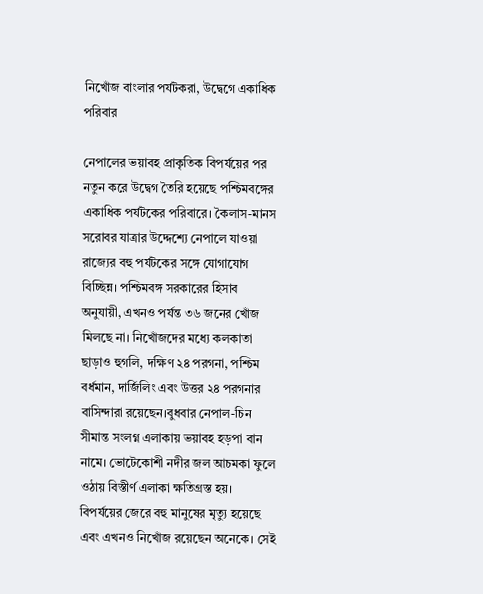নিখোঁজ বাংলার পর্যটকরা, উদ্বেগে একাধিক পরিবার

নেপালের ভয়াবহ প্রাকৃতিক বিপর্যয়ের পর নতুন করে উদ্বেগ তৈরি হয়েছে পশ্চিমবঙ্গের একাধিক পর্যটকের পরিবারে। কৈলাস-মানস সরোবর যাত্রার উদ্দেশ্যে নেপালে যাওয়া রাজ্যের বহু পর্যটকের সঙ্গে যোগাযোগ বিচ্ছিন্ন। পশ্চিমবঙ্গ সরকারের হিসাব অনুযায়ী, এখনও পর্যন্ত ৩৬ জনের খোঁজ মিলছে না। নিখোঁজদের মধ্যে কলকাতা ছাড়াও হুগলি, দক্ষিণ ২৪ পরগনা, পশ্চিম বর্ধমান, দার্জিলিং এবং উত্তর ২৪ পরগনার বাসিন্দারা রয়েছেন।বুধবার নেপাল-চিন সীমান্ত সংলগ্ন এলাকায় ভয়াবহ হড়পা বান নামে। ভোটেকোশী নদীর জল আচমকা ফুলে ওঠায় বিস্তীর্ণ এলাকা ক্ষতিগ্রস্ত হয়। বিপর্যয়ের জেরে বহু মানুষের মৃত্যু হয়েছে এবং এখনও নিখোঁজ রয়েছেন অনেকে। সেই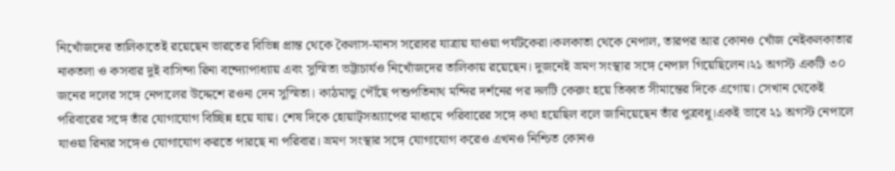নিখোঁজদের তালিকাতেই রয়েছেন ভারতের বিভিন্ন প্রান্ত থেকে কৈলাস-মানস সরোবর যাত্রায় যাওয়া পর্যটকেরা।কলকাতা থেকে নেপাল, তারপর আর কোনও খোঁজ নেইকলকাতার নাকতলা ও কসবার দুই বাসিন্দা রিনা বন্দ্যোপাধ্যায় এবং সুস্মিতা ভট্টাচার্যও নিখোঁজদের তালিকায় রয়েছেন। দুজনেই ভ্রমণ সংস্থার সঙ্গে নেপাল গিয়েছিলেন।২১ অগস্ট একটি ৩০ জনের দলের সঙ্গে নেপালের উদ্দেশে রওনা দেন সুস্মিতা। কাঠমান্ডু পৌঁছে পশুপতিনাথ মন্দির দর্শনের পর দলটি কেরুং হয়ে তিব্বত সীমান্তের দিকে এগোয়। সেখান থেকেই পরিবারের সঙ্গে তাঁর যোগাযোগ বিচ্ছিন্ন হয়ে যায়। শেষ দিকে হোয়াট্সঅ্যাপের মাধ্যমে পরিবারের সঙ্গে কথা হয়েছিল বলে জানিয়েছেন তাঁর পুত্রবধূ।একই ভাবে ২১ অগস্ট নেপালে যাওয়া রিনার সঙ্গেও যোগাযোগ করতে পারছে না পরিবার। ভ্রমণ সংস্থার সঙ্গে যোগাযোগ করেও এখনও নিশ্চিত কোনও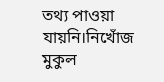তথ্য পাওয়া যায়নি।নিখোঁজ মুকুল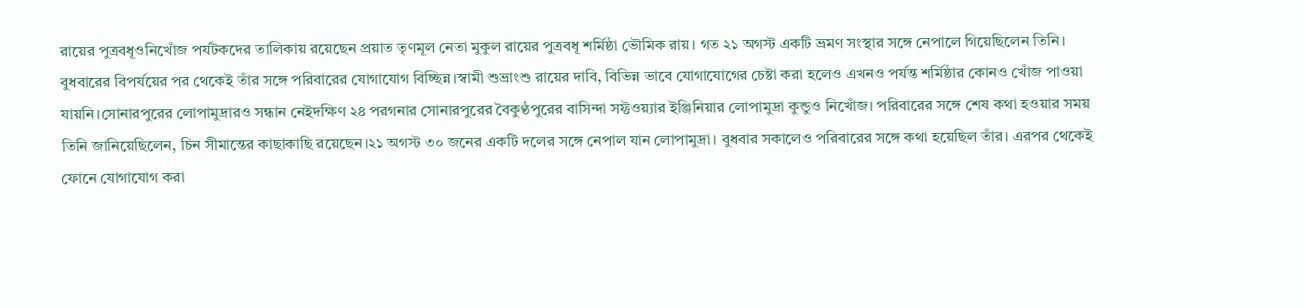রায়ের পুত্রবধূওনিখোঁজ পর্যটকদের তালিকায় রয়েছেন প্রয়াত তৃণমূল নেতা মুকুল রায়ের পুত্রবধূ শর্মিষ্ঠা ভৌমিক রায়। গত ২১ অগস্ট একটি ভ্রমণ সংস্থার সঙ্গে নেপালে গিয়েছিলেন তিনি। বুধবারের বিপর্যয়ের পর থেকেই তাঁর সঙ্গে পরিবারের যোগাযোগ বিচ্ছিন্ন।স্বামী শুভ্রাংশু রায়ের দাবি, বিভিন্ন ভাবে যোগাযোগের চেষ্টা করা হলেও এখনও পর্যন্ত শর্মিষ্ঠার কোনও খোঁজ পাওয়া যায়নি।সোনারপুরের লোপামুদ্রারও সন্ধান নেইদক্ষিণ ২৪ পরগনার সোনারপুরের বৈকুণ্ঠপুরের বাসিন্দা সফ্টওয়্যার ইঞ্জিনিয়ার লোপামুদ্রা কুন্ডুও নিখোঁজ। পরিবারের সঙ্গে শেষ কথা হওয়ার সময় তিনি জানিয়েছিলেন, চিন সীমান্তের কাছাকাছি রয়েছেন।২১ অগস্ট ৩০ জনের একটি দলের সঙ্গে নেপাল যান লোপামুদ্রা। বুধবার সকালেও পরিবারের সঙ্গে কথা হয়েছিল তাঁর। এরপর থেকেই ফোনে যোগাযোগ করা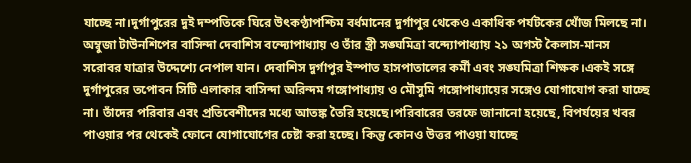যাচ্ছে না।দুর্গাপুরের দুই দম্পতিকে ঘিরে উৎকণ্ঠাপশ্চিম বর্ধমানের দুর্গাপুর থেকেও একাধিক পর্যটকের খোঁজ মিলছে না। অম্বুজা টাউনশিপের বাসিন্দা দেবাশিস বন্দ্যোপাধ্যায় ও তাঁর স্ত্রী সঙ্ঘমিত্রা বন্দ্যোপাধ্যায় ২১ অগস্ট কৈলাস-মানস সরোবর যাত্রার উদ্দেশ্যে নেপাল যান। দেবাশিস দুর্গাপুর ইস্পাত হাসপাতালের কর্মী এবং সঙ্ঘমিত্রা শিক্ষক।একই সঙ্গে দুর্গাপুরের তপোবন সিটি এলাকার বাসিন্দা অরিন্দম গঙ্গোপাধ্যায় ও মৌসুমি গঙ্গোপাধ্যায়ের সঙ্গেও যোগাযোগ করা যাচ্ছে না। তাঁদের পরিবার এবং প্রতিবেশীদের মধ্যে আতঙ্ক তৈরি হয়েছে।পরিবারের তরফে জানানো হয়েছে, বিপর্যয়ের খবর পাওয়ার পর থেকেই ফোনে যোগাযোগের চেষ্টা করা হচ্ছে। কিন্তু কোনও উত্তর পাওয়া যাচ্ছে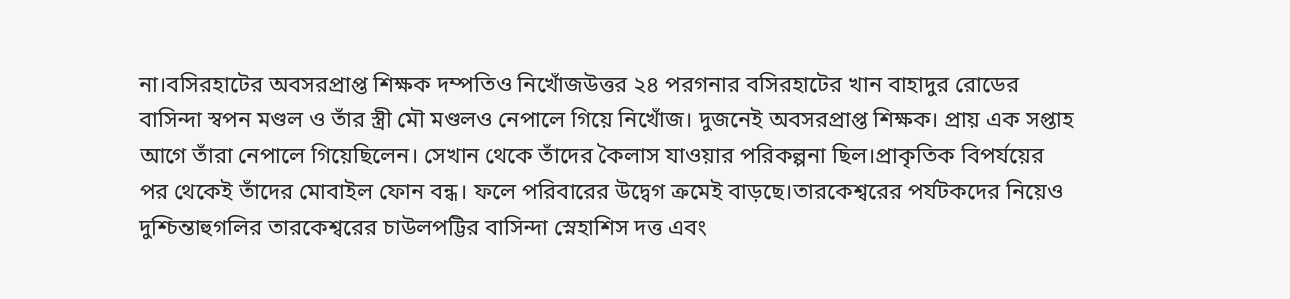না।বসিরহাটের অবসরপ্রাপ্ত শিক্ষক দম্পতিও নিখোঁজউত্তর ২৪ পরগনার বসিরহাটের খান বাহাদুর রোডের বাসিন্দা স্বপন মণ্ডল ও তাঁর স্ত্রী মৌ মণ্ডলও নেপালে গিয়ে নিখোঁজ। দুজনেই অবসরপ্রাপ্ত শিক্ষক। প্রায় এক সপ্তাহ আগে তাঁরা নেপালে গিয়েছিলেন। সেখান থেকে তাঁদের কৈলাস যাওয়ার পরিকল্পনা ছিল।প্রাকৃতিক বিপর্যয়ের পর থেকেই তাঁদের মোবাইল ফোন বন্ধ। ফলে পরিবারের উদ্বেগ ক্রমেই বাড়ছে।তারকেশ্বরের পর্যটকদের নিয়েও দুশ্চিন্তাহুগলির তারকেশ্বরের চাউলপট্টির বাসিন্দা স্নেহাশিস দত্ত এবং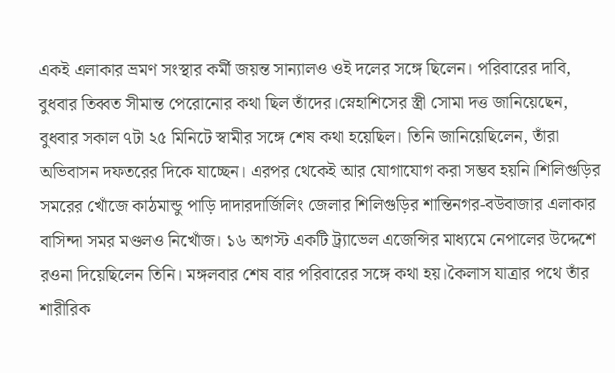একই এলাকার ভ্রমণ সংস্থার কর্মী জয়ন্ত সান্যালও ওই দলের সঙ্গে ছিলেন। পরিবারের দাবি, বুধবার তিব্বত সীমান্ত পেরোনোর কথা ছিল তাঁদের।স্নেহাশিসের স্ত্রী সোমা দত্ত জানিয়েছেন, বুধবার সকাল ৭টা ২৫ মিনিটে স্বামীর সঙ্গে শেষ কথা হয়েছিল। তিনি জানিয়েছিলেন, তাঁরা অভিবাসন দফতরের দিকে যাচ্ছেন। এরপর থেকেই আর যোগাযোগ করা সম্ভব হয়নি।শিলিগুড়ির সমরের খোঁজে কাঠমান্ডু পাড়ি দাদারদার্জিলিং জেলার শিলিগুড়ির শান্তিনগর-বউবাজার এলাকার বাসিন্দা সমর মণ্ডলও নিখোঁজ। ১৬ অগস্ট একটি ট্র্যাভেল এজেন্সির মাধ্যমে নেপালের উদ্দেশে রওনা দিয়েছিলেন তিনি। মঙ্গলবার শেষ বার পরিবারের সঙ্গে কথা হয়।কৈলাস যাত্রার পথে তাঁর শারীরিক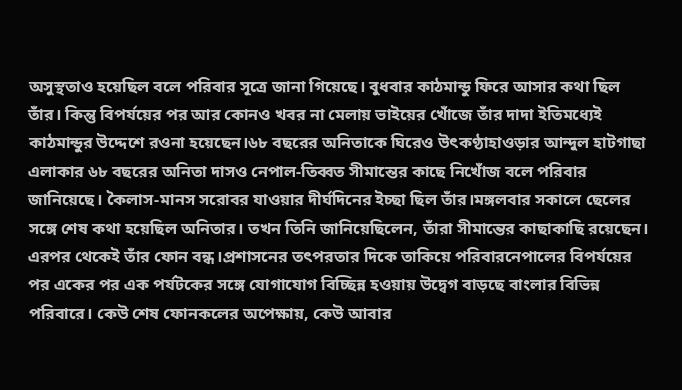অসুস্থতাও হয়েছিল বলে পরিবার সূত্রে জানা গিয়েছে। বুধবার কাঠমান্ডু ফিরে আসার কথা ছিল তাঁর। কিন্তু বিপর্যয়ের পর আর কোনও খবর না মেলায় ভাইয়ের খোঁজে তাঁর দাদা ইতিমধ্যেই কাঠমান্ডুর উদ্দেশে রওনা হয়েছেন।৬৮ বছরের অনিতাকে ঘিরেও উৎকণ্ঠাহাওড়ার আন্দুল হাটগাছা এলাকার ৬৮ বছরের অনিতা দাসও নেপাল-তিব্বত সীমান্তের কাছে নিখোঁজ বলে পরিবার জানিয়েছে। কৈলাস-মানস সরোবর যাওয়ার দীর্ঘদিনের ইচ্ছা ছিল তাঁর।মঙ্গলবার সকালে ছেলের সঙ্গে শেষ কথা হয়েছিল অনিতার। তখন তিনি জানিয়েছিলেন, তাঁরা সীমান্তের কাছাকাছি রয়েছেন। এরপর থেকেই তাঁর ফোন বন্ধ।প্রশাসনের তৎপরতার দিকে তাকিয়ে পরিবারনেপালের বিপর্যয়ের পর একের পর এক পর্যটকের সঙ্গে যোগাযোগ বিচ্ছিন্ন হওয়ায় উদ্বেগ বাড়ছে বাংলার বিভিন্ন পরিবারে। কেউ শেষ ফোনকলের অপেক্ষায়, কেউ আবার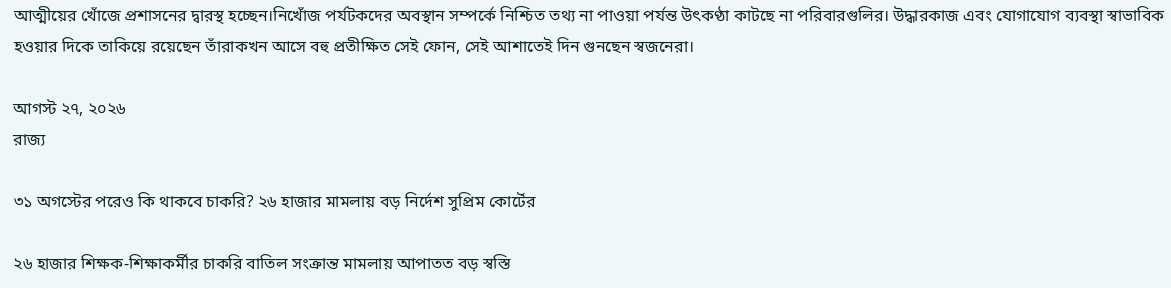আত্মীয়ের খোঁজে প্রশাসনের দ্বারস্থ হচ্ছেন।নিখোঁজ পর্যটকদের অবস্থান সম্পর্কে নিশ্চিত তথ্য না পাওয়া পর্যন্ত উৎকণ্ঠা কাটছে না পরিবারগুলির। উদ্ধারকাজ এবং যোগাযোগ ব্যবস্থা স্বাভাবিক হওয়ার দিকে তাকিয়ে রয়েছেন তাঁরাকখন আসে বহু প্রতীক্ষিত সেই ফোন, সেই আশাতেই দিন গুনছেন স্বজনেরা।

আগস্ট ২৭, ২০২৬
রাজ্য

৩১ অগস্টের পরেও কি থাকবে চাকরি? ২৬ হাজার মামলায় বড় নির্দেশ সুপ্রিম কোর্টের

২৬ হাজার শিক্ষক-শিক্ষাকর্মীর চাকরি বাতিল সংক্রান্ত মামলায় আপাতত বড় স্বস্তি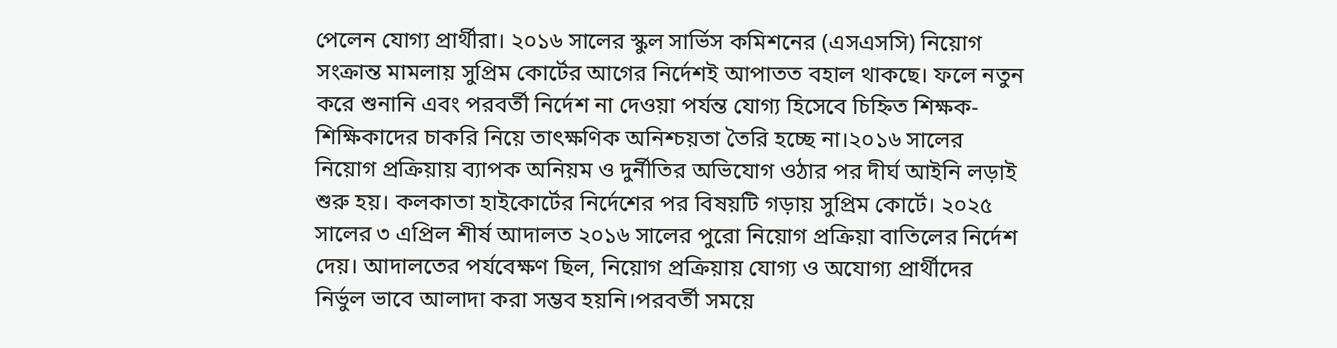পেলেন যোগ্য প্রার্থীরা। ২০১৬ সালের স্কুল সার্ভিস কমিশনের (এসএসসি) নিয়োগ সংক্রান্ত মামলায় সুপ্রিম কোর্টের আগের নির্দেশই আপাতত বহাল থাকছে। ফলে নতুন করে শুনানি এবং পরবর্তী নির্দেশ না দেওয়া পর্যন্ত যোগ্য হিসেবে চিহ্নিত শিক্ষক-শিক্ষিকাদের চাকরি নিয়ে তাৎক্ষণিক অনিশ্চয়তা তৈরি হচ্ছে না।২০১৬ সালের নিয়োগ প্রক্রিয়ায় ব্যাপক অনিয়ম ও দুর্নীতির অভিযোগ ওঠার পর দীর্ঘ আইনি লড়াই শুরু হয়। কলকাতা হাইকোর্টের নির্দেশের পর বিষয়টি গড়ায় সুপ্রিম কোর্টে। ২০২৫ সালের ৩ এপ্রিল শীর্ষ আদালত ২০১৬ সালের পুরো নিয়োগ প্রক্রিয়া বাতিলের নির্দেশ দেয়। আদালতের পর্যবেক্ষণ ছিল, নিয়োগ প্রক্রিয়ায় যোগ্য ও অযোগ্য প্রার্থীদের নির্ভুল ভাবে আলাদা করা সম্ভব হয়নি।পরবর্তী সময়ে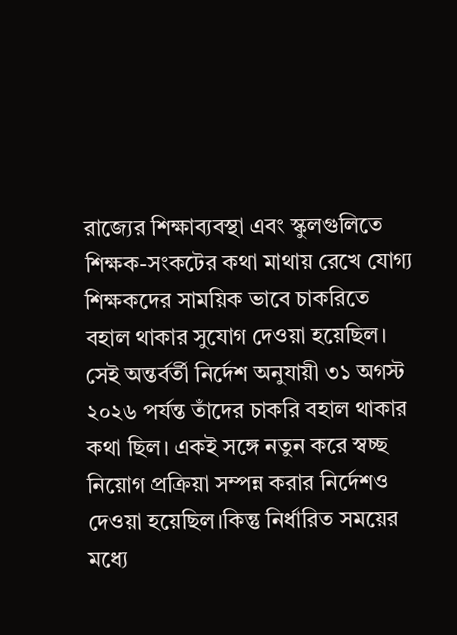রাজ্যের শিক্ষাব্যবস্থা এবং স্কুলগুলিতে শিক্ষক-সংকটের কথা মাথায় রেখে যোগ্য শিক্ষকদের সাময়িক ভাবে চাকরিতে বহাল থাকার সুযোগ দেওয়া হয়েছিল। সেই অন্তর্বর্তী নির্দেশ অনুযায়ী ৩১ অগস্ট ২০২৬ পর্যন্ত তাঁদের চাকরি বহাল থাকার কথা ছিল। একই সঙ্গে নতুন করে স্বচ্ছ নিয়োগ প্রক্রিয়া সম্পন্ন করার নির্দেশও দেওয়া হয়েছিল।কিন্তু নির্ধারিত সময়ের মধ্যে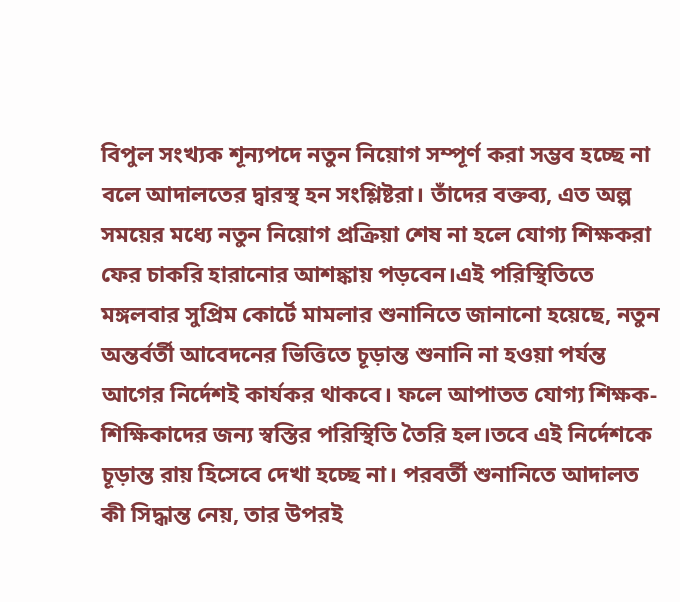বিপুল সংখ্যক শূন্যপদে নতুন নিয়োগ সম্পূর্ণ করা সম্ভব হচ্ছে না বলে আদালতের দ্বারস্থ হন সংশ্লিষ্টরা। তাঁদের বক্তব্য, এত অল্প সময়ের মধ্যে নতুন নিয়োগ প্রক্রিয়া শেষ না হলে যোগ্য শিক্ষকরা ফের চাকরি হারানোর আশঙ্কায় পড়বেন।এই পরিস্থিতিতে মঙ্গলবার সুপ্রিম কোর্টে মামলার শুনানিতে জানানো হয়েছে, নতুন অন্তর্বর্তী আবেদনের ভিত্তিতে চূড়ান্ত শুনানি না হওয়া পর্যন্ত আগের নির্দেশই কার্যকর থাকবে। ফলে আপাতত যোগ্য শিক্ষক-শিক্ষিকাদের জন্য স্বস্তির পরিস্থিতি তৈরি হল।তবে এই নির্দেশকে চূড়ান্ত রায় হিসেবে দেখা হচ্ছে না। পরবর্তী শুনানিতে আদালত কী সিদ্ধান্ত নেয়, তার উপরই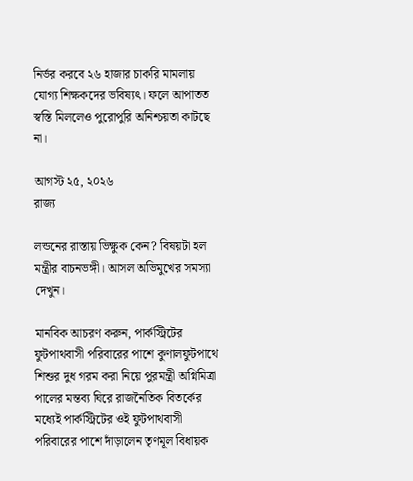নির্ভর করবে ২৬ হাজার চাকরি মামলায় যোগ্য শিক্ষকদের ভবিষ্যৎ। ফলে আপাতত স্বস্তি মিললেও পুরোপুরি অনিশ্চয়তা কাটছে না।

আগস্ট ২৫, ২০২৬
রাজ্য

লন্ডনের রাস্তায় ভিক্ষুক কেন? বিষয়টা হল মন্ত্রীর বাচনভঙ্গী। আসল অভিমুখের সমস্যা দেখুন।

মানবিক আচরণ করুন, পার্কস্ট্রিটের ফুটপাথবাসী পরিবারের পাশে কুণালফুটপাথে শিশুর দুধ গরম করা নিয়ে পুরমন্ত্রী অগ্নিমিত্রা পালের মন্তব্য ঘিরে রাজনৈতিক বিতর্কের মধ্যেই পার্কস্ট্রিটের ওই ফুটপাথবাসী পরিবারের পাশে দাঁড়ালেন তৃণমূল বিধায়ক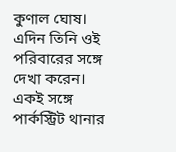কুণাল ঘোষ। এদিন তিনি ওই পরিবারের সঙ্গে দেখা করেন। একই সঙ্গে পার্কস্ট্রিট থানার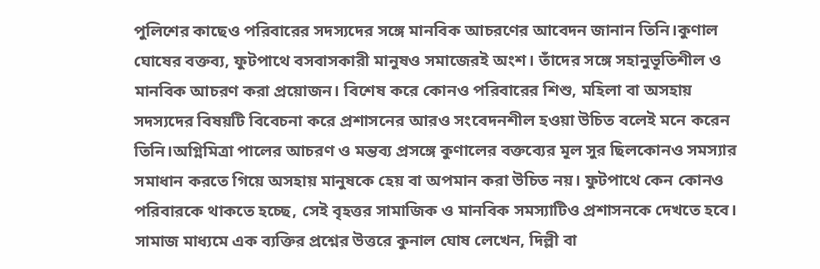পুলিশের কাছেও পরিবারের সদস্যদের সঙ্গে মানবিক আচরণের আবেদন জানান তিনি।কুণাল ঘোষের বক্তব্য, ফুটপাথে বসবাসকারী মানুষও সমাজেরই অংশ। তাঁদের সঙ্গে সহানুভূতিশীল ও মানবিক আচরণ করা প্রয়োজন। বিশেষ করে কোনও পরিবারের শিশু, মহিলা বা অসহায় সদস্যদের বিষয়টি বিবেচনা করে প্রশাসনের আরও সংবেদনশীল হওয়া উচিত বলেই মনে করেন তিনি।অগ্নিমিত্রা পালের আচরণ ও মন্তব্য প্রসঙ্গে কুণালের বক্তব্যের মূল সুর ছিলকোনও সমস্যার সমাধান করতে গিয়ে অসহায় মানুষকে হেয় বা অপমান করা উচিত নয়। ফুটপাথে কেন কোনও পরিবারকে থাকতে হচ্ছে, সেই বৃহত্তর সামাজিক ও মানবিক সমস্যাটিও প্রশাসনকে দেখতে হবে। সামাজ মাধ্যমে এক ব্যক্তির প্রশ্নের উত্তরে কুনাল ঘোষ লেখেন, দিল্লী বা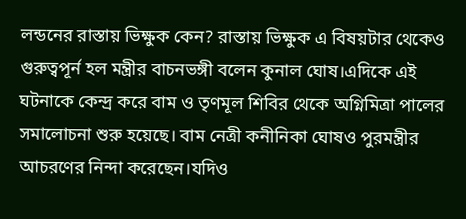লন্ডনের রাস্তায় ভিক্ষুক কেন? রাস্তায় ভিক্ষুক এ বিষয়টার থেকেও গুরুত্বপূর্ন হল মন্ত্রীর বাচনভঙ্গী বলেন কুনাল ঘোষ।এদিকে এই ঘটনাকে কেন্দ্র করে বাম ও তৃণমূল শিবির থেকে অগ্নিমিত্রা পালের সমালোচনা শুরু হয়েছে। বাম নেত্রী কনীনিকা ঘোষও পুরমন্ত্রীর আচরণের নিন্দা করেছেন।যদিও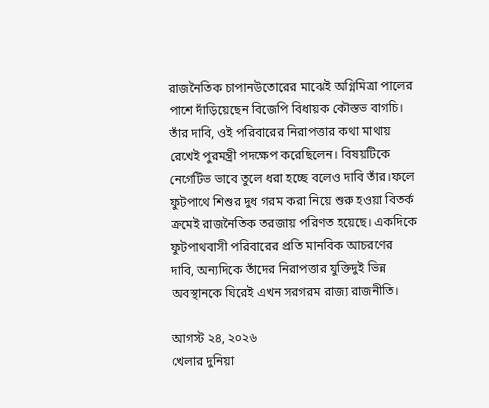রাজনৈতিক চাপানউতোরের মাঝেই অগ্নিমিত্রা পালের পাশে দাঁড়িয়েছেন বিজেপি বিধায়ক কৌস্তভ বাগচি। তাঁর দাবি, ওই পরিবারের নিরাপত্তার কথা মাথায় রেখেই পুরমন্ত্রী পদক্ষেপ করেছিলেন। বিষয়টিকে নেগেটিভ ভাবে তুলে ধরা হচ্ছে বলেও দাবি তাঁর।ফলে ফুটপাথে শিশুর দুধ গরম করা নিয়ে শুরু হওয়া বিতর্ক ক্রমেই রাজনৈতিক তরজায় পরিণত হয়েছে। একদিকে ফুটপাথবাসী পরিবারের প্রতি মানবিক আচরণের দাবি, অন্যদিকে তাঁদের নিরাপত্তার যুক্তিদুই ভিন্ন অবস্থানকে ঘিরেই এখন সরগরম রাজ্য রাজনীতি।

আগস্ট ২৪, ২০২৬
খেলার দুনিয়া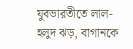যুবভারতীতে লাল-হলুদ ঝড়, বাগানকে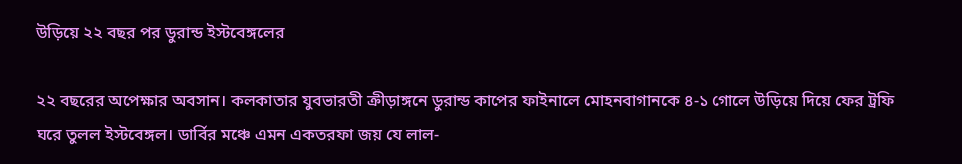উড়িয়ে ২২ বছর পর ডুরান্ড ইস্টবেঙ্গলের

২২ বছরের অপেক্ষার অবসান। কলকাতার যুবভারতী ক্রীড়াঙ্গনে ডুরান্ড কাপের ফাইনালে মোহনবাগানকে ৪-১ গোলে উড়িয়ে দিয়ে ফের ট্রফি ঘরে তুলল ইস্টবেঙ্গল। ডার্বির মঞ্চে এমন একতরফা জয় যে লাল-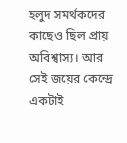হলুদ সমর্থকদের কাছেও ছিল প্রায় অবিশ্বাস্য। আর সেই জয়ের কেন্দ্রে একটাই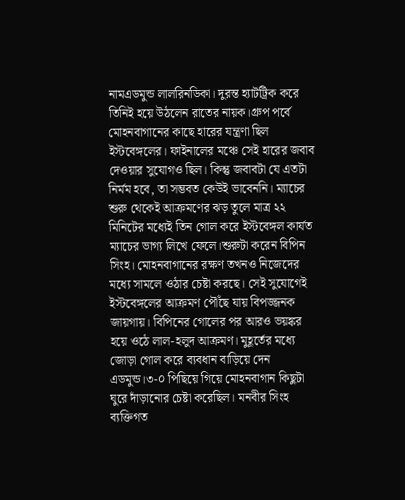নামএডমুন্ড লালরিনডিকা। দুরন্ত হ্যাটট্রিক করে তিনিই হয়ে উঠলেন রাতের নায়ক।গ্রুপ পর্বে মোহনবাগানের কাছে হারের যন্ত্রণা ছিল ইস্টবেঙ্গলের। ফাইনালের মঞ্চে সেই হারের জবাব দেওয়ার সুযোগও ছিল। কিন্তু জবাবটা যে এতটা নির্মম হবে, তা সম্ভবত কেউই ভাবেননি। ম্যাচের শুরু থেকেই আক্রমণের ঝড় তুলে মাত্র ২২ মিনিটের মধ্যেই তিন গোল করে ইস্টবেঙ্গল কার্যত ম্যাচের ভাগ্য লিখে ফেলে।শুরুটা করেন বিপিন সিংহ। মোহনবাগানের রক্ষণ তখনও নিজেদের মধ্যে সামলে ওঠার চেষ্টা করছে। সেই সুযোগেই ইস্টবেঙ্গলের আক্রমণ পৌঁছে যায় বিপজ্জনক জায়গায়। বিপিনের গোলের পর আরও ভয়ঙ্কর হয়ে ওঠে লাল-হলুদ আক্রমণ। মুহূর্তের মধ্যে জোড়া গোল করে ব্যবধান বাড়িয়ে দেন এডমুন্ড।৩-০ পিছিয়ে গিয়ে মোহনবাগান কিছুটা ঘুরে দাঁড়ানোর চেষ্টা করেছিল। মনবীর সিংহ ব্যক্তিগত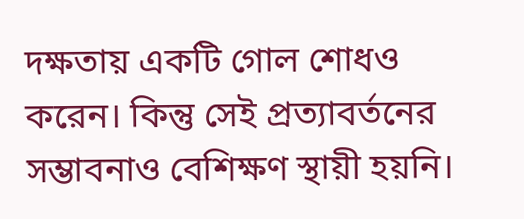দক্ষতায় একটি গোল শোধও করেন। কিন্তু সেই প্রত্যাবর্তনের সম্ভাবনাও বেশিক্ষণ স্থায়ী হয়নি।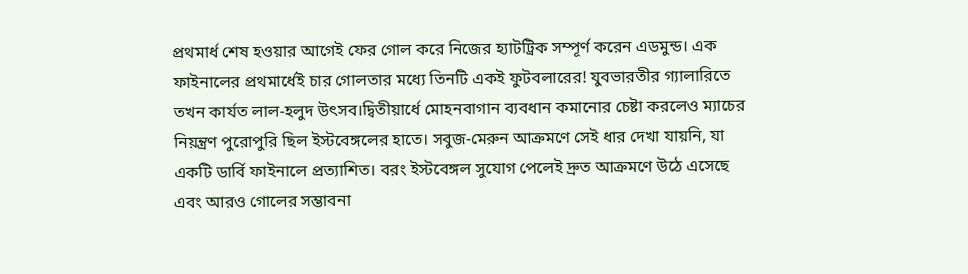প্রথমার্ধ শেষ হওয়ার আগেই ফের গোল করে নিজের হ্যাটট্রিক সম্পূর্ণ করেন এডমুন্ড। এক ফাইনালের প্রথমার্ধেই চার গোলতার মধ্যে তিনটি একই ফুটবলারের! যুবভারতীর গ্যালারিতে তখন কার্যত লাল-হলুদ উৎসব।দ্বিতীয়ার্ধে মোহনবাগান ব্যবধান কমানোর চেষ্টা করলেও ম্যাচের নিয়ন্ত্রণ পুরোপুরি ছিল ইস্টবেঙ্গলের হাতে। সবুজ-মেরুন আক্রমণে সেই ধার দেখা যায়নি, যা একটি ডার্বি ফাইনালে প্রত্যাশিত। বরং ইস্টবেঙ্গল সুযোগ পেলেই দ্রুত আক্রমণে উঠে এসেছে এবং আরও গোলের সম্ভাবনা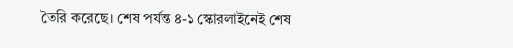তৈরি করেছে। শেষ পর্যন্ত ৪-১ স্কোরলাইনেই শেষ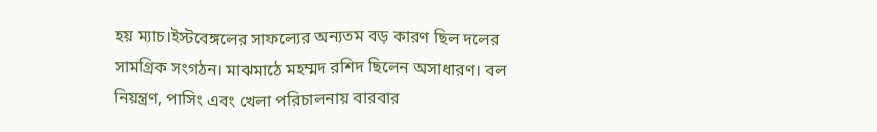হয় ম্যাচ।ইস্টবেঙ্গলের সাফল্যের অন্যতম বড় কারণ ছিল দলের সামগ্রিক সংগঠন। মাঝমাঠে মহম্মদ রশিদ ছিলেন অসাধারণ। বল নিয়ন্ত্রণ, পাসিং এবং খেলা পরিচালনায় বারবার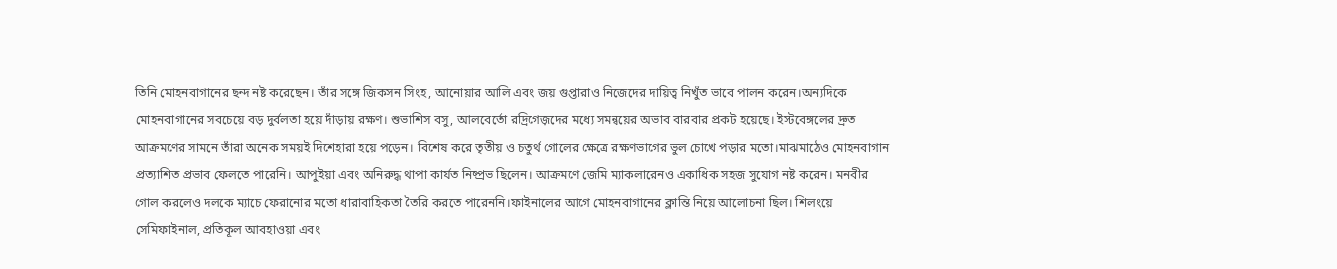তিনি মোহনবাগানের ছন্দ নষ্ট করেছেন। তাঁর সঙ্গে জিকসন সিংহ, আনোয়ার আলি এবং জয় গুপ্তারাও নিজেদের দায়িত্ব নিখুঁত ভাবে পালন করেন।অন্যদিকে মোহনবাগানের সবচেয়ে বড় দুর্বলতা হয়ে দাঁড়ায় রক্ষণ। শুভাশিস বসু, আলবের্তো রদ্রিগেজ়দের মধ্যে সমন্বয়ের অভাব বারবার প্রকট হয়েছে। ইস্টবেঙ্গলের দ্রুত আক্রমণের সামনে তাঁরা অনেক সময়ই দিশেহারা হয়ে পড়েন। বিশেষ করে তৃতীয় ও চতুর্থ গোলের ক্ষেত্রে রক্ষণভাগের ভুল চোখে পড়ার মতো।মাঝমাঠেও মোহনবাগান প্রত্যাশিত প্রভাব ফেলতে পারেনি। আপুইয়া এবং অনিরুদ্ধ থাপা কার্যত নিষ্প্রভ ছিলেন। আক্রমণে জেমি ম্যাকলারেনও একাধিক সহজ সুযোগ নষ্ট করেন। মনবীর গোল করলেও দলকে ম্যাচে ফেরানোর মতো ধারাবাহিকতা তৈরি করতে পারেননি।ফাইনালের আগে মোহনবাগানের ক্লান্তি নিয়ে আলোচনা ছিল। শিলংয়ে সেমিফাইনাল, প্রতিকূল আবহাওয়া এবং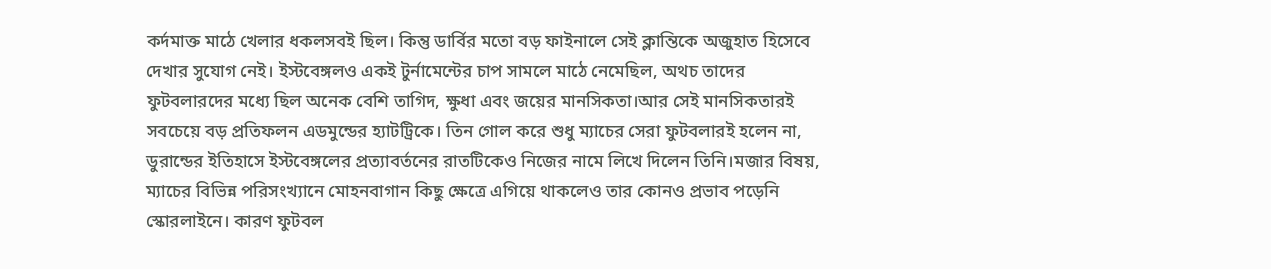কর্দমাক্ত মাঠে খেলার ধকলসবই ছিল। কিন্তু ডার্বির মতো বড় ফাইনালে সেই ক্লান্তিকে অজুহাত হিসেবে দেখার সুযোগ নেই। ইস্টবেঙ্গলও একই টুর্নামেন্টের চাপ সামলে মাঠে নেমেছিল, অথচ তাদের ফুটবলারদের মধ্যে ছিল অনেক বেশি তাগিদ, ক্ষুধা এবং জয়ের মানসিকতা।আর সেই মানসিকতারই সবচেয়ে বড় প্রতিফলন এডমুন্ডের হ্যাটট্রিকে। তিন গোল করে শুধু ম্যাচের সেরা ফুটবলারই হলেন না, ডুরান্ডের ইতিহাসে ইস্টবেঙ্গলের প্রত্যাবর্তনের রাতটিকেও নিজের নামে লিখে দিলেন তিনি।মজার বিষয়, ম্যাচের বিভিন্ন পরিসংখ্যানে মোহনবাগান কিছু ক্ষেত্রে এগিয়ে থাকলেও তার কোনও প্রভাব পড়েনি স্কোরলাইনে। কারণ ফুটবল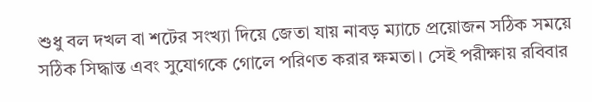শুধু বল দখল বা শটের সংখ্যা দিয়ে জেতা যায় নাবড় ম্যাচে প্রয়োজন সঠিক সময়ে সঠিক সিদ্ধান্ত এবং সুযোগকে গোলে পরিণত করার ক্ষমতা। সেই পরীক্ষায় রবিবার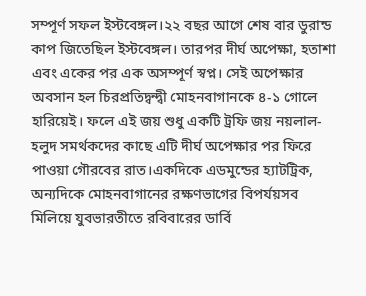সম্পূর্ণ সফল ইস্টবেঙ্গল।২২ বছর আগে শেষ বার ডুরান্ড কাপ জিতেছিল ইস্টবেঙ্গল। তারপর দীর্ঘ অপেক্ষা, হতাশা এবং একের পর এক অসম্পূর্ণ স্বপ্ন। সেই অপেক্ষার অবসান হল চিরপ্রতিদ্বন্দ্বী মোহনবাগানকে ৪-১ গোলে হারিয়েই। ফলে এই জয় শুধু একটি ট্রফি জয় নয়লাল-হলুদ সমর্থকদের কাছে এটি দীর্ঘ অপেক্ষার পর ফিরে পাওয়া গৌরবের রাত।একদিকে এডমুন্ডের হ্যাটট্রিক, অন্যদিকে মোহনবাগানের রক্ষণভাগের বিপর্যয়সব মিলিয়ে যুবভারতীতে রবিবারের ডার্বি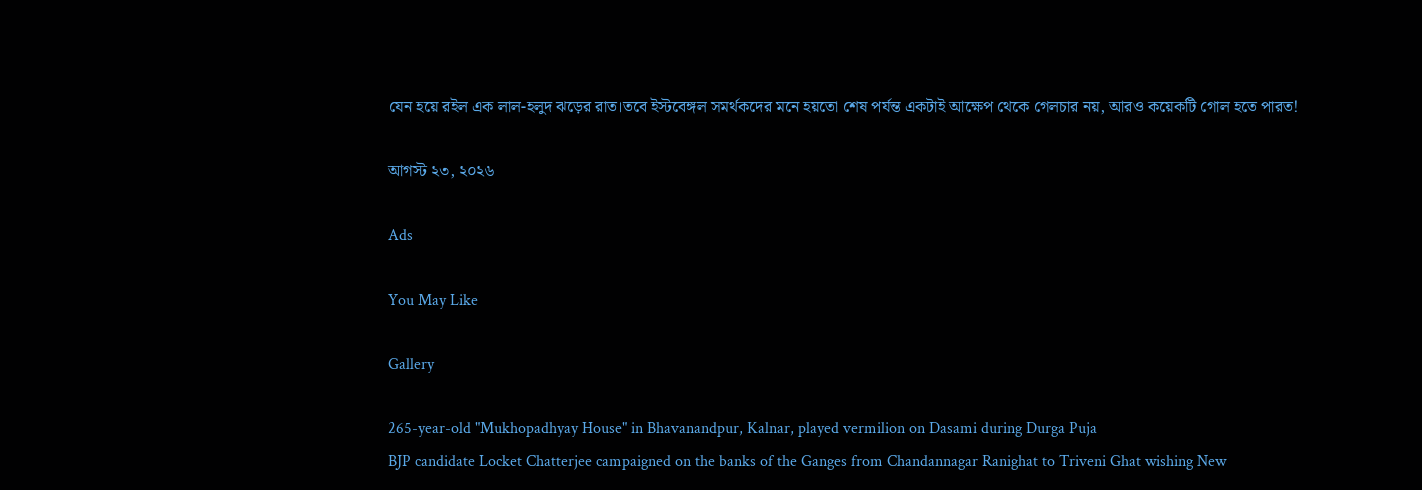যেন হয়ে রইল এক লাল-হলুদ ঝড়ের রাত।তবে ইস্টবেঙ্গল সমর্থকদের মনে হয়তো শেষ পর্যন্ত একটাই আক্ষেপ থেকে গেলচার নয়, আরও কয়েকটি গোল হতে পারত!

আগস্ট ২৩, ২০২৬

Ads

You May Like

Gallery

265-year-old "Mukhopadhyay House" in Bhavanandpur, Kalnar, played vermilion on Dasami during Durga Puja
BJP candidate Locket Chatterjee campaigned on the banks of the Ganges from Chandannagar Ranighat to Triveni Ghat wishing New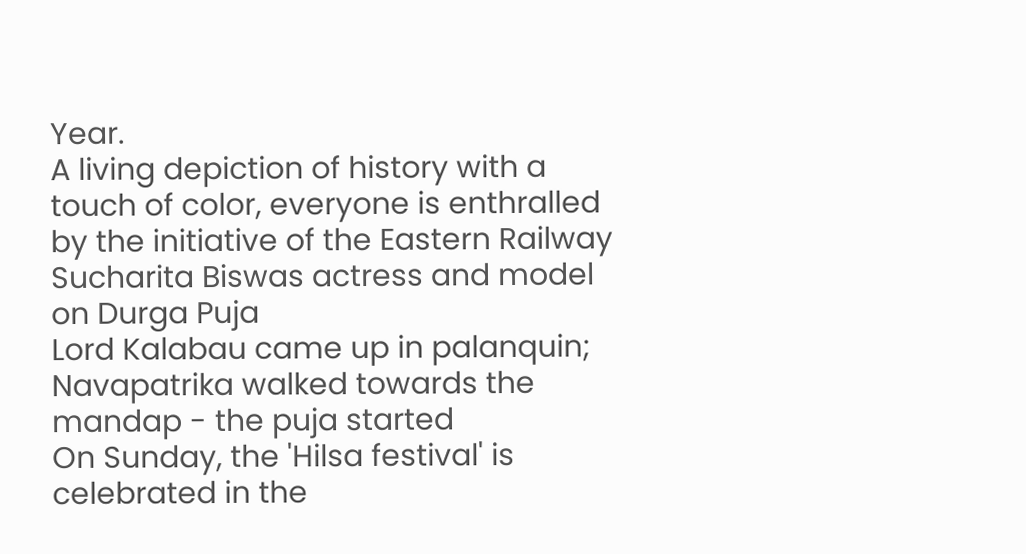Year.
A living depiction of history with a touch of color, everyone is enthralled by the initiative of the Eastern Railway
Sucharita Biswas actress and model on Durga Puja
Lord Kalabau came up in palanquin; Navapatrika walked towards the mandap - the puja started
On Sunday, the 'Hilsa festival' is celebrated in the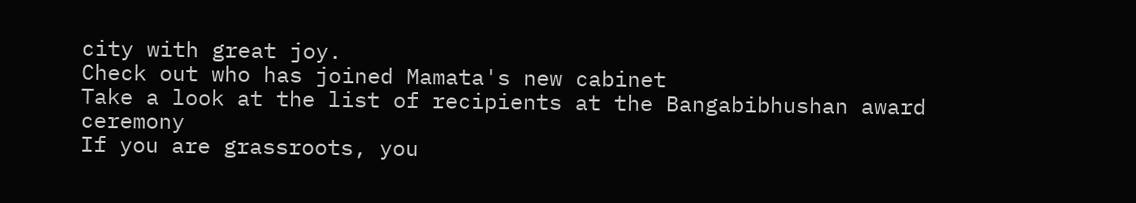city with great joy.
Check out who has joined Mamata's new cabinet
Take a look at the list of recipients at the Bangabibhushan award ceremony
If you are grassroots, you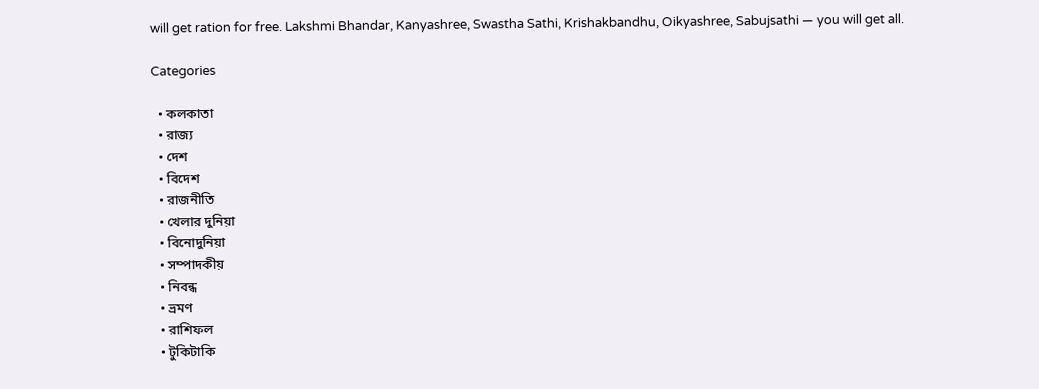will get ration for free. Lakshmi Bhandar, Kanyashree, Swastha Sathi, Krishakbandhu, Oikyashree, Sabujsathi — you will get all.

Categories

  • কলকাতা
  • রাজ্য
  • দেশ
  • বিদেশ
  • রাজনীতি
  • খেলার দুনিয়া
  • বিনোদুনিয়া
  • সম্পাদকীয়
  • নিবন্ধ
  • ভ্রমণ
  • রাশিফল
  • টুকিটাকি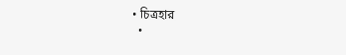• চিত্রহার
  •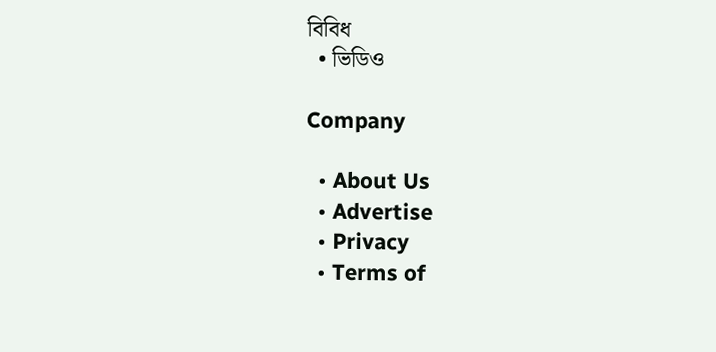বিবিধ
  • ভিডিও

Company

  • About Us
  • Advertise
  • Privacy
  • Terms of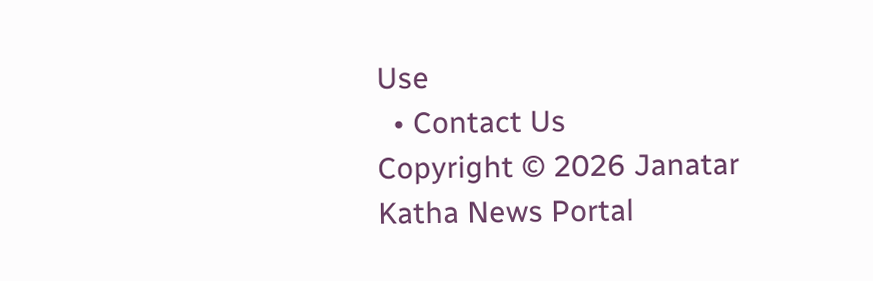Use
  • Contact Us
Copyright © 2026 Janatar Katha News Portal